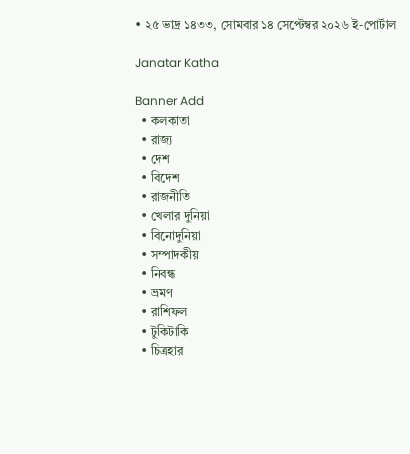• ২৫ ভাদ্র ১৪৩৩, সোমবার ১৪ সেপ্টেম্বর ২০২৬ ই-পোর্টাল

Janatar Katha

Banner Add
  • কলকাতা
  • রাজ্য
  • দেশ
  • বিদেশ
  • রাজনীতি
  • খেলার দুনিয়া
  • বিনোদুনিয়া
  • সম্পাদকীয়
  • নিবন্ধ
  • ভ্রমণ
  • রাশিফল
  • টুকিটাকি
  • চিত্রহার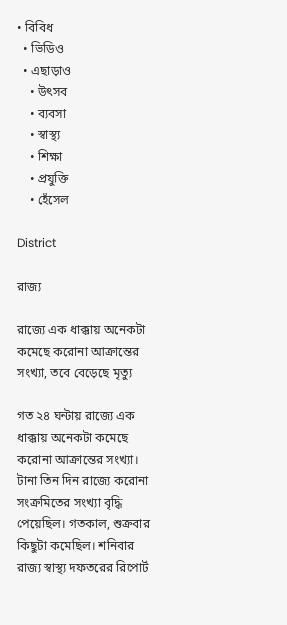• বিবিধ
  • ভিডিও
  • এছাড়াও
    • উৎসব
    • ব্যবসা
    • স্বাস্থ্য
    • শিক্ষা
    • প্রযুক্তি
    • হেঁসেল

District

রাজ্য

রাজ্যে এক ধাক্কায় অনেকটা কমেছে করোনা আক্রান্তের সংখ্যা, তবে বেড়েছে মৃত্যু

গত ২৪ ঘন্টায় রাজ্যে এক ধাক্কায় অনেকটা কমেছে করোনা আক্রান্তের সংখ্যা। টানা তিন দিন রাজ্যে করোনা সংক্রমিতের সংখ্যা বৃদ্ধি পেয়েছিল। গতকাল, শুক্রবার কিছুটা কমেছিল। শনিবার রাজ্য স্বাস্থ্য দফতরের রিপোর্ট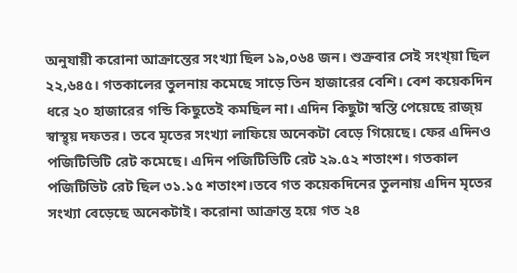অনুযায়ী করোনা আক্রান্তের সংখ্যা ছিল ১৯,০৬৪ জন। শুক্রবার সেই সংখ্য়া ছিল ২২,৬৪৫। গতকালের তুলনায় কমেছে সাড়ে তিন হাজারের বেশি। বেশ কয়েকদিন ধরে ২০ হাজারের গন্ডি কিছুতেই কমছিল না। এদিন কিছুটা স্বস্তি পেয়েছে রাজ্য় স্বাস্থ্য় দফতর। তবে মৃতের সংখ্যা লাফিয়ে অনেকটা বেড়ে গিয়েছে। ফের এদিনও পজিটিভিটি রেট কমেছে। এদিন পজিটিভিটি রেট ২৯.৫২ শতাংশ। গতকাল পজিটিভিট রেট ছিল ৩১.১৫ শতাংশ।তবে গত কয়েকদিনের তুলনায় এদিন মৃতের সংখ্যা বেড়েছে অনেকটাই। করোনা আক্রান্ত হয়ে গত ২৪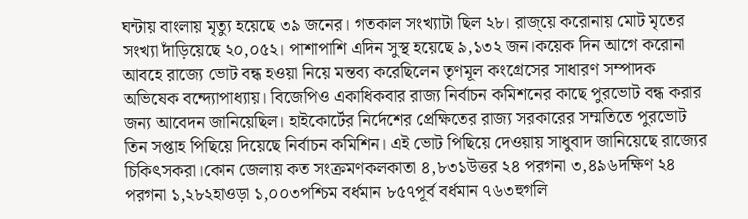ঘন্টায় বাংলায় মৃত্যু হয়েছে ৩৯ জনের। গতকাল সংখ্যাটা ছিল ২৮। রাজ্য়ে করোনায় মোট মৃতের সংখ্যা দাঁড়িয়েছে ২০,০৫২। পাশাপাশি এদিন সুস্থ হয়েছে ৯,১৩২ জন।কয়েক দিন আগে করোনা আবহে রাজ্যে ভোট বন্ধ হওয়া নিয়ে মন্তব্য করেছিলেন তৃণমূল কংগ্রেসের সাধারণ সম্পাদক অভিষেক বন্দ্যোপাধ্যায়। বিজেপিও একাধিকবার রাজ্য নির্বাচন কমিশনের কাছে পুরভোট বন্ধ করার জন্য আবেদন জানিয়েছিল। হাইকোর্টের নির্দেশের প্রেক্ষিতের রাজ্য সরকারের সম্মতিতে পুরভোট তিন সপ্তাহ পিছিয়ে দিয়েছে নির্বাচন কমিশিন। এই ভোট পিছিয়ে দেওয়ায় সাধুবাদ জানিয়েছে রাজ্যের চিকিৎসকরা।কোন জেলায় কত সংক্রমণকলকাতা ৪,৮৩১উত্তর ২৪ পরগনা ৩,৪৯৬দক্ষিণ ২৪ পরগনা ১,২৮২হাওড়া ১,০০৩পশ্চিম বর্ধমান ৮৫৭পূর্ব বর্ধমান ৭৬৩হুগলি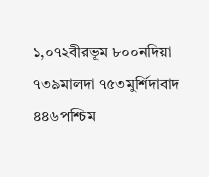১,০৭২বীরভূম ৮০০নদিয়া ৭৩৯মালদা ৭৫৩মুর্শিদাবাদ ৪৪৬পশ্চিম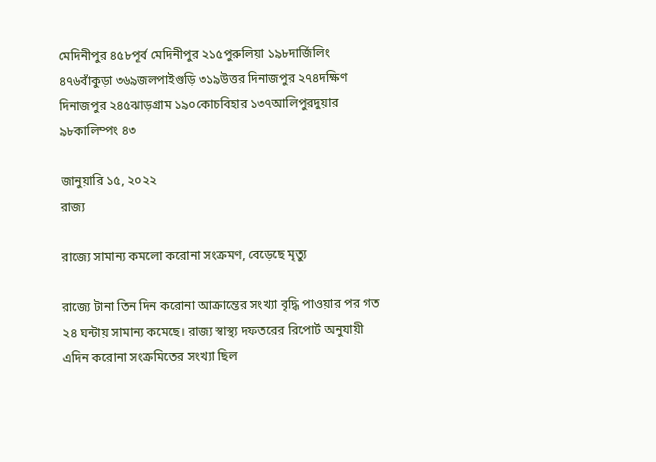মেদিনীপুর ৪৫৮পূর্ব মেদিনীপুর ২১৫পুরুলিয়া ১৯৮দার্জিলিং ৪৭৬বাঁকুড়া ৩৬৯জলপাইগুড়ি ৩১৯উত্তর দিনাজপুর ২৭৪দক্ষিণ দিনাজপুর ২৪৫ঝাড়গ্রাম ১৯০কোচবিহার ১৩৭আলিপুরদুয়ার ৯৮কালিম্পং ৪৩

জানুয়ারি ১৫, ২০২২
রাজ্য

রাজ্যে সামান্য কমলো করোনা সংক্রমণ, বেড়েছে মৃত্যু

রাজ্যে টানা তিন দিন করোনা আক্রান্তের সংখ্যা বৃদ্ধি পাওয়ার পর গত ২৪ ঘন্টায় সামান্য কমেছে। রাজ্য স্বাস্থ্য দফতরের রিপোর্ট অনুযায়ী এদিন করোনা সংক্রমিতের সংখ্যা ছিল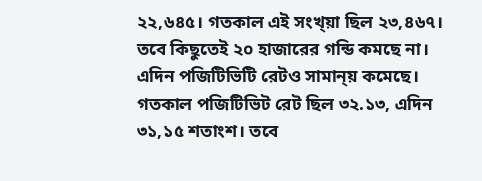২২,৬৪৫। গতকাল এই সংখ্য়া ছিল ২৩,৪৬৭। তবে কিছুতেই ২০ হাজারের গন্ডি কমছে না। এদিন পজিটিভিটি রেটও সামান্য় কমেছে। গতকাল পজিটিভিট রেট ছিল ৩২.১৩, এদিন ৩১,১৫ শতাংশ। তবে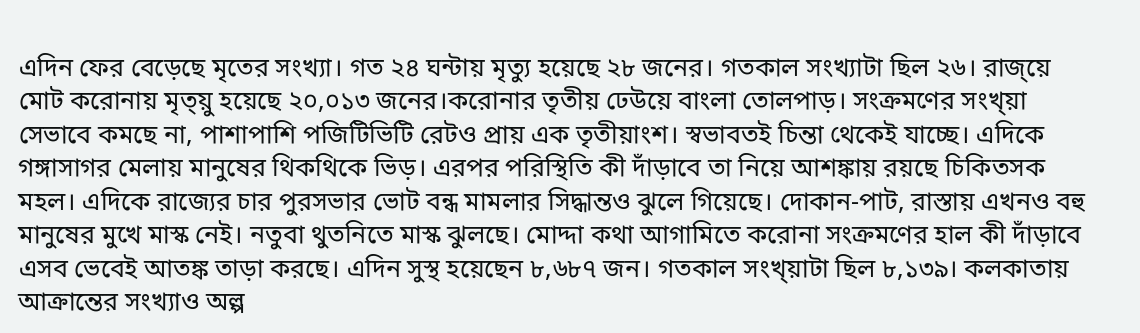এদিন ফের বেড়েছে মৃতের সংখ্যা। গত ২৪ ঘন্টায় মৃত্যু হয়েছে ২৮ জনের। গতকাল সংখ্যাটা ছিল ২৬। রাজ্য়ে মোট করোনায় মৃত্য়ু হয়েছে ২০,০১৩ জনের।করোনার তৃতীয় ঢেউয়ে বাংলা তোলপাড়। সংক্রমণের সংখ্য়া সেভাবে কমছে না, পাশাপাশি পজিটিভিটি রেটও প্রায় এক তৃতীয়াংশ। স্বভাবতই চিন্তা থেকেই যাচ্ছে। এদিকে গঙ্গাসাগর মেলায় মানুষের থিকথিকে ভিড়। এরপর পরিস্থিতি কী দাঁড়াবে তা নিয়ে আশঙ্কায় রয়ছে চিকিতসক মহল। এদিকে রাজ্যের চার পুরসভার ভোট বন্ধ মামলার সিদ্ধান্তও ঝুলে গিয়েছে। দোকান-পাট, রাস্তায় এখনও বহু মানুষের মুখে মাস্ক নেই। নতুবা থুতনিতে মাস্ক ঝুলছে। মোদ্দা কথা আগামিতে করোনা সংক্রমণের হাল কী দাঁড়াবে এসব ভেবেই আতঙ্ক তাড়া করছে। এদিন সুস্থ হয়েছেন ৮,৬৮৭ জন। গতকাল সংখ্য়াটা ছিল ৮,১৩৯। কলকাতায় আক্রান্তের সংখ্যাও অল্প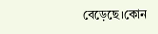বেড়েছে।কোন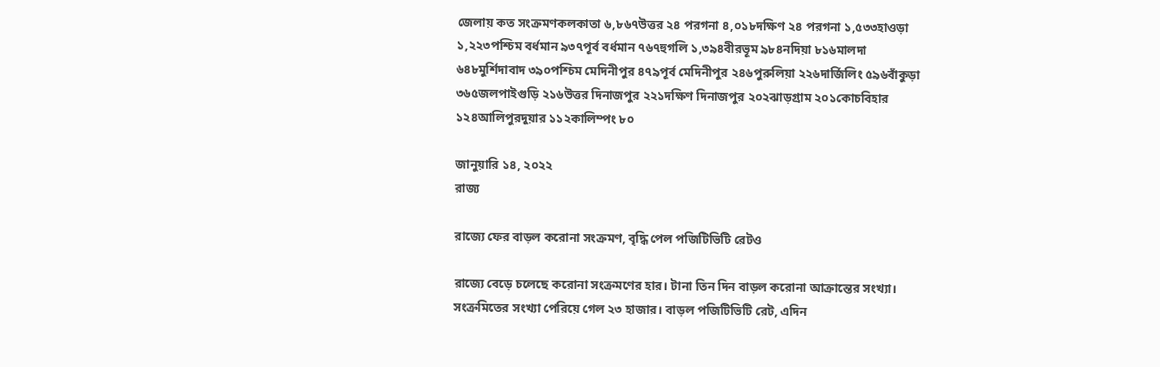জেলায় কত সংক্রমণকলকাতা ৬,৮৬৭উত্তর ২৪ পরগনা ৪,০১৮দক্ষিণ ২৪ পরগনা ১,৫৩৩হাওড়া ১,২২৩পশ্চিম বর্ধমান ৯৩৭পূর্ব বর্ধমান ৭৬৭হুগলি ১,৩৯৪বীরভূম ৯৮৪নদিয়া ৮১৬মালদা ৬৪৮মুর্শিদাবাদ ৩৯০পশ্চিম মেদিনীপুর ৪৭৯পূর্ব মেদিনীপুর ২৪৬পুরুলিয়া ২২৬দার্জিলিং ৫৯৬বাঁকুড়া ৩৬৫জলপাইগুড়ি ২১৬উত্তর দিনাজপুর ২২১দক্ষিণ দিনাজপুর ২০২ঝাড়গ্রাম ২০১কোচবিহার ১২৪আলিপুরদুয়ার ১১২কালিম্পং ৮০

জানুয়ারি ১৪, ২০২২
রাজ্য

রাজ্যে ফের বাড়ল করোনা সংক্রমণ, বৃদ্ধি পেল পজিটিভিটি রেটও

রাজ্যে বেড়ে চলেছে করোনা সংক্রমণের হার। টানা তিন দিন বাড়ল করোনা আক্রান্তের সংখ্যা। সংক্রমিতের সংখ্যা পেরিয়ে গেল ২৩ হাজার। বাড়ল পজিটিভিটি রেট, এদিন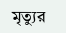মৃত্যুর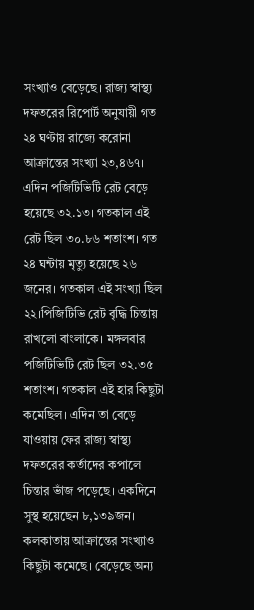সংখ্যাও বেড়েছে। রাজ্য স্বাস্থ্য দফতরের রিপোর্ট অনুযায়ী গত ২৪ ঘণ্টায় রাজ্যে করোনা আক্রান্তের সংখ্যা ২৩,৪৬৭। এদিন পজিটিভিটি রেট বেড়ে হয়েছে ৩২.১৩। গতকাল এই রেট ছিল ৩০.৮৬ শতাংশ। গত ২৪ ঘন্টায় মৃত্যু হয়েছে ২৬ জনের। গতকাল এই সংখ্যা ছিল ২২।পিজিটিভি রেট বৃদ্ধি চিন্তায় রাখলো বাংলাকে। মঙ্গলবার পজিটিভিটি রেট ছিল ৩২.৩৫ শতাংশ। গতকাল এই হার কিছুটা কমেছিল। এদিন তা বেড়ে যাওয়ায় ফের রাজ্য স্বাস্থ্য দফতরের কর্তাদের কপালে চিন্তার ভাঁজ পড়েছে। একদিনে সুস্থ হয়েছেন ৮,১৩৯জন। কলকাতায় আক্রান্তের সংখ্যাও কিছুটা কমেছে। বেড়েছে অন্য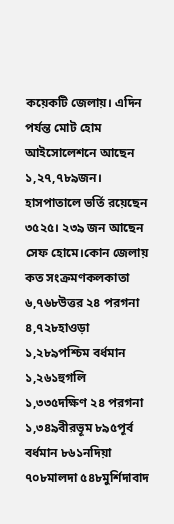কয়েকটি জেলায়। এদিন পর্যন্ত মোট হোম আইসোলেশনে আছেন ১,২৭,৭৮৯জন। হাসপাতালে ভর্তি রয়েছেন ৩৫২৫। ২৩৯ জন আছেন সেফ হোমে।কোন জেলায় কত সংক্রমণকলকাতা ৬,৭৬৮উত্তর ২৪ পরগনা ৪,৭২৮হাওড়া ১,২৮৯পশ্চিম বর্ধমান ১,২৬১হুগলি ১,৩৩৫দক্ষিণ ২৪ পরগনা ১,৩৪৯বীরভূম ৮৯৫পূর্ব বর্ধমান ৮৬১নদিয়া ৭০৮মালদা ৫৪৮মুর্শিদাবাদ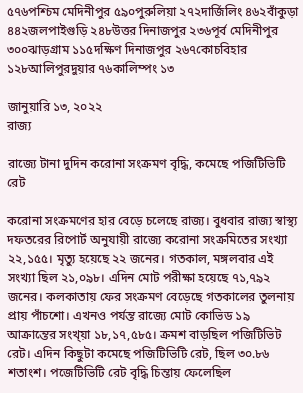৫৭৬পশ্চিম মেদিনীপুর ৫৯০পুরুলিয়া ২৭২দার্জিলিং ৪৬২বাঁকুড়া ৪৪২জলপাইগুড়ি ২৪৮উত্তর দিনাজপুর ২৩৬পূর্ব মেদিনীপুর ৩০০ঝাড়গ্রাম ১১৫দক্ষিণ দিনাজপুর ২৬৭কোচবিহার ১২৮আলিপুরদুয়ার ৭৬কালিম্পং ১৩

জানুয়ারি ১৩, ২০২২
রাজ্য

রাজ্যে টানা দুদিন করোনা সংক্রমণ বৃদ্ধি, কমেছে পজিটিভিটি রেট

করোনা সংক্রমণের হার বেড়ে চলেছে রাজ্য। বুধবার রাজ্য স্বাস্থ্য দফতরের রিপোর্ট অনুযায়ী রাজ্যে করোনা সংক্রমিতের সংখ্যা ২২,১৫৫। মৃত্যু হয়েছে ২২ জনের। গতকাল, মঙ্গলবার এই সংখ্যা ছিল ২১,০৯৮। এদিন মোট পরীক্ষা হয়েছে ৭১,৭৯২ জনের। কলকাতায় ফের সংক্রমণ বেড়েছে গতকালের তুলনায় প্রায় পাঁচশো। এখনও পর্যন্ত রাজ্যে মোট কোভিড ১৯ আক্রান্তের সংখ্য়া ১৮,১৭,৫৮৫। ক্রমশ বাড়ছিল পজিটিভিট রেট। এদিন কিছুটা কমেছে পজিটিভিটি রেট, ছিল ৩০.৮৬ শতাংশ। পজেটিভিটি রেট বৃদ্ধি চিন্তায় ফেলেছিল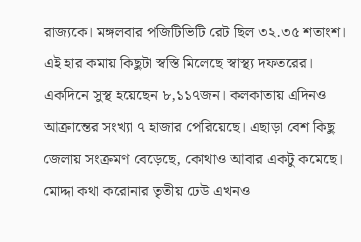রাজ্যকে। মঙ্গলবার পজিটিভিটি রেট ছিল ৩২.৩৫ শতাংশ। এই হার কমায় কিছুটা স্বস্তি মিলেছে স্বাস্থ্য দফতরের। একদিনে সুস্থ হয়েছেন ৮,১১৭জন। কলকাতায় এদিনও আক্রান্তের সংখ্যা ৭ হাজার পেরিয়েছে। এছাড়া বেশ কিছু জেলায় সংক্রমণ বেড়েছে, কোথাও আবার একটু কমেছে। মোদ্দা কথা করোনার তৃতীয় ঢেউ এখনও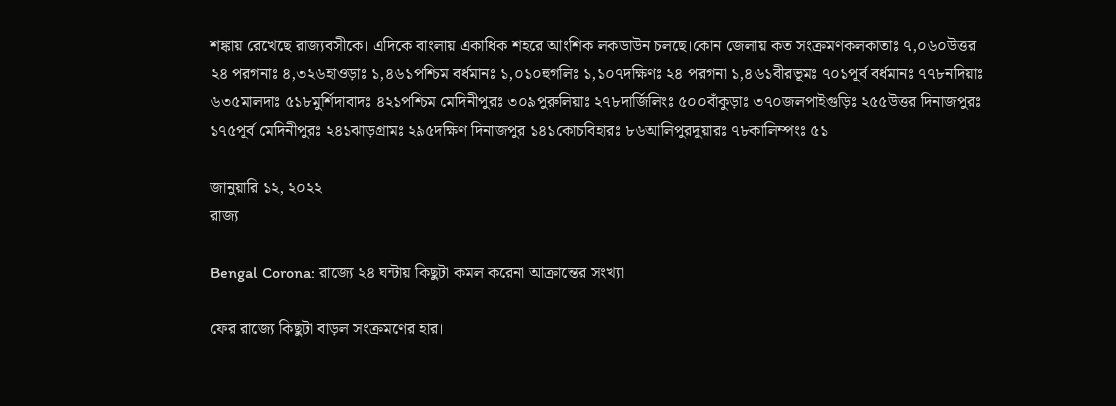শঙ্কায় রেখেছে রাজ্যবসীকে। এদিকে বাংলায় একাধিক শহরে আংশিক লকডাউন চলছে।কোন জেলায় কত সংক্রমণকলকাতাঃ ৭,০৬০উত্তর ২৪ পরগনাঃ ৪,৩২৬হাওড়াঃ ১,৪৬১পশ্চিম বর্ধমানঃ ১,০১০হুগলিঃ ১,১০৭দক্ষিণঃ ২৪ পরগনা ১,৪৬১বীরভূমঃ ৭০১পূর্ব বর্ধমানঃ ৭৭৮নদিয়াঃ ৬৩৫মালদাঃ ৫১৮মুর্শিদাবাদঃ ৪২১পশ্চিম মেদিনীপুরঃ ৩০৯পুরুলিয়াঃ ২৭৮দার্জিলিংঃ ৫০০বাঁকুড়াঃ ৩৭০জলপাইগুড়িঃ ২৫৫উত্তর দিনাজপুরঃ ১৭৫পূর্ব মেদিনীপুরঃ ২৪১ঝাড়গ্রামঃ ২৯৫দক্ষিণ দিনাজপুর ১৪১কোচবিহারঃ ৮৬আলিপুরদুয়ারঃ ৭৮কালিম্পংঃ ৫১

জানুয়ারি ১২, ২০২২
রাজ্য

Bengal Corona: রাজ্যে ২৪ ঘন্টায় কিছুটা কমল করেনা আক্রান্তের সংখ্যা

ফের রাজ্যে কিছুটা বাড়ল সংক্রমণের হার।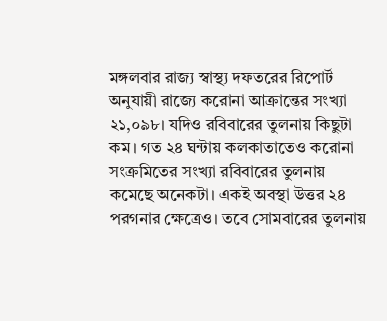মঙ্গলবার রাজ্য স্বাস্থ্য দফতরের রিপোর্ট অনুযায়ী রাজ্যে করোনা আক্রান্তের সংখ্যা ২১,০৯৮। যদিও রবিবারের তুলনায় কিছুটা কম। গত ২৪ ঘন্টায় কলকাতাতেও করোনা সংক্রমিতের সংখ্যা রবিবারের তুলনায় কমেছে অনেকটা। একই অবস্থা উত্তর ২৪ পরগনার ক্ষেত্রেও। তবে সোমবারের তুলনায়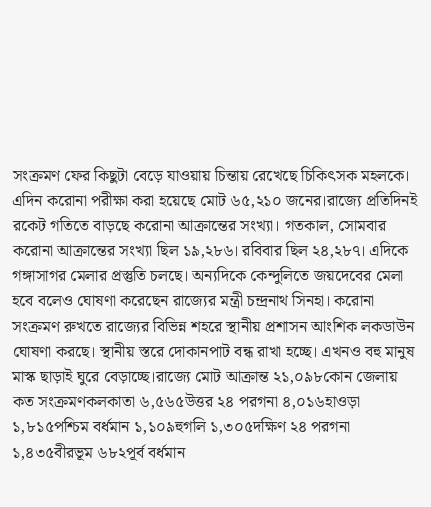সংক্রমণ ফের কিছুটা বেড়ে যাওয়ায় চিন্তায় রেখেছে চিকিৎসক মহলকে। এদিন করোনা পরীক্ষা করা হয়েছে মোট ৬৫,২১০ জনের।রাজ্যে প্রতিদিনই রকেট গতিতে বাড়ছে করোনা আক্রান্তের সংখ্যা। গতকাল, সোমবার করোনা আক্রান্তের সংখ্যা ছিল ১৯,২৮৬। রবিবার ছিল ২৪,২৮৭। এদিকে গঙ্গাসাগর মেলার প্রস্তুতি চলছে। অন্যদিকে কেন্দুলিতে জয়দেবের মেলা হবে বলেও ঘোষণা করেছেন রাজ্যের মন্ত্রী চন্দ্রনাথ সিনহা। করোনা সংক্রমণ রুখতে রাজ্যের বিভিন্ন শহরে স্থানীয় প্রশাসন আংশিক লকডাউন ঘোষণা করছে। স্থানীয় স্তরে দোকানপাট বন্ধ রাখা হচ্ছে। এখনও বহু মানুষ মাস্ক ছাড়াই ঘুরে বেড়াচ্ছে।রাজ্যে মোট আক্রান্ত ২১,০৯৮কোন জেলায় কত সংক্রমণকলকাতা ৬,৫৬৫উত্তর ২৪ পরগনা ৪,০১৬হাওড়া ১,৮১৫পশ্চিম বর্ধমান ১,১০৯হুগলি ১,৩০৫দক্ষিণ ২৪ পরগনা ১,৪৩৫বীরভূম ৬৮২পূর্ব বর্ধমান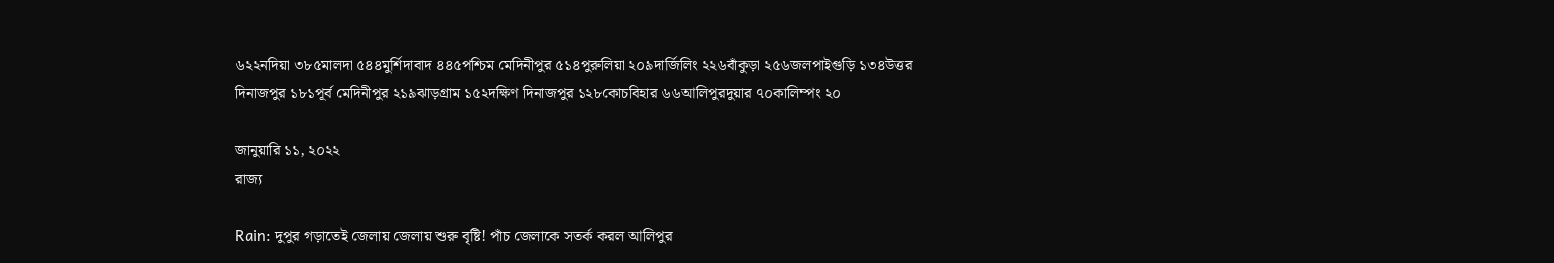৬২২নদিয়া ৩৮৫মালদা ৫৪৪মুর্শিদাবাদ ৪৪৫পশ্চিম মেদিনীপুর ৫১৪পুরুলিয়া ২০৯দার্জিলিং ২২৬বাঁকুড়া ২৫৬জলপাইগুড়ি ১৩৪উত্তর দিনাজপুর ১৮১পূর্ব মেদিনীপুর ২১৯ঝাড়গ্রাম ১৫২দক্ষিণ দিনাজপুর ১২৮কোচবিহার ৬৬আলিপুরদুয়ার ৭০কালিম্পং ২০

জানুয়ারি ১১, ২০২২
রাজ্য

Rain: দুপুর গড়াতেই জেলায় জেলায় শুরু বৃষ্টি! পাঁচ জেলাকে সতর্ক করল আলিপুর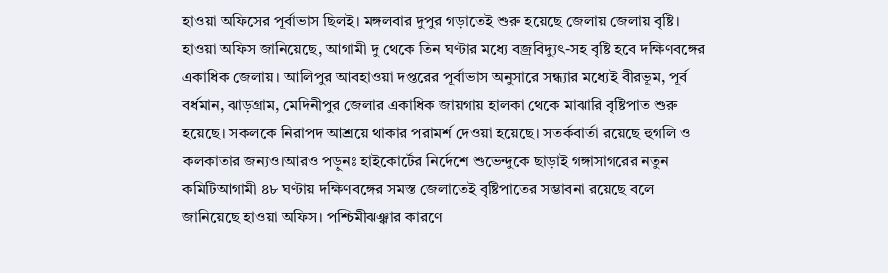হাওয়া অফিসের পূর্বাভাস ছিলই। মঙ্গলবার দুপুর গড়াতেই শুরু হয়েছে জেলায় জেলায় বৃষ্টি। হাওয়া অফিস জানিয়েছে, আগামী দু থেকে তিন ঘণ্টার মধ্যে বজ্রবিদ্যুৎ-সহ বৃষ্টি হবে দক্ষিণবঙ্গের একাধিক জেলায়। আলিপুর আবহাওয়া দপ্তরের পূর্বাভাস অনুসারে সন্ধ্যার মধ্যেই বীরভূম, পূর্ব বর্ধমান, ঝাড়গ্রাম, মেদিনীপুর জেলার একাধিক জায়গায় হালকা থেকে মাঝারি বৃষ্টিপাত শুরু হয়েছে। সকলকে নিরাপদ আশ্রয়ে থাকার পরামর্শ দেওয়া হয়েছে। সতর্কবার্তা রয়েছে হুগলি ও কলকাতার জন্যও।আরও পড়ুনঃ হাইকোর্টের নির্দেশে শুভেন্দুকে ছাড়াই গঙ্গাসাগরের নতুন কমিটিআগামী ৪৮ ঘণ্টায় দক্ষিণবঙ্গের সমস্ত জেলাতেই বৃষ্টিপাতের সম্ভাবনা রয়েছে বলে জানিয়েছে হাওয়া অফিস। পশ্চিমীঝঞ্ঝার কারণে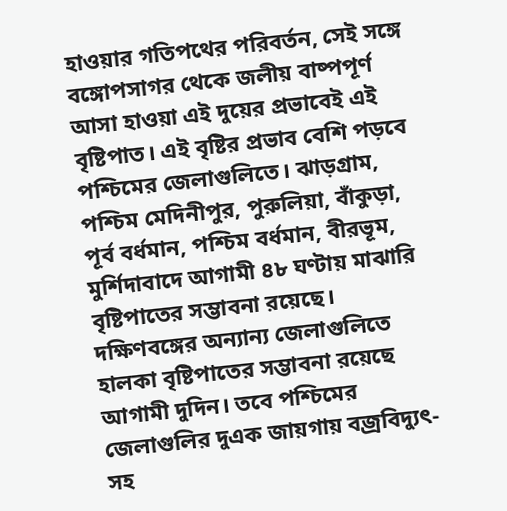হাওয়ার গতিপথের পরিবর্তন, সেই সঙ্গে বঙ্গোপসাগর থেকে জলীয় বাষ্পপূর্ণ আসা হাওয়া এই দুয়ের প্রভাবেই এই বৃষ্টিপাত। এই বৃষ্টির প্রভাব বেশি পড়বে পশ্চিমের জেলাগুলিতে। ঝাড়গ্রাম, পশ্চিম মেদিনীপুর, পুরুলিয়া, বাঁকুড়া, পূর্ব বর্ধমান, পশ্চিম বর্ধমান, বীরভূম, মুর্শিদাবাদে আগামী ৪৮ ঘণ্টায় মাঝারি বৃষ্টিপাতের সম্ভাবনা রয়েছে। দক্ষিণবঙ্গের অন্যান্য জেলাগুলিতে হালকা বৃষ্টিপাতের সম্ভাবনা রয়েছে আগামী দুদিন। তবে পশ্চিমের জেলাগুলির দুএক জায়গায় বজ্রবিদ্যুৎ-সহ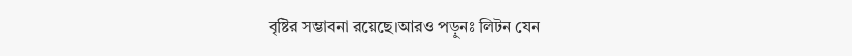বৃষ্টির সম্ভাবনা রয়েছে।আরও পড়ুনঃ লিটন যেন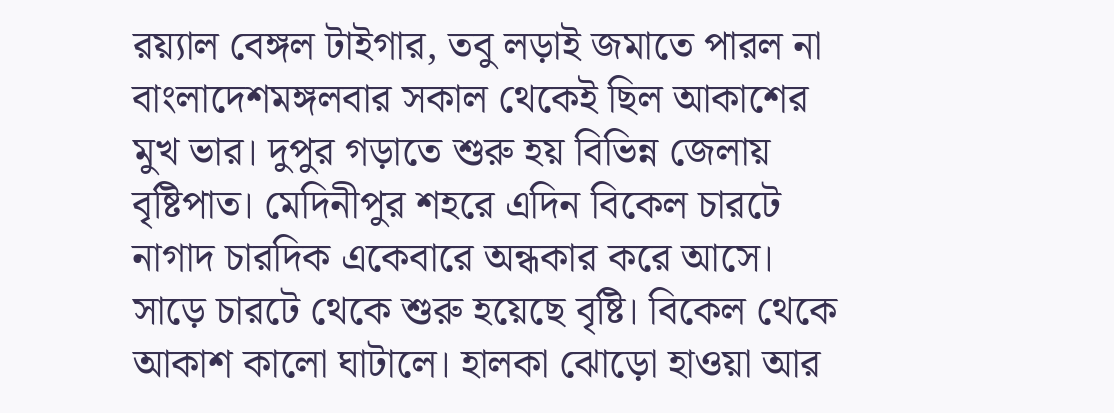রয়্যাল বেঙ্গল টাইগার, তবু লড়াই জমাতে পারল না বাংলাদেশমঙ্গলবার সকাল থেকেই ছিল আকাশের মুখ ভার। দুপুর গড়াতে শুরু হয় বিভিন্ন জেলায় বৃষ্টিপাত। মেদিনীপুর শহরে এদিন বিকেল চারটে নাগাদ চারদিক একেবারে অন্ধকার করে আসে। সাড়ে চারটে থেকে শুরু হয়েছে বৃষ্টি। বিকেল থেকে আকাশ কালো ঘাটালে। হালকা ঝোড়ো হাওয়া আর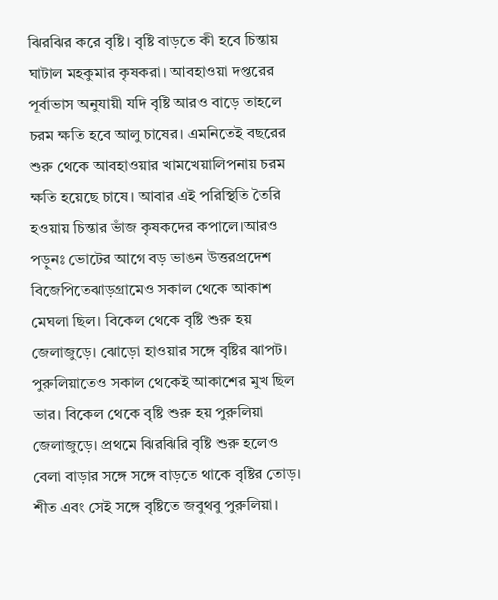ঝিরঝির করে বৃষ্টি। বৃষ্টি বাড়তে কী হবে চিন্তায় ঘাটাল মহকুমার কৃষকরা। আবহাওয়া দপ্তরের পূর্বাভাস অনুযায়ী যদি বৃষ্টি আরও বাড়ে তাহলে চরম ক্ষতি হবে আলু চাষের। এমনিতেই বছরের শুরু থেকে আবহাওয়ার খামখেয়ালিপনায় চরম ক্ষতি হয়েছে চাষে। আবার এই পরিস্থিতি তৈরি হওয়ায় চিন্তার ভাঁজ কৃষকদের কপালে।আরও পড়ুনঃ ভোটের আগে বড় ভাঙন উত্তরপ্রদেশ বিজেপিতেঝাড়গ্রামেও সকাল থেকে আকাশ মেঘলা ছিল। বিকেল থেকে বৃষ্টি শুরু হয় জেলাজুড়ে। ঝোড়ো হাওয়ার সঙ্গে বৃষ্টির ঝাপট। পুরুলিয়াতেও সকাল থেকেই আকাশের মুখ ছিল ভার। বিকেল থেকে বৃষ্টি শুরু হয় পুরুলিয়া জেলাজুড়ে। প্রথমে ঝিরঝিরি বৃষ্টি শুরু হলেও বেলা বাড়ার সঙ্গে সঙ্গে বাড়তে থাকে বৃষ্টির তোড়। শীত এবং সেই সঙ্গে বৃষ্টিতে জবুথবু পুরুলিয়া।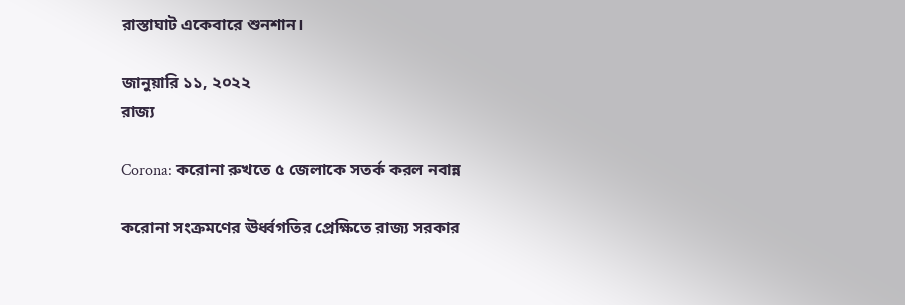রাস্তাঘাট একেবারে শুনশান।

জানুয়ারি ১১, ২০২২
রাজ্য

Corona: করোনা রুখতে ৫ জেলাকে সতর্ক করল নবান্ন

করোনা সংক্রমণের ঊর্ধ্বগতির প্রেক্ষিতে রাজ্য সরকার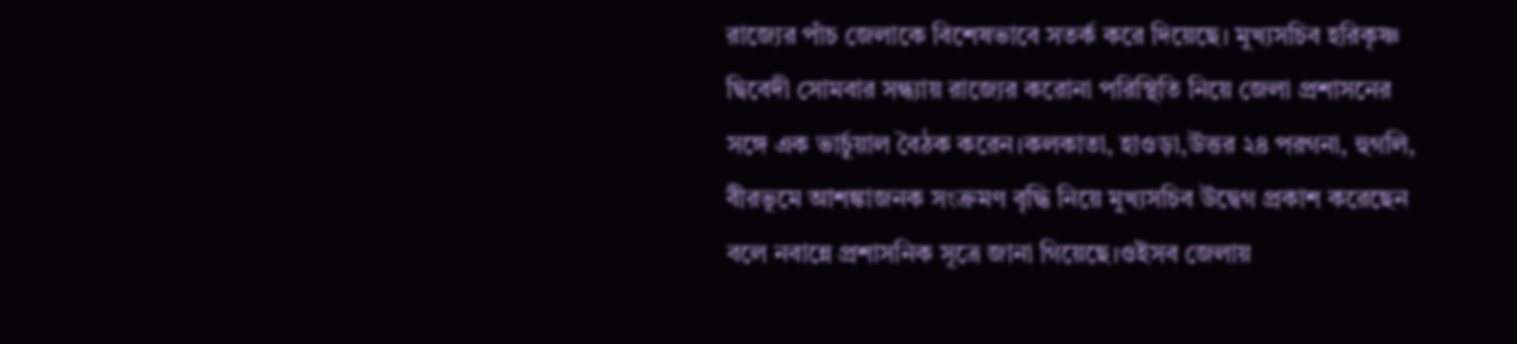রাজ্যের পাঁচ জেলাকে বিশেষভাবে সতর্ক করে দিয়েছে। মুখ্যসচিব হরিকৃষ্ণ দ্বিবেদী সোমবার সন্ধ্যায় রাজ্যের করোনা পরিস্থিতি নিয়ে জেলা প্রশাসনের সঙ্গে এক ভার্চুয়াল বৈঠক করেন।কলকাতা, হাওড়া,উত্তর ২৪ পরগনা, হুগলি, বীরভূমে আশঙ্কাজনক সংক্রমণ বৃদ্ধি নিয়ে মুখ্যসচিব উদ্বেগ প্রকাশ করেছেন বলে নবান্নে প্রশাসনিক সূত্রে জানা গিয়েছে।ওইসব জেলায়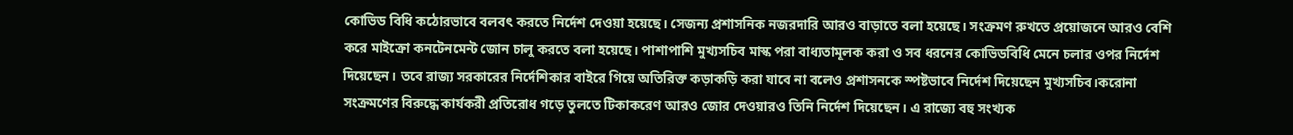কোভিড বিধি কঠোরভাবে বলবৎ করতে নির্দেশ দেওয়া হয়েছে। সেজন্য প্রশাসনিক নজরদারি আরও বাড়াতে বলা হয়েছে। সংক্রমণ রুখতে প্রয়োজনে আরও বেশি করে মাইক্রো কনটেনমেন্ট জোন চালু করতে বলা হয়েছে। পাশাপাশি মুখ্যসচিব মাস্ক পরা বাধ্যতামূলক করা ও সব ধরনের কোভিডবিধি মেনে চলার ওপর নির্দেশ দিয়েছেন। তবে রাজ্য সরকারের নির্দেশিকার বাইরে গিয়ে অতিরিক্ত কড়াকড়ি করা যাবে না বলেও প্রশাসনকে স্পষ্টভাবে নির্দেশ দিয়েছেন মুখ্যসচিব।করোনা সংক্রমণের বিরুদ্ধে কার্যকরী প্রতিরোধ গড়ে তুলতে টিকাকরেণ আরও জোর দেওয়ারও তিনি নির্দেশ দিয়েছেন। এ রাজ্যে বহু সংখ্যক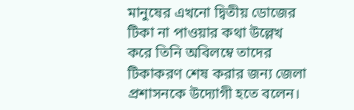মানুষের এখনো দ্বিতীয় ডোজের টিকা না পাওয়ার কথা উল্লেখ করে তিনি অবিলম্বে তাদের টিকাকরণ শেষ করার জন্য জেলা প্রশাসনকে উদ্যোগী হতে বলেন।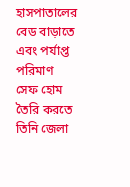হাসপাতালের বেড বাড়াতে এবং পর্যাপ্ত পরিমাণ সেফ হোম তৈরি করতে তিনি জেলা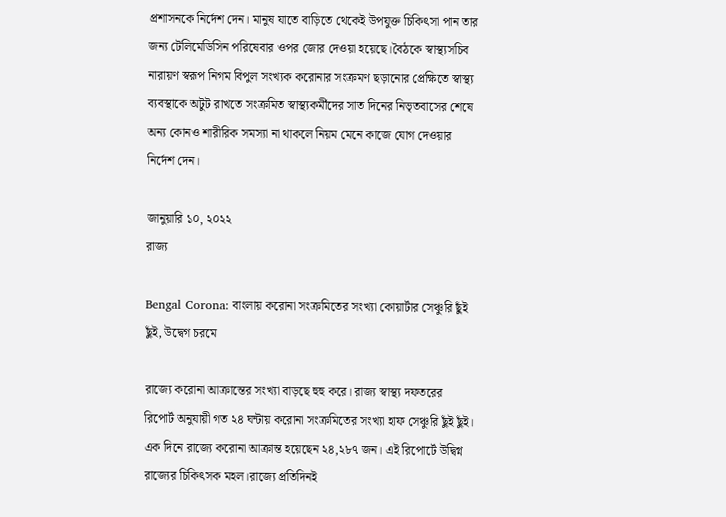প্রশাসনকে নির্দেশ দেন। মানুষ যাতে বাড়িতে থেকেই উপযুক্ত চিকিৎসা পান তার জন্য টেলিমেডিসিন পরিষেবার ওপর জোর দেওয়া হয়েছে।বৈঠকে স্বাস্থ্যসচিব নারায়ণ স্বরূপ নিগম বিপুল সংখ্যক করোনার সংক্রমণ ছড়ানোর প্রেক্ষিতে স্বাস্থ্য ব্যবস্থাকে অটুট রাখতে সংক্রমিত স্বাস্থ্যকর্মীদের সাত দিনের নিভৃতবাসের শেষে অন্য কোনও শারীরিক সমস্যা না থাকলে নিয়ম মেনে কাজে যোগ দেওয়ার নির্দেশ দেন।

জানুয়ারি ১০, ২০২২
রাজ্য

Bengal Corona: বাংলায় করোনা সংক্রমিতের সংখ্যা কোয়ার্টার সেঞ্চুরি ছুঁই ছুঁই, উদ্বেগ চরমে

রাজ্যে করোনা আক্রান্তের সংখ্যা বাড়ছে হুহু করে। রাজ্য স্বাস্থ্য দফতরের রিপোর্ট অনুযায়ী গত ২৪ ঘন্টায় করোনা সংক্রমিতের সংখ্যা হাফ সেঞ্চুরি ছুঁই ছুঁই। এক দিনে রাজ্যে করোনা আক্রান্ত হয়েছেন ২৪,২৮৭ জন। এই রিপোর্টে উদ্বিগ্ন রাজ্যের চিকিৎসক মহল।রাজ্যে প্রতিদিনই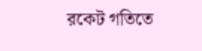রকেট গতিতে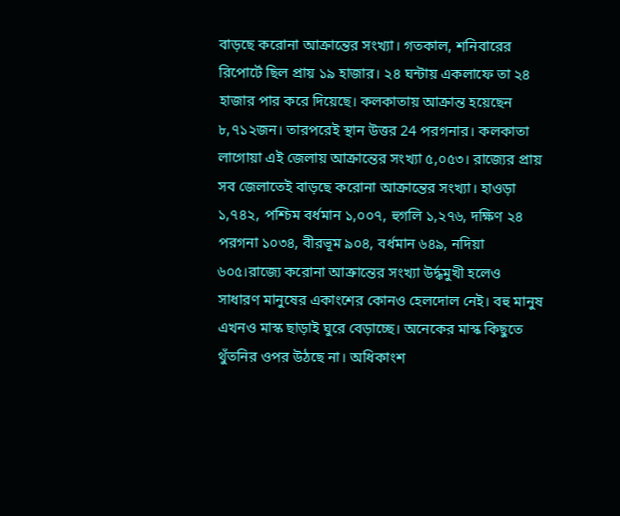বাড়ছে করোনা আক্রান্তের সংখ্যা। গতকাল, শনিবারের রিপোর্টে ছিল প্রায় ১৯ হাজার। ২৪ ঘন্টায় একলাফে তা ২৪ হাজার পার করে দিয়েছে। কলকাতায় আক্রান্ত হয়েছেন ৮,৭১২জন। তারপরেই স্থান উত্তর 24 পরগনার। কলকাতা লাগোয়া এই জেলায় আক্রান্তের সংখ্যা ৫,০৫৩। রাজ্যের প্রায় সব জেলাতেই বাড়ছে করোনা আক্রান্তের সংখ্যা। হাওড়া ১,৭৪২, পশ্চিম বর্ধমান ১,০০৭, হুগলি ১,২৭৬, দক্ষিণ ২৪ পরগনা ১০৩৪, বীরভূম ৯০৪, বর্ধমান ৬৪৯, নদিয়া ৬০৫।রাজ্যে করোনা আক্রান্তের সংখ্যা উর্দ্ধমুখী হলেও সাধারণ মানুষের একাংশের কোনও হেলদোল নেই। বহু মানুষ এখনও মাস্ক ছাড়াই ঘুরে বেড়াচ্ছে। অনেকের মাস্ক কিছুতে থুঁতনির ওপর উঠছে না। অধিকাংশ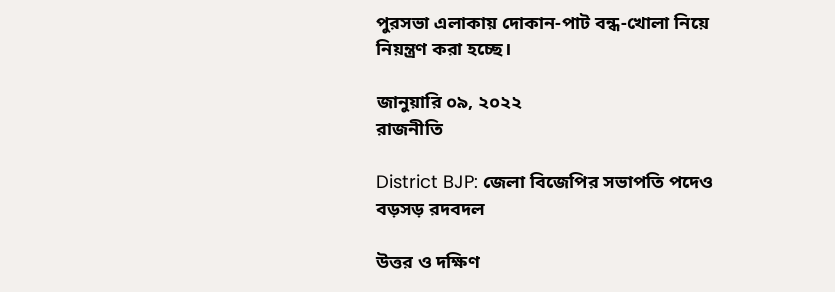পুরসভা এলাকায় দোকান-পাট বন্ধ-খোলা নিয়ে নিয়ন্ত্রণ করা হচ্ছে।

জানুয়ারি ০৯, ২০২২
রাজনীতি

District BJP: জেলা বিজেপির সভাপতি পদেও বড়সড় রদবদল

উত্তর ও দক্ষিণ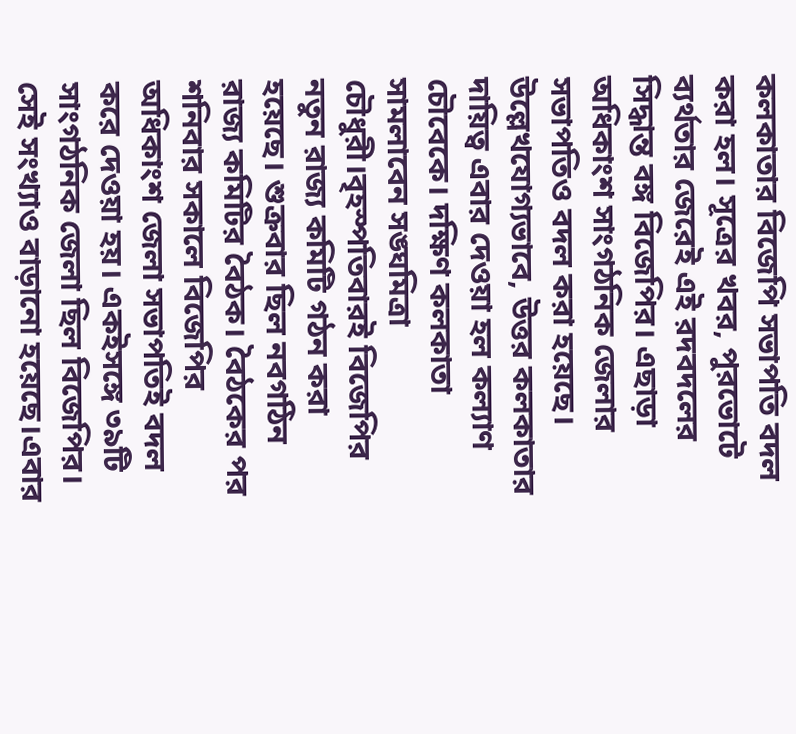কলকাতার বিজেপি সভাপতি বদল করা হল। সূত্রের খবর, পুরভোটে ব্যর্থতার জেরেই এই রদবদলের সিদ্ধান্ত বঙ্গ বিজেপির। এছাড়া অধিকাংশ সাংগঠনিক জেলার সভাপতিও বদল করা হয়েছে। উল্লেখযোগ্যভাবে, উত্তর কলকাতার দায়িত্ব এবার দেওয়া হল কল্যাণ চৌবেকে। দক্ষিণ কলকাতা সামলাবেন সঙ্ঘমিত্রা চৌধুরী।বৃহস্পতিবারই বিজেপির নতুন রাজ্য কমিটি গঠন করা হয়েছে। শুক্রবার ছিল নবগঠিন রাজ্য কমিটির বৈঠক। বৈঠকের পর শনিবার সকালে বিজেপির অধিকাংশ জেলা সভাপতিই বদল করে দেওয়া হয়। একইসঙ্গে ৩৯টি সাংগঠনিক জেলা ছিল বিজেপির। সেই সংখ্যাও বাড়ানো হয়েছে।এবার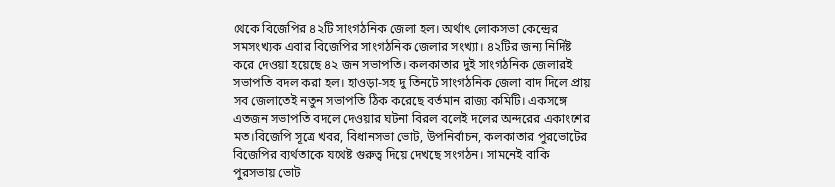থেকে বিজেপির ৪২টি সাংগঠনিক জেলা হল। অর্থাৎ লোকসভা কেন্দ্রের সমসংখ্যক এবার বিজেপির সাংগঠনিক জেলার সংখ্যা। ৪২টির জন্য নির্দিষ্ট করে দেওয়া হয়েছে ৪২ জন সভাপতি। কলকাতার দুই সাংগঠনিক জেলারই সভাপতি বদল করা হল। হাওড়া-সহ দু তিনটে সাংগঠনিক জেলা বাদ দিলে প্রায় সব জেলাতেই নতুন সভাপতি ঠিক করেছে বর্তমান রাজ্য কমিটি। একসঙ্গে এতজন সভাপতি বদলে দেওয়ার ঘটনা বিরল বলেই দলের অন্দরের একাংশের মত।বিজেপি সূত্রে খবর, বিধানসভা ভোট, উপনির্বাচন, কলকাতার পুরভোটের বিজেপির ব্যর্থতাকে যথেষ্ট গুরুত্ব দিয়ে দেখছে সংগঠন। সামনেই বাকি পুরসভায় ভোট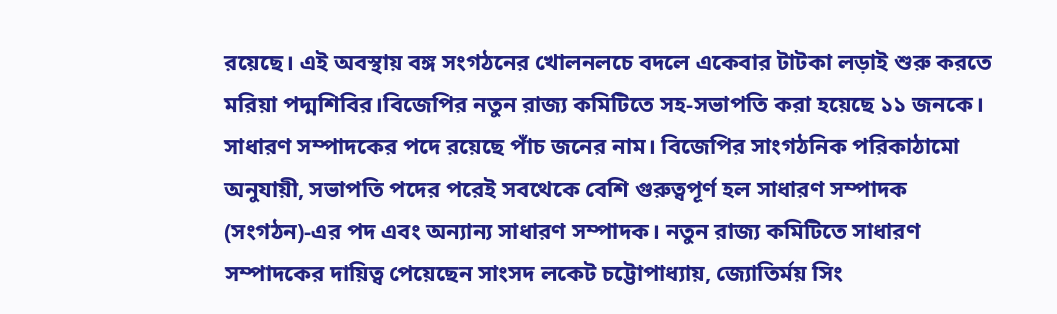রয়েছে। এই অবস্থায় বঙ্গ সংগঠনের খোলনলচে বদলে একেবার টাটকা লড়াই শুরু করতে মরিয়া পদ্মশিবির।বিজেপির নতুন রাজ্য কমিটিতে সহ-সভাপতি করা হয়েছে ১১ জনকে। সাধারণ সম্পাদকের পদে রয়েছে পাঁচ জনের নাম। বিজেপির সাংগঠনিক পরিকাঠামো অনুযায়ী, সভাপতি পদের পরেই সবথেকে বেশি গুরুত্বপূর্ণ হল সাধারণ সম্পাদক (সংগঠন)-এর পদ এবং অন্যান্য সাধারণ সম্পাদক। নতুন রাজ্য কমিটিতে সাধারণ সম্পাদকের দায়িত্ব পেয়েছেন সাংসদ লকেট চট্টোপাধ্যায়, জ্যোতির্ময় সিং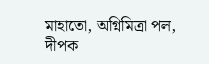মাহাতো, অগ্নিমিত্রা পল, দীপক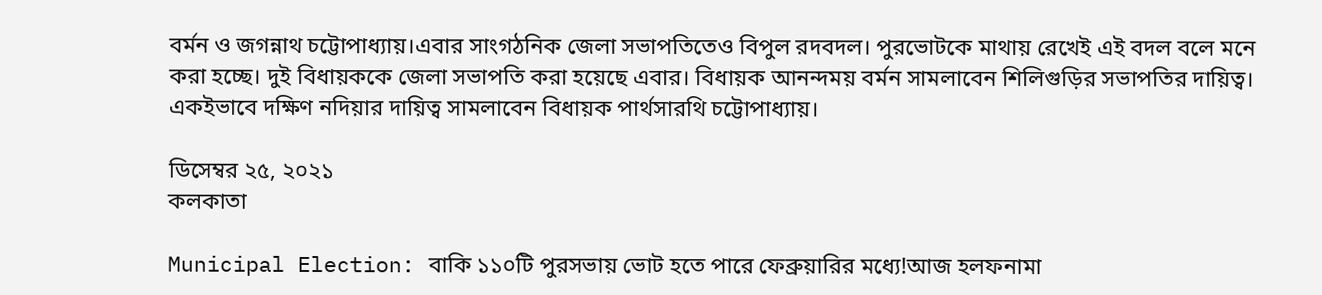বর্মন ও জগন্নাথ চট্টোপাধ্যায়।এবার সাংগঠনিক জেলা সভাপতিতেও বিপুল রদবদল। পুরভোটকে মাথায় রেখেই এই বদল বলে মনে করা হচ্ছে। দুই বিধায়ককে জেলা সভাপতি করা হয়েছে এবার। বিধায়ক আনন্দময় বর্মন সামলাবেন শিলিগুড়ির সভাপতির দায়িত্ব। একইভাবে দক্ষিণ নদিয়ার দায়িত্ব সামলাবেন বিধায়ক পার্থসারথি চট্টোপাধ্যায়।

ডিসেম্বর ২৫, ২০২১
কলকাতা

Municipal Election: বাকি ১১০টি পুরসভায় ভোট হতে পারে ফেব্রুয়ারির মধ্যে!আজ হলফনামা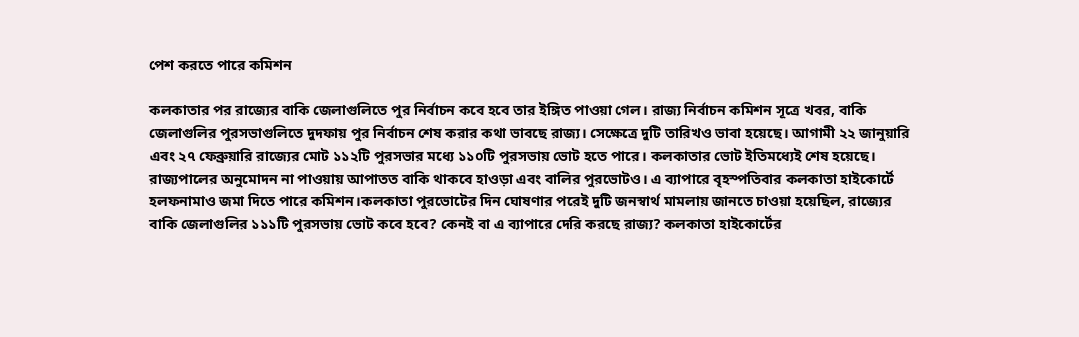পেশ করতে পারে কমিশন

কলকাতার পর রাজ্যের বাকি জেলাগুলিতে পুর নির্বাচন কবে হবে তার ইঙ্গিত পাওয়া গেল। রাজ্য নির্বাচন কমিশন সূত্রে খবর, বাকি জেলাগুলির পুরসভাগুলিতে দুদফায় পুর নির্বাচন শেষ করার কথা ভাবছে রাজ্য। সেক্ষেত্রে দুটি তারিখও ভাবা হয়েছে। আগামী ২২ জানুয়ারি এবং ২৭ ফেব্রুয়ারি রাজ্যের মোট ১১২টি পুরসভার মধ্যে ১১০টি পুরসভায় ভোট হতে পারে। কলকাতার ভোট ইতিমধ্যেই শেষ হয়েছে। রাজ্যপালের অনুমোদন না পাওয়ায় আপাতত বাকি থাকবে হাওড়া এবং বালির পুরভোটও। এ ব্যাপারে বৃহস্পতিবার কলকাতা হাইকোর্টে হলফনামাও জমা দিতে পারে কমিশন।কলকাতা পুরভোটের দিন ঘোষণার পরেই দুটি জনস্বার্থ মামলায় জানতে চাওয়া হয়েছিল, রাজ্যের বাকি জেলাগুলির ১১১টি পুরসভায় ভোট কবে হবে? কেনই বা এ ব্যাপারে দেরি করছে রাজ্য? কলকাতা হাইকোর্টের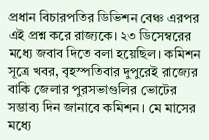প্রধান বিচারপতির ডিভিশন বেঞ্চ এরপর এই প্রশ্ন করে রাজ্যকে। ২৩ ডিসেম্বরের মধ্যে জবাব দিতে বলা হয়েছিল। কমিশন সূত্রে খবর, বৃহস্পতিবার দুপুরেই রাজ্যের বাকি জেলার পুরসভাগুলির ভোটের সম্ভাব্য দিন জানাবে কমিশন। মে মাসের মধ্যে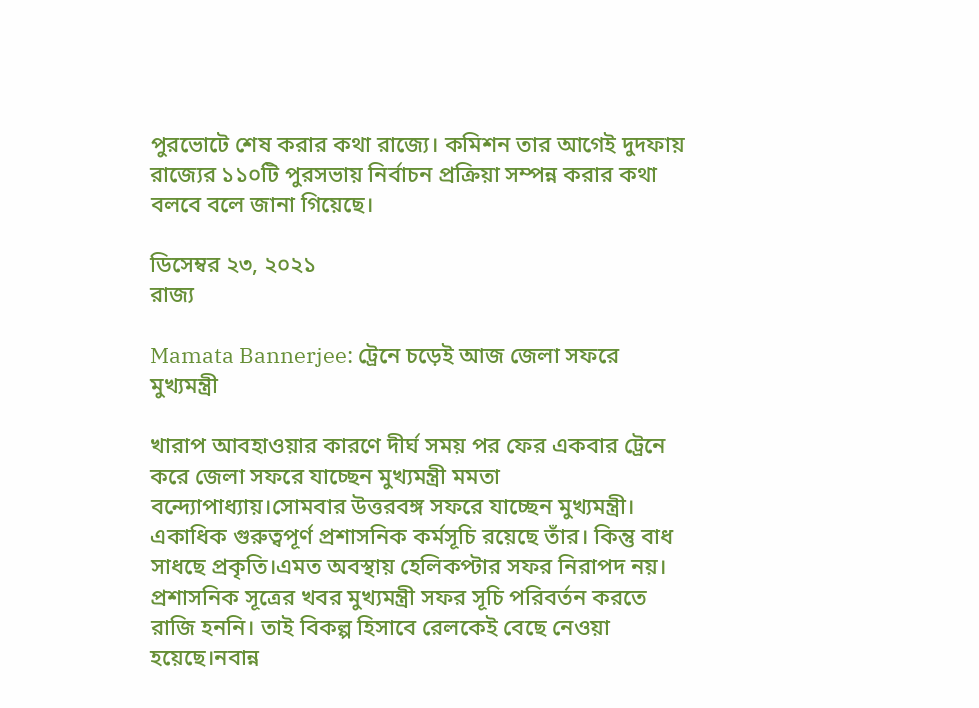পুরভোটে শেষ করার কথা রাজ্যে। কমিশন তার আগেই দুদফায় রাজ্যের ১১০টি পুরসভায় নির্বাচন প্রক্রিয়া সম্পন্ন করার কথা বলবে বলে জানা গিয়েছে।

ডিসেম্বর ২৩, ২০২১
রাজ্য

Mamata Bannerjee: ট্রেনে চড়েই আজ জেলা সফরে মুখ্যমন্ত্রী

খারাপ আবহাওয়ার কারণে দীর্ঘ সময় পর ফের একবার ট্রেনে করে জেলা সফরে যাচ্ছেন মুখ্যমন্ত্রী মমতা বন্দ্যোপাধ্যায়।সোমবার উত্তরবঙ্গ সফরে যাচ্ছেন মুখ্যমন্ত্রী। একাধিক গুরুত্বপূর্ণ প্রশাসনিক কর্মসূচি রয়েছে তাঁর। কিন্তু বাধ সাধছে প্রকৃতি।এমত অবস্থায় হেলিকপ্টার সফর নিরাপদ নয়। প্রশাসনিক সূত্রের খবর মুখ্যমন্ত্রী সফর সূচি পরিবর্তন করতে রাজি হননি। তাই বিকল্প হিসাবে রেলকেই বেছে নেওয়া হয়েছে।নবান্ন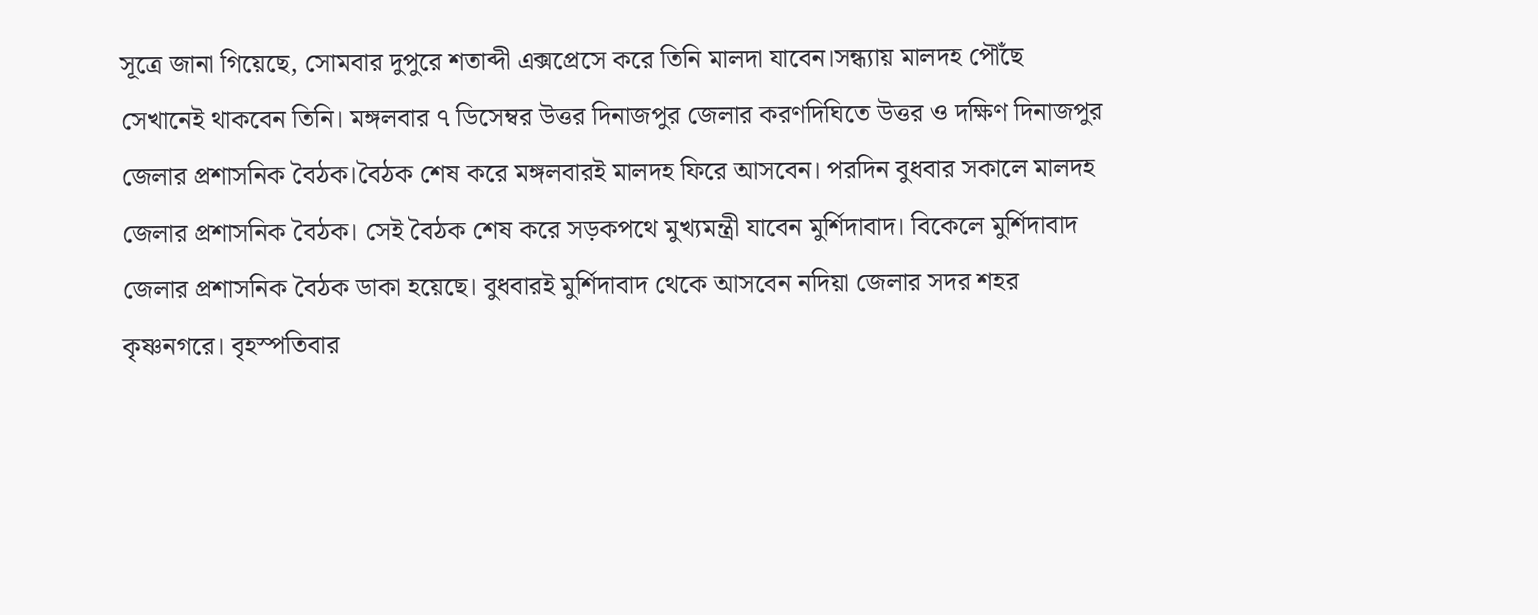সূত্রে জানা গিয়েছে, সোমবার দুপুরে শতাব্দী এক্সপ্রেসে করে তিনি মালদা যাবেন।সন্ধ্যায় মালদহ পৌঁছে সেখানেই থাকবেন তিনি। মঙ্গলবার ৭ ডিসেম্বর উত্তর দিনাজপুর জেলার করণদিঘিতে উত্তর ও দক্ষিণ দিনাজপুর জেলার প্রশাসনিক বৈঠক।বৈঠক শেষ করে মঙ্গলবারই মালদহ ফিরে আসবেন। পরদিন বুধবার সকালে মালদহ জেলার প্রশাসনিক বৈঠক। সেই বৈঠক শেষ করে সড়কপথে মুখ্যমন্ত্রী যাবেন মুর্শিদাবাদ। বিকেলে মুর্শিদাবাদ জেলার প্রশাসনিক বৈঠক ডাকা হয়েছে। বুধবারই মুর্শিদাবাদ থেকে আসবেন নদিয়া জেলার সদর শহর কৃষ্ণনগরে। বৃহস্পতিবার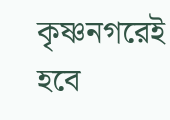কৃষ্ণনগরেই হবে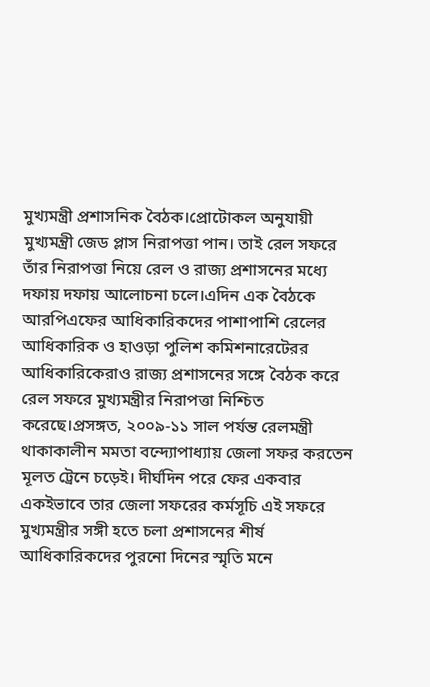মুখ্যমন্ত্রী প্রশাসনিক বৈঠক।প্রোটোকল অনুযায়ী মুখ্যমন্ত্রী জেড প্লাস নিরাপত্তা পান। তাই রেল সফরে তাঁর নিরাপত্তা নিয়ে রেল ও রাজ্য প্রশাসনের মধ্যে দফায় দফায় আলোচনা চলে।এদিন এক বৈঠকে আরপিএফের আধিকারিকদের পাশাপাশি রেলের আধিকারিক ও হাওড়া পুলিশ কমিশনারেটেরর আধিকারিকেরাও রাজ্য প্রশাসনের সঙ্গে বৈঠক করে রেল সফরে মুখ্যমন্ত্রীর নিরাপত্তা নিশ্চিত করেছে।প্রসঙ্গত, ২০০৯-১১ সাল পর্যন্ত রেলমন্ত্রী থাকাকালীন মমতা বন্দ্যোপাধ্যায় জেলা সফর করতেন মূলত ট্রেনে চড়েই। দীর্ঘদিন পরে ফের একবার একইভাবে তার জেলা সফরের কর্মসূচি এই সফরে মুখ্যমন্ত্রীর সঙ্গী হতে চলা প্রশাসনের শীর্ষ আধিকারিকদের পুরনো দিনের স্মৃতি মনে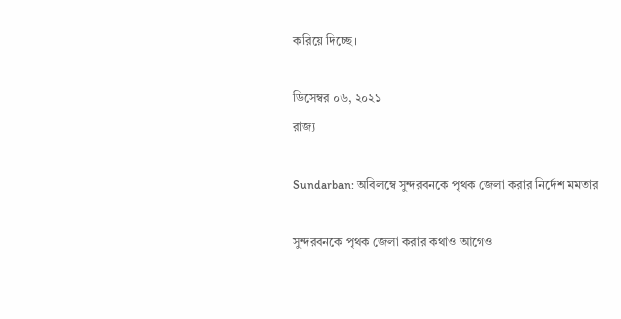করিয়ে দিচ্ছে।

ডিসেম্বর ০৬, ২০২১
রাজ্য

Sundarban: অবিলম্বে সুন্দরবনকে পৃথক জেলা করার নির্দেশ মমতার

সুন্দরবনকে পৃথক জেলা করার কথাও আগেও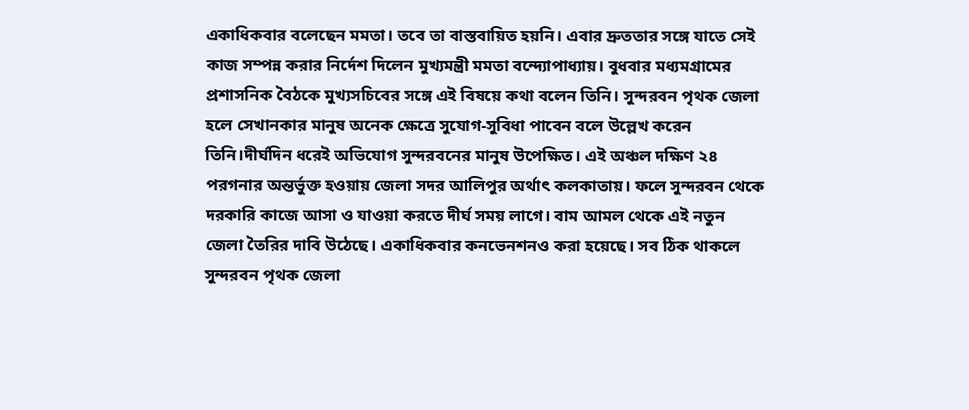একাধিকবার বলেছেন মমতা। তবে তা বাস্তবায়িত হয়নি। এবার দ্রুততার সঙ্গে যাতে সেই কাজ সম্পন্ন করার নির্দেশ দিলেন মুখ্যমন্ত্রী মমতা বন্দ্যোপাধ্যায়। বুধবার মধ্যমগ্রামের প্রশাসনিক বৈঠকে মুখ্যসচিবের সঙ্গে এই বিষয়ে কথা বলেন তিনি। সুন্দরবন পৃথক জেলা হলে সেখানকার মানুষ অনেক ক্ষেত্রে সুযোগ-সুবিধা পাবেন বলে উল্লেখ করেন তিনি।দীর্ঘদিন ধরেই অভিযোগ সুন্দরবনের মানুষ উপেক্ষিত। এই অঞ্চল দক্ষিণ ২৪ পরগনার অন্তর্ভুক্ত হওয়ায় জেলা সদর আলিপুর অর্থাৎ কলকাতায়। ফলে সুন্দরবন থেকে দরকারি কাজে আসা ও যাওয়া করতে দীর্ঘ সময় লাগে। বাম আমল থেকে এই নতুন জেলা তৈরির দাবি উঠেছে। একাধিকবার কনভেনশনও করা হয়েছে। সব ঠিক থাকলে সুন্দরবন পৃথক জেলা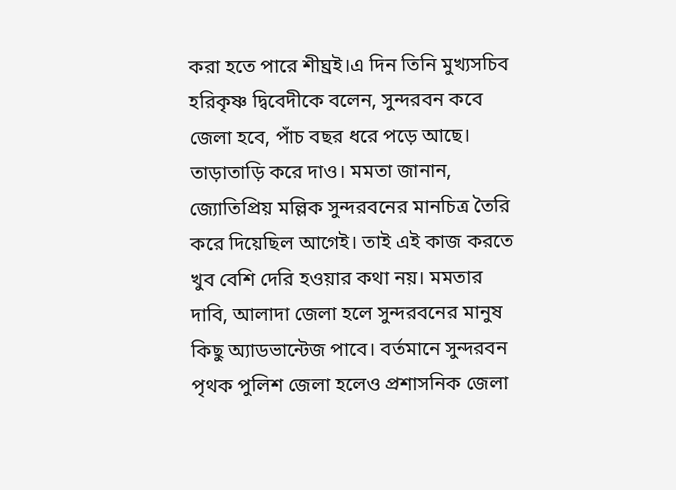করা হতে পারে শীঘ্রই।এ দিন তিনি মুখ্যসচিব হরিকৃষ্ণ দ্বিবেদীকে বলেন, সুন্দরবন কবে জেলা হবে, পাঁচ বছর ধরে পড়ে আছে। তাড়াতাড়ি করে দাও। মমতা জানান, জ্যোতিপ্রিয় মল্লিক সুন্দরবনের মানচিত্র তৈরি করে দিয়েছিল আগেই। তাই এই কাজ করতে খুব বেশি দেরি হওয়ার কথা নয়। মমতার দাবি, আলাদা জেলা হলে সুন্দরবনের মানুষ কিছু অ্যাডভান্টেজ পাবে। বর্তমানে সুন্দরবন পৃথক পুলিশ জেলা হলেও প্রশাসনিক জেলা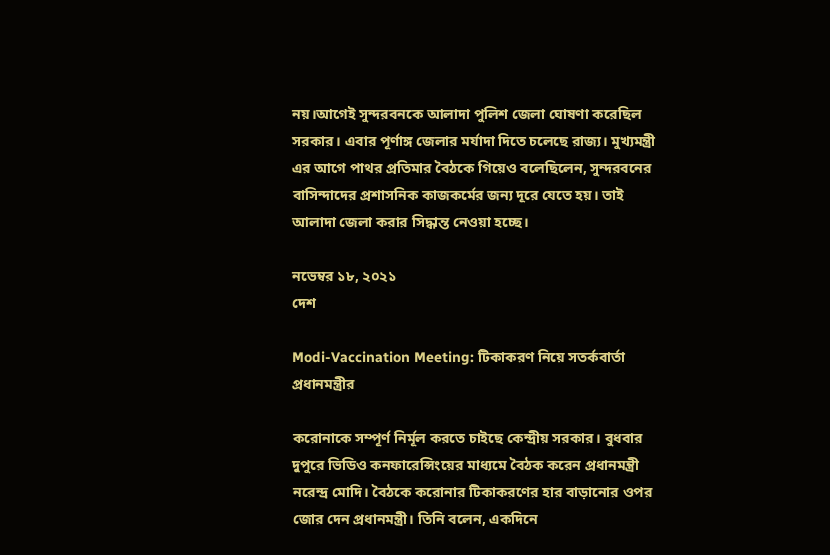নয়।আগেই সুন্দরবনকে আলাদা পুলিশ জেলা ঘোষণা করেছিল সরকার। এবার পূর্ণাঙ্গ জেলার মর্যাদা দিতে চলেছে রাজ্য। মুখ্যমন্ত্রী এর আগে পাথর প্রতিমার বৈঠকে গিয়েও বলেছিলেন, সুন্দরবনের বাসিন্দাদের প্রশাসনিক কাজকর্মের জন্য দূরে যেতে হয়। তাই আলাদা জেলা করার সিদ্ধান্ত নেওয়া হচ্ছে।

নভেম্বর ১৮, ২০২১
দেশ

Modi-Vaccination Meeting: টিকাকরণ নিয়ে সতর্কবার্তা প্রধানমন্ত্রীর

করোনাকে সম্পূর্ণ নির্মূল করতে চাইছে কেন্দ্রীয় সরকার। বুধবার দুপুরে ভিডিও কনফারেন্সিংয়ের মাধ্যমে বৈঠক করেন প্রধানমন্ত্রী নরেন্দ্র মোদি। বৈঠকে করোনার টিকাকরণের হার বাড়ানোর ওপর জোর দেন প্রধানমন্ত্রী। তিনি বলেন, একদিনে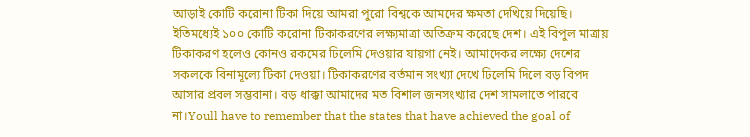আড়াই কোটি করোনা টিকা দিয়ে আমরা পুরো বিশ্বকে আমদের ক্ষমতা দেখিয়ে দিয়েছি। ইতিমধ্যেই ১০০ কোটি করোনা টিকাকরণের লক্ষ্যমাত্রা অতিক্রম করেছে দেশ। এই বিপুল মাত্রায় টিকাকরণ হলেও কোনও রকমের ঢিলেমি দেওয়ার যায়গা নেই। আমাদেকর লক্ষ্যে দেশের সকলকে বিনামূল্যে টিকা দেওয়া। টিকাকরণের বর্তমান সংখ্যা দেখে ঢিলেমি দিলে বড় বিপদ আসার প্রবল সম্ভবানা। বড় ধাক্কা আমাদের মত বিশাল জনসংখ্যার দেশ সামলাতে পারবে না।Youll have to remember that the states that have achieved the goal of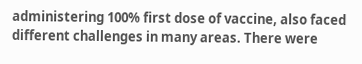administering 100% first dose of vaccine, also faced different challenges in many areas. There were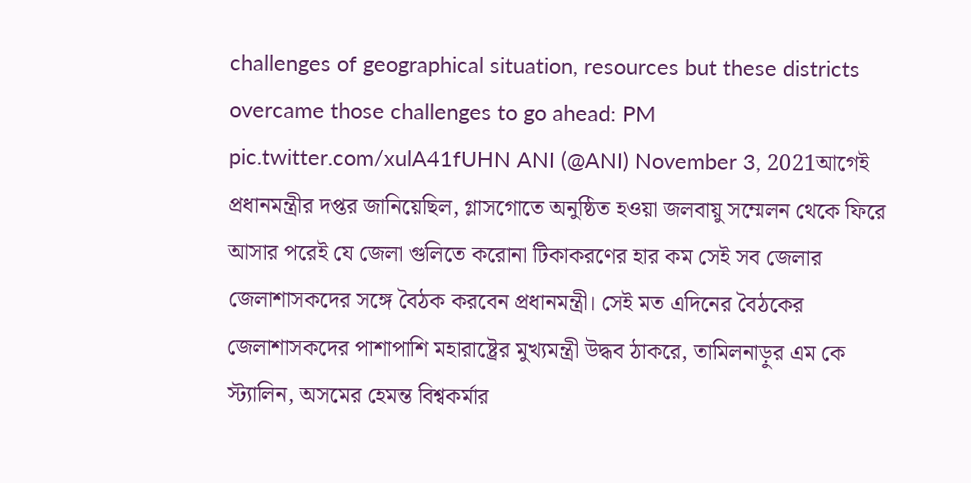challenges of geographical situation, resources but these districts overcame those challenges to go ahead: PM pic.twitter.com/xulA41fUHN ANI (@ANI) November 3, 2021আগেই প্রধানমন্ত্রীর দপ্তর জানিয়েছিল, গ্লাসগোতে অনুষ্ঠিত হওয়া জলবায়ু সম্মেলন থেকে ফিরে আসার পরেই যে জেলা গুলিতে করোনা টিকাকরণের হার কম সেই সব জেলার জেলাশাসকদের সঙ্গে বৈঠক করবেন প্রধানমন্ত্রী। সেই মত এদিনের বৈঠকের জেলাশাসকদের পাশাপাশি মহারাষ্ট্রের মুখ্যমন্ত্রী উদ্ধব ঠাকরে, তামিলনাড়ুর এম কে স্ট্যালিন, অসমের হেমন্ত বিশ্বকর্মার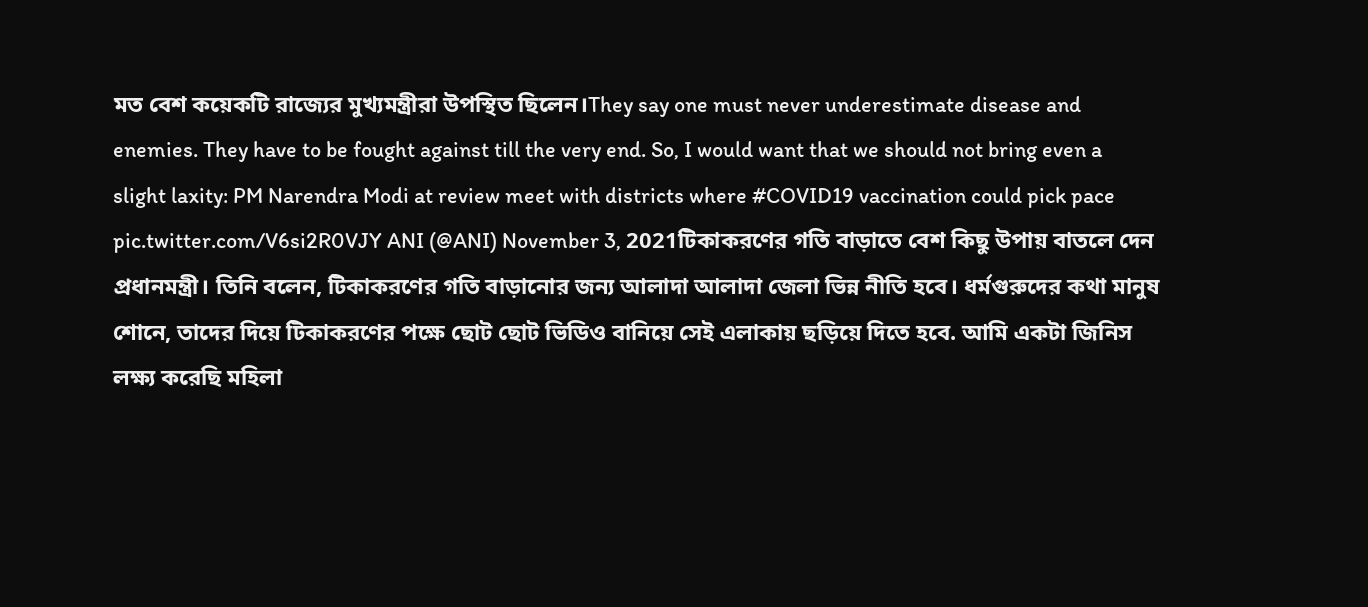মত বেশ কয়েকটি রাজ্যের মুখ্যমন্ত্রীরা উপস্থিত ছিলেন।They say one must never underestimate disease and enemies. They have to be fought against till the very end. So, I would want that we should not bring even a slight laxity: PM Narendra Modi at review meet with districts where #COVID19 vaccination could pick pace pic.twitter.com/V6si2R0VJY ANI (@ANI) November 3, 2021টিকাকরণের গতি বাড়াতে বেশ কিছু উপায় বাতলে দেন প্রধানমন্ত্রী। তিনি বলেন, টিকাকরণের গতি বাড়ানোর জন্য আলাদা আলাদা জেলা ভিন্ন নীতি হবে। ধর্মগুরুদের কথা মানুষ শোনে, তাদের দিয়ে টিকাকরণের পক্ষে ছোট ছোট ভিডিও বানিয়ে সেই এলাকায় ছড়িয়ে দিতে হবে. আমি একটা জিনিস লক্ষ্য করেছি মহিলা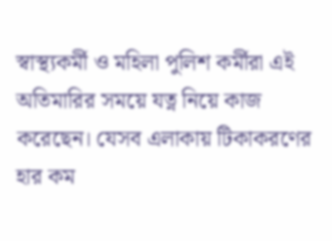স্বাস্থ্যকর্মী ও মহিলা পুলিশ কর্মীরা এই অতিমারির সময়ে যত্ন নিয়ে কাজ করেছেন। যেসব এলাকায় টিকাকরণের হার কম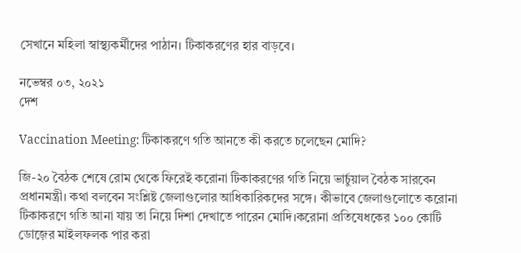সেখানে মহিলা স্বাস্থ্যকর্মীদের পাঠান। টিকাকরণের হার বাড়বে।

নভেম্বর ০৩, ২০২১
দেশ

Vaccination Meeting: টিকাকরণে গতি আনতে কী করতে চলেছেন মোদি?

জি-২০ বৈঠক শেষে রোম থেকে ফিরেই করোনা টিকাকরণের গতি নিয়ে ভার্চুয়াল বৈঠক সারবেন প্রধানমন্ত্রী। কথা বলবেন সংশ্লিষ্ট জেলাগুলোর আধিকারিকদের সঙ্গে। কীভাবে জেলাগুলোতে করোনা টিকাকরণে গতি আনা যায় তা নিয়ে দিশা দেখাতে পারেন মোদি।করোনা প্রতিষেধকের ১০০ কোটি ডোজ়ের মাইলফলক পার করা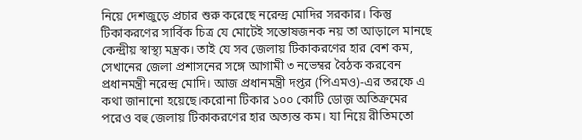নিয়ে দেশজুড়ে প্রচার শুরু করেছে নরেন্দ্র মোদির সরকার। কিন্তু টিকাকরণের সার্বিক চিত্র যে মোটেই সন্তোষজনক নয় তা আড়ালে মানছে কেন্দ্রীয় স্বাস্থ্য মন্ত্রক। তাই যে সব জেলায় টিকাকরণের হার বেশ কম, সেখানের জেলা প্রশাসনের সঙ্গে আগামী ৩ নভেম্বর বৈঠক করবেন প্রধানমন্ত্রী নরেন্দ্র মোদি। আজ প্রধানমন্ত্রী দপ্তর (পিএমও)-এর তরফে এ কথা জানানো হয়েছে।করোনা টিকার ১০০ কোটি ডোজ় অতিক্রমের পরেও বহু জেলায় টিকাকরণের হার অত্যন্ত কম। যা নিয়ে রীতিমতো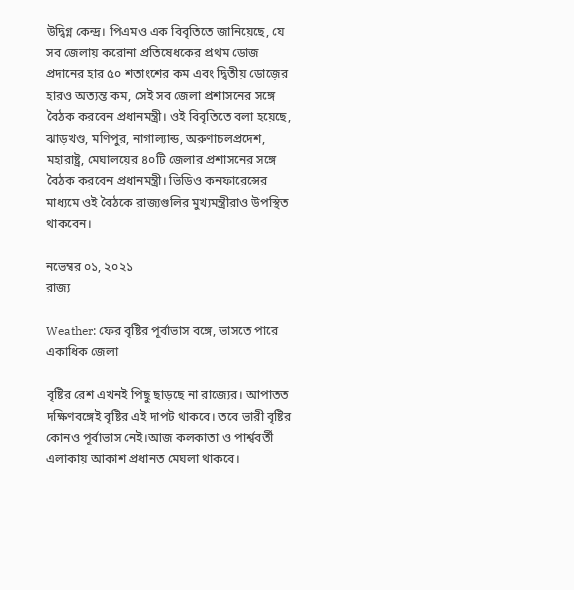উদ্বিগ্ন কেন্দ্র। পিএমও এক বিবৃতিতে জানিয়েছে, যে সব জেলায় করোনা প্রতিষেধকের প্রথম ডোজ প্রদানের হার ৫০ শতাংশের কম এবং দ্বিতীয় ডোজ়ের হারও অত্যন্ত কম, সেই সব জেলা প্রশাসনের সঙ্গে বৈঠক করবেন প্রধানমন্ত্রী। ওই বিবৃতিতে বলা হয়েছে, ঝাড়খণ্ড, মণিপুর, নাগাল্যান্ড, অরুণাচলপ্রদেশ, মহারাষ্ট্র, মেঘালয়ের ৪০টি জেলার প্রশাসনের সঙ্গে বৈঠক করবেন প্রধানমন্ত্রী। ভিডিও কনফারেন্সের মাধ্যমে ওই বৈঠকে রাজ্যগুলির মুখ্যমন্ত্রীরাও উপস্থিত থাকবেন।

নভেম্বর ০১, ২০২১
রাজ্য

Weather: ফের বৃষ্টির পূর্বাভাস বঙ্গে, ভাসতে পারে একাধিক জেলা

বৃষ্টির রেশ এখনই পিছু ছাড়ছে না রাজ্যের। আপাতত দক্ষিণবঙ্গেই বৃষ্টির এই দাপট থাকবে। তবে ভারী বৃষ্টির কোনও পূর্বাভাস নেই।আজ কলকাতা ও পার্শ্ববর্তী এলাকায় আকাশ প্রধানত মেঘলা থাকবে।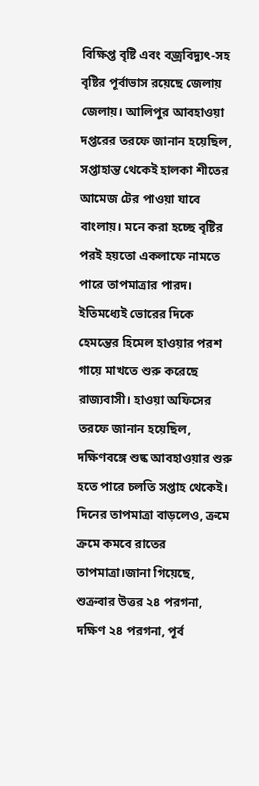বিক্ষিপ্ত বৃষ্টি এবং বজ্রবিদ্যুৎ-সহ বৃষ্টির পূর্বাভাস রয়েছে জেলায় জেলায়। আলিপুর আবহাওয়া দপ্তরের তরফে জানান হয়েছিল, সপ্তাহান্ত থেকেই হালকা শীতের আমেজ টের পাওয়া যাবে বাংলায়। মনে করা হচ্ছে বৃষ্টির পরই হয়তো একলাফে নামতে পারে তাপমাত্রার পারদ। ইতিমধ্যেই ভোরের দিকে হেমন্তের হিমেল হাওয়ার পরশ গায়ে মাখতে শুরু করেছে রাজ্যবাসী। হাওয়া অফিসের তরফে জানান হয়েছিল, দক্ষিণবঙ্গে শুষ্ক আবহাওয়ার শুরু হতে পারে চলতি সপ্তাহ থেকেই। দিনের তাপমাত্রা বাড়লেও, ক্রমে ক্রমে কমবে রাতের তাপমাত্রা।জানা গিয়েছে, শুক্রবার উত্তর ২৪ পরগনা, দক্ষিণ ২৪ পরগনা, পূর্ব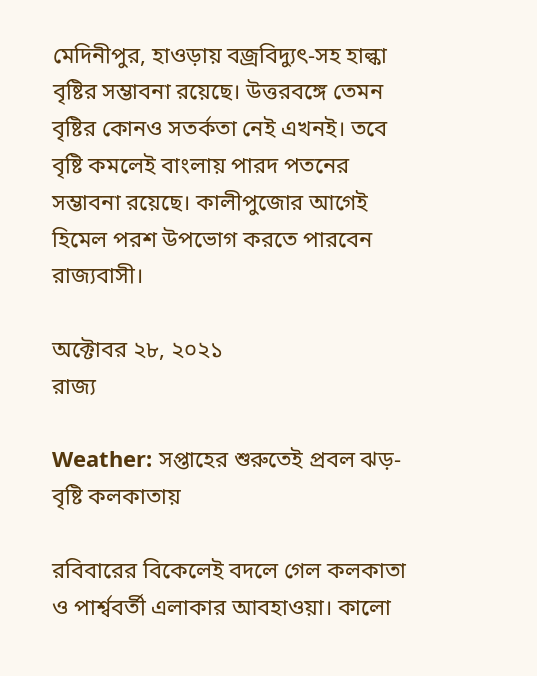মেদিনীপুর, হাওড়ায় বজ্রবিদ্যুৎ-সহ হাল্কা বৃষ্টির সম্ভাবনা রয়েছে। উত্তরবঙ্গে তেমন বৃষ্টির কোনও সতর্কতা নেই এখনই। তবে বৃষ্টি কমলেই বাংলায় পারদ পতনের সম্ভাবনা রয়েছে। কালীপুজোর আগেই হিমেল পরশ উপভোগ করতে পারবেন রাজ্যবাসী।

অক্টোবর ২৮, ২০২১
রাজ্য

Weather: সপ্তাহের শুরুতেই প্রবল ঝড়-বৃষ্টি কলকাতায়

রবিবারের বিকেলেই বদলে গেল কলকাতা ও পার্শ্ববর্তী এলাকার আবহাওয়া। কালো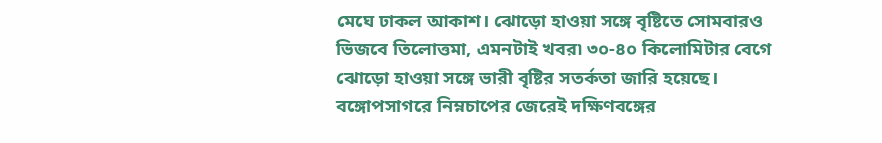মেঘে ঢাকল আকাশ। ঝোড়ো হাওয়া সঙ্গে বৃষ্টিতে সোমবারও ভিজবে তিলোত্তমা, এমনটাই খবর৷ ৩০-৪০ কিলোমিটার বেগে ঝোড়ো হাওয়া সঙ্গে ভারী বৃষ্টির সতর্কতা জারি হয়েছে। বঙ্গোপসাগরে নিম্নচাপের জেরেই দক্ষিণবঙ্গের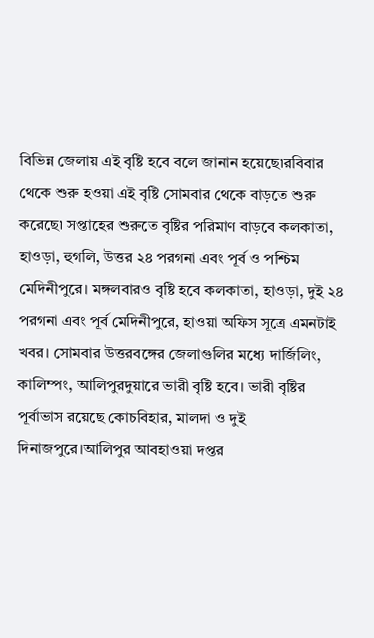বিভিন্ন জেলায় এই বৃষ্টি হবে বলে জানান হয়েছে৷রবিবার থেকে শুরু হওয়া এই বৃষ্টি সোমবার থেকে বাড়তে শুরু করেছে৷ সপ্তাহের শুরুতে বৃষ্টির পরিমাণ বাড়বে কলকাতা, হাওড়া, হুগলি, উত্তর ২৪ পরগনা এবং পূর্ব ও পশ্চিম মেদিনীপুরে। মঙ্গলবারও বৃষ্টি হবে কলকাতা, হাওড়া, দুই ২৪ পরগনা এবং পূর্ব মেদিনীপুরে, হাওয়া অফিস সূত্রে এমনটাই খবর। সোমবার উত্তরবঙ্গের জেলাগুলির মধ্যে দার্জিলিং, কালিম্পং, আলিপুরদুয়ারে ভারী বৃষ্টি হবে। ভারী বৃষ্টির পূর্বাভাস রয়েছে কোচবিহার, মালদা ও দুই দিনাজপুরে।আলিপুর আবহাওয়া দপ্তর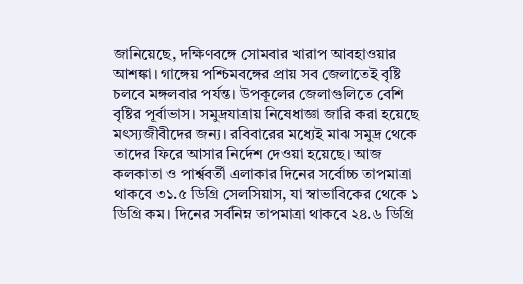জানিয়েছে, দক্ষিণবঙ্গে সোমবার খারাপ আবহাওয়ার আশঙ্কা। গাঙ্গেয় পশ্চিমবঙ্গের প্রায় সব জেলাতেই বৃষ্টি চলবে মঙ্গলবার পর্যন্ত। উপকূলের জেলাগুলিতে বেশি বৃষ্টির পূর্বাভাস। সমুদ্রযাত্রায় নিষেধাজ্ঞা জারি করা হয়েছে মৎস্যজীবীদের জন্য। রবিবারের মধ্যেই মাঝ সমুদ্র থেকে তাদের ফিরে আসার নির্দেশ দেওয়া হয়েছে। আজ কলকাতা ও পার্শ্ববর্তী এলাকার দিনের সর্বোচ্চ তাপমাত্রা থাকবে ৩১.৫ ডিগ্রি সেলসিয়াস, যা স্বাভাবিকের থেকে ১ ডিগ্রি কম। দিনের সর্বনিম্ন তাপমাত্রা থাকবে ২৪.৬ ডিগ্রি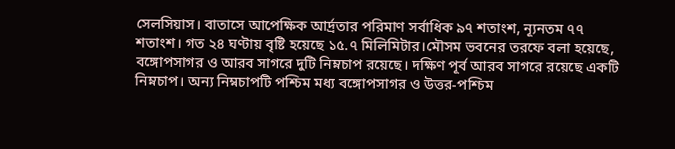সেলসিয়াস। বাতাসে আপেক্ষিক আর্দ্রতার পরিমাণ সর্বাধিক ৯৭ শতাংশ, ন্যূনতম ৭৭ শতাংশ। গত ২৪ ঘণ্টায় বৃষ্টি হয়েছে ১৫.৭ মিলিমিটার।মৌসম ভবনের তরফে বলা হয়েছে, বঙ্গোপসাগর ও আরব সাগরে দুটি নিম্নচাপ রয়েছে। দক্ষিণ পূর্ব আরব সাগরে রয়েছে একটি নিম্নচাপ। অন্য নিম্নচাপটি পশ্চিম মধ্য বঙ্গোপসাগর ও উত্তর-পশ্চিম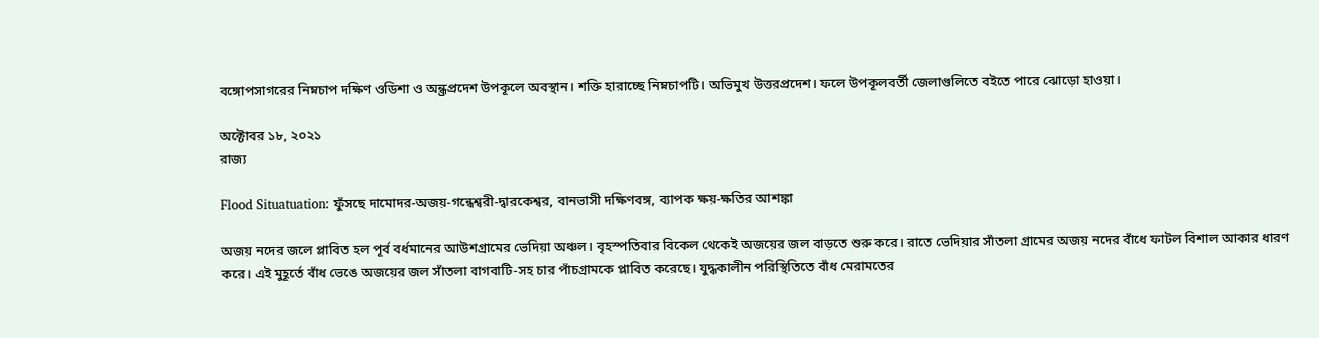বঙ্গোপসাগরের নিম্নচাপ দক্ষিণ ওডিশা ও অন্ধ্রপ্রদেশ উপকূলে অবস্থান। শক্তি হারাচ্ছে নিম্নচাপটি। অভিমুখ উত্তরপ্রদেশ। ফলে উপকূলবর্তী জেলাগুলিতে বইতে পারে ঝোড়ো হাওয়া।

অক্টোবর ১৮, ২০২১
রাজ্য

Flood Situatuation: ফুঁসছে দামোদর-অজয়-গন্ধেশ্বরী-দ্বারকেশ্বর, বানভাসী দক্ষিণবঙ্গ, ব্যাপক ক্ষয়-ক্ষতির আশঙ্কা

অজয় নদের জলে প্লাবিত হল পূর্ব বর্ধমানের আউশগ্রামের ভেদিয়া অঞ্চল। বৃহস্পতিবার বিকেল থেকেই অজয়ের জল বাড়তে শুরু করে। রাতে ভেদিয়ার সাঁতলা গ্রামের অজয় নদের বাঁধে ফাটল বিশাল আকার ধারণ করে। এই মুহূর্তে বাঁধ ভেঙে অজয়ের জল সাঁতলা বাগবাটি-সহ চার পাঁচগ্রামকে প্লাবিত করেছে। যুদ্ধকালীন পরিস্থিতিতে বাঁধ মেরামতের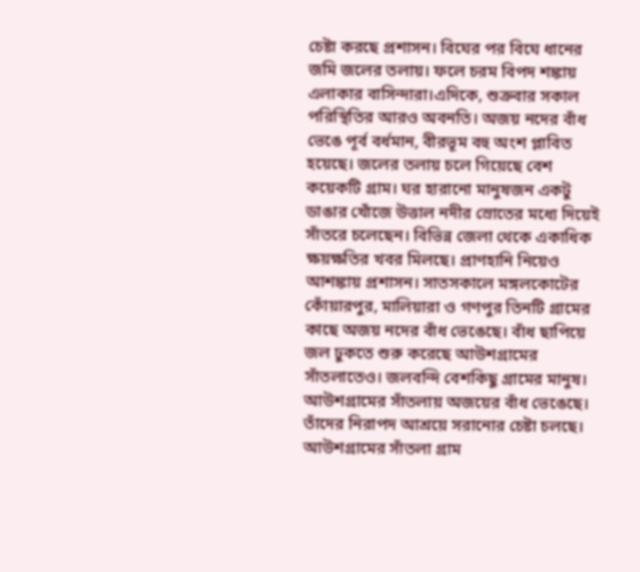চেষ্টা করছে প্রশাসন। বিঘের পর বিঘে ধানের জমি জলের তলায়। ফলে চরম বিপদ শঙ্কায় এলাকার বাসিন্দারা।এদিকে, শুক্রবার সকাল পরিস্থিতির আরও অবনতি। অজয় নদের বাঁধ ভেঙে পূর্ব বর্ধমান, বীরভূম বহু অংশ প্লাবিত হয়েছে। জলের তলায় চলে গিয়েছে বেশ কয়েকটি গ্রাম। ঘর হারানো মানুষজন একটু ডাঙার খোঁজে উত্তাল নদীর স্রোতের মধ্যে দিয়েই সাঁতরে চলেছেন। বিভিন্ন জেলা থেকে একাধিক ক্ষয়ক্ষতির খবর মিলছে। প্রাণহানি নিয়েও আশঙ্কায় প্রশাসন। সাতসকালে মঙ্গলকোটের কোঁয়ারপুর, মালিয়ারা ও গণপুর তিনটি গ্রামের কাছে অজয় নদের বাঁধ ভেঙেছে। বাঁধ ছাপিয়ে জল ঢুকতে শুরু করেছে আউশগ্রামের সাঁতলাতেও। জলবন্দি বেশকিছু গ্রামের মানুষ। আউশগ্রামের সাঁতলায় অজয়ের বাঁধ ভেঙেছে। তাঁদের নিরাপদ আশ্রয়ে সরানোর চেষ্টা চলছে। আউশগ্রামের সাঁতলা গ্রাম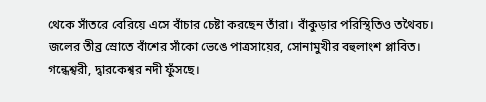থেকে সাঁতরে বেরিয়ে এসে বাঁচার চেষ্টা করছেন তাঁরা। বাঁকুড়ার পরিস্থিতিও তথৈবচ। জলের তীব্র স্রোতে বাঁশের সাঁকো ভেঙে পাত্রসায়ের, সোনামুখীর বহুলাংশ প্লাবিত। গন্ধেশ্বরী, দ্বারকেশ্বর নদী ফুঁসছে।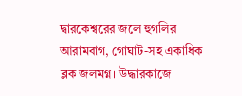দ্বারকেশ্বরের জলে হুগলির আরামবাগ, গোঘাট-সহ একাধিক ব্লক জলমগ্ন। উদ্ধারকাজে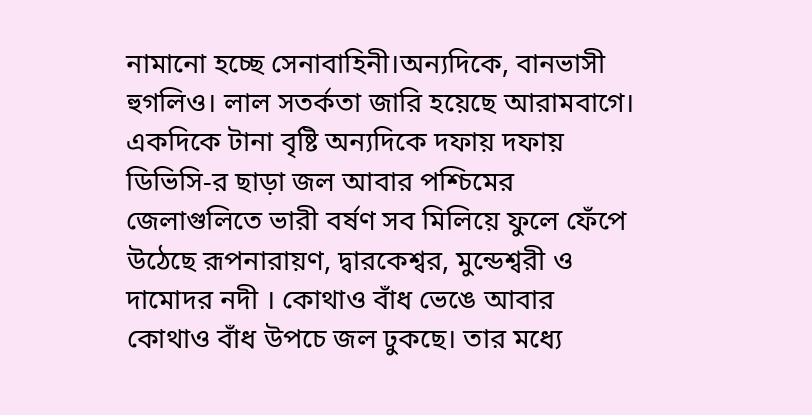নামানো হচ্ছে সেনাবাহিনী।অন্যদিকে, বানভাসী হুগলিও। লাল সতর্কতা জারি হয়েছে আরামবাগে। একদিকে টানা বৃষ্টি অন্যদিকে দফায় দফায় ডিভিসি-র ছাড়া জল আবার পশ্চিমের জেলাগুলিতে ভারী বর্ষণ সব মিলিয়ে ফুলে ফেঁপে উঠেছে রূপনারায়ণ, দ্বারকেশ্বর, মুন্ডেশ্বরী ও দামোদর নদী । কোথাও বাঁধ ভেঙে আবার কোথাও বাঁধ উপচে জল ঢুকছে। তার মধ্যে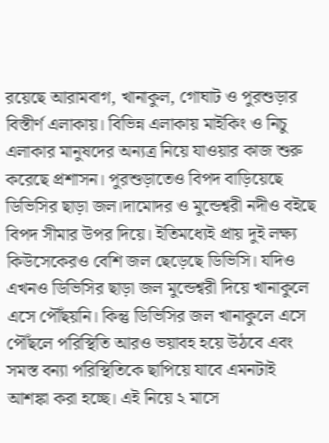রয়েছে আরামবাগ, খানাকুল, গোঘাট ও পুরশুড়ার বিস্তীর্ণ এলাকায়। বিভিন্ন এলাকায় মাইকিং ও নিচু এলাকার মানুষদের অন্যত্র নিয়ে যাওয়ার কাজ শুরু করেছে প্রশাসন। পুরশুড়াতেও বিপদ বাড়িয়েছে ডিভিসির ছাড়া জল।দামোদর ও মুন্ডেশ্বরী নদীও বইছে বিপদ সীমার উপর দিয়ে। ইতিমধ্যেই প্রায় দুই লক্ষ্য কিউসেকেরও বেশি জল ছেড়েছে ডিভিসি। যদিও এখনও ডিভিসির ছাড়া জল মুন্ডেশ্বরী দিয়ে খানাকুলে এসে পৌঁছয়নি। কিন্তু ডিভিসির জল খানাকুলে এসে পৌঁছলে পরিস্থিতি আরও ভয়াবহ হয়ে উঠবে এবং সমস্ত বন্যা পরিস্থিতিকে ছাপিয়ে যাবে এমনটাই আশঙ্কা করা হচ্ছে। এই নিয়ে ২ মাসে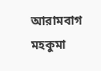আরামবাগ মহকুমা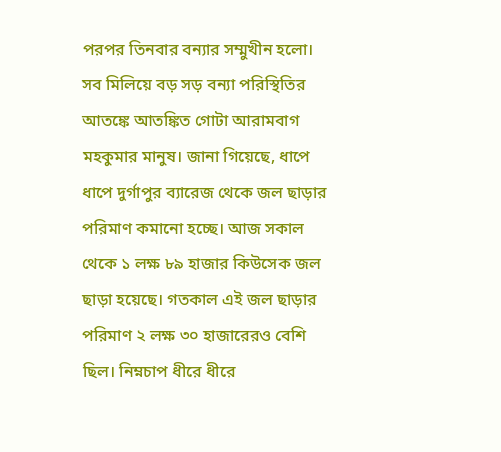পরপর তিনবার বন্যার সম্মুখীন হলো। সব মিলিয়ে বড় সড় বন্যা পরিস্থিতির আতঙ্কে আতঙ্কিত গোটা আরামবাগ মহকুমার মানুষ। জানা গিয়েছে, ধাপে ধাপে দুর্গাপুর ব্যারেজ থেকে জল ছাড়ার পরিমাণ কমানো হচ্ছে। আজ সকাল থেকে ১ লক্ষ ৮৯ হাজার কিউসেক জল ছাড়া হয়েছে। গতকাল এই জল ছাড়ার পরিমাণ ২ লক্ষ ৩০ হাজারেরও বেশি ছিল। নিম্নচাপ ধীরে ধীরে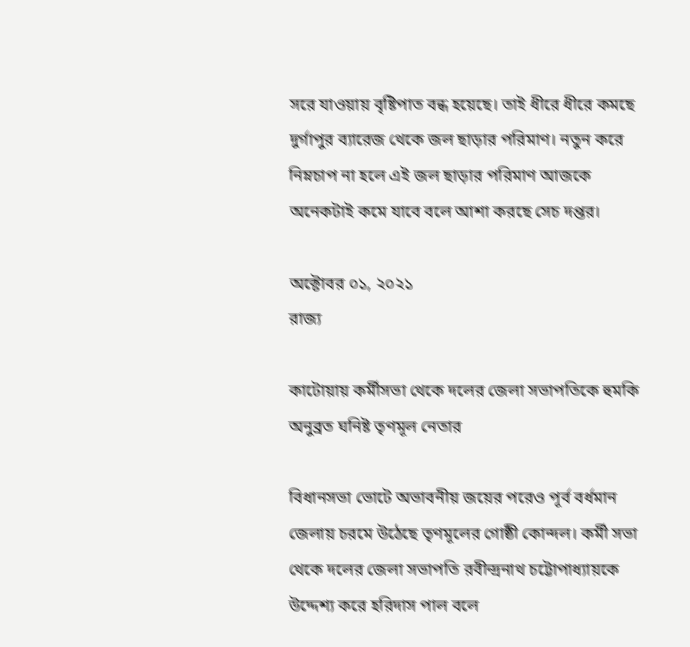সরে যাওয়ায় বৃষ্টিপাত বন্ধ হয়েছে। তাই ধীরে ধীরে কমছে দুর্গাপুর ব্যারেজ থেকে জল ছাড়ার পরিমাণ। নতুন করে নিম্নচাপ না হলে এই জল ছাড়ার পরিমাণ আজকে অনেকটাই কমে যাবে বলে আশা করছে সেচ দপ্তর।

অক্টোবর ০১, ২০২১
রাজ্য

কাটোয়ায় কর্মীসভা থেকে দলের জেলা সভাপতিকে হুমকি অনুব্রত ঘনিষ্ট তৃণমূল নেতার

বিধানসভা ভোটে অভাবনীয় জয়ের পরেও পূর্ব বর্ধমান জেলায় চরমে উঠেছে তৃণমূলের গোষ্ঠী কোন্দল। কর্মী সভা থেকে দলের জেলা সভাপতি রবীন্দ্রনাথ চট্টোপাধ্যায়কে উদ্দেশ্য করে হরিদাস পাল বলে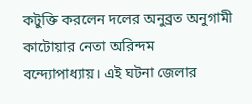কটুক্তি করলেন দলের অনুব্রত অনুগামী কাটোয়ার নেতা অরিন্দম বন্দ্যোপাধ্যায়। এই ঘটনা জেলার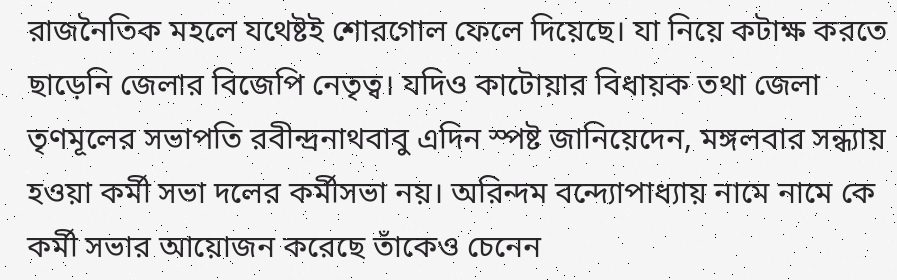রাজনৈতিক মহলে যথেষ্টই শোরগোল ফেলে দিয়েছে। যা নিয়ে কটাক্ষ করতে ছাড়েনি জেলার বিজেপি নেতৃত্ব। যদিও কাটোয়ার বিধায়ক তথা জেলা তৃণমূলের সভাপতি রবীন্দ্রনাথবাবু এদিন স্পষ্ট জানিয়েদেন, মঙ্গলবার সন্ধ্যায় হওয়া কর্মী সভা দলের কর্মীসভা নয়। অরিন্দম বন্দ্যোপাধ্যায় নামে নামে কে কর্মী সভার আয়োজন করেছে তাঁকেও চেনেন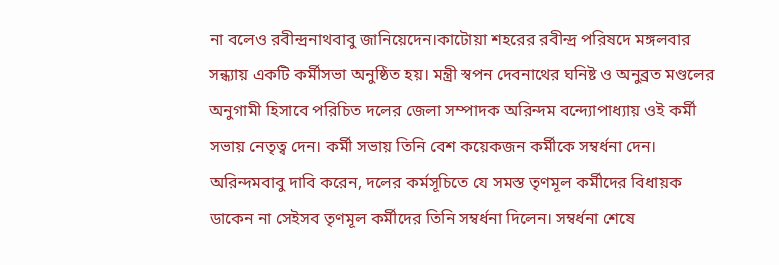না বলেও রবীন্দ্রনাথবাবু জানিয়েদেন।কাটোয়া শহরের রবীন্দ্র পরিষদে মঙ্গলবার সন্ধ্যায় একটি কর্মীসভা অনুষ্ঠিত হয়। মন্ত্রী স্বপন দেবনাথের ঘনিষ্ট ও অনুব্রত মণ্ডলের অনুগামী হিসাবে পরিচিত দলের জেলা সম্পাদক অরিন্দম বন্দ্যোপাধ্যায় ওই কর্মী সভায় নেতৃত্ব দেন। কর্মী সভায় তিনি বেশ কয়েকজন কর্মীকে সম্বর্ধনা দেন। অরিন্দমবাবু দাবি করেন, দলের কর্মসূচিতে যে সমস্ত তৃণমূল কর্মীদের বিধায়ক ডাকেন না সেইসব তৃণমূল কর্মীদের তিনি সম্বর্ধনা দিলেন। সম্বর্ধনা শেষে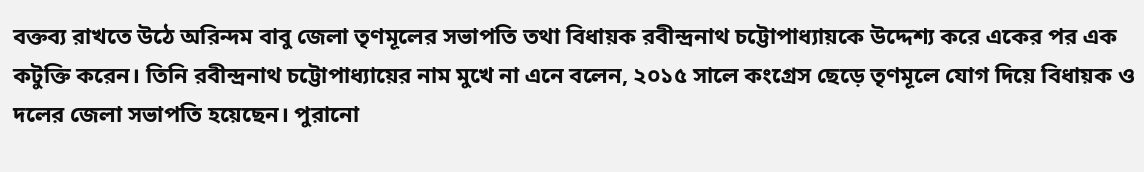বক্তব্য রাখতে উঠে অরিন্দম বাবু জেলা তৃণমূলের সভাপতি তথা বিধায়ক রবীন্দ্রনাথ চট্টোপাধ্যায়কে উদ্দেশ্য করে একের পর এক কটুক্তি করেন। তিনি রবীন্দ্রনাথ চট্টোপাধ্যায়ের নাম মুখে না এনে বলেন, ২০১৫ সালে কংগ্রেস ছেড়ে তৃণমূলে যোগ দিয়ে বিধায়ক ও দলের জেলা সভাপতি হয়েছেন। পুরানো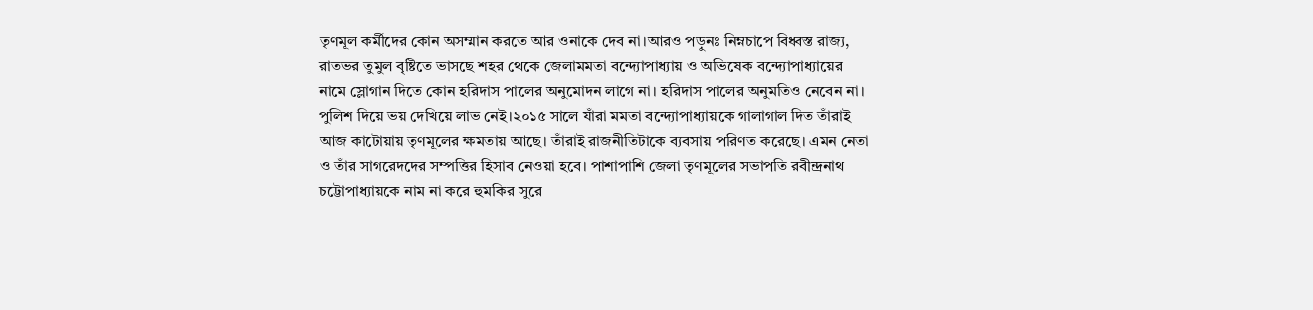তৃণমূল কর্মীদের কোন অসম্মান করতে আর ওনাকে দেব না।আরও পড়ুনঃ নিম্নচাপে বিধ্বস্ত রাজ্য, রাতভর তুমুল বৃষ্টিতে ভাসছে শহর থেকে জেলামমতা বন্দ্যোপাধ্যায় ও অভিষেক বন্দ্যোপাধ্যায়ের নামে স্লোগান দিতে কোন হরিদাস পালের অনুমোদন লাগে না। হরিদাস পালের অনুমতিও নেবেন না। পুলিশ দিয়ে ভয় দেখিয়ে লাভ নেই।২০১৫ সালে যাঁরা মমতা বন্দ্যোপাধ্যায়কে গালাগাল দিত তাঁরাই আজ কাটোয়ায় তৃণমূলের ক্ষমতায় আছে। তাঁরাই রাজনীতিটাকে ব্যবসায় পরিণত করেছে। এমন নেতা ও তাঁর সাগরেদদের সম্পত্তির হিসাব নেওয়া হবে। পাশাপাশি জেলা তৃণমূলের সভাপতি রবীন্দ্রনাথ চট্টোপাধ্যায়কে নাম না করে হুমকির সুরে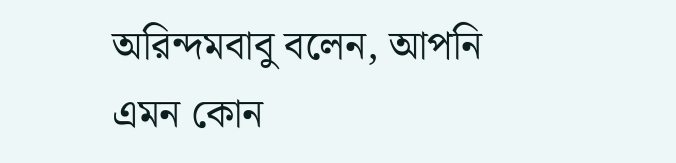অরিন্দমবাবু বলেন, আপনি এমন কোন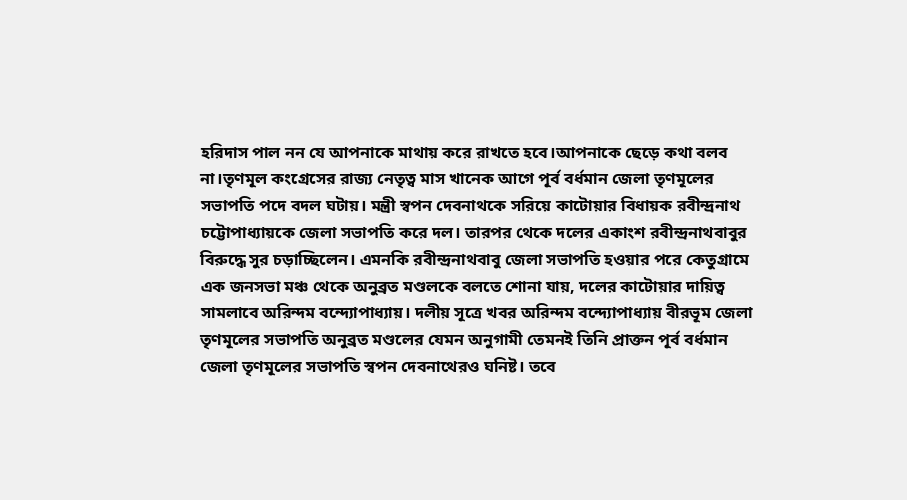হরিদাস পাল নন যে আপনাকে মাথায় করে রাখতে হবে।আপনাকে ছেড়ে কথা বলব না।তৃণমূল কংগ্রেসের রাজ্য নেতৃত্ব মাস খানেক আগে পূর্ব বর্ধমান জেলা তৃণমূলের সভাপতি পদে বদল ঘটায়। মন্ত্রী স্বপন দেবনাথকে সরিয়ে কাটোয়ার বিধায়ক রবীন্দ্রনাথ চট্টোপাধ্যায়কে জেলা সভাপতি করে দল। তারপর থেকে দলের একাংশ রবীন্দ্রনাথবাবুর বিরুদ্ধে সুর চড়াচ্ছিলেন। এমনকি রবীন্দ্রনাথবাবু জেলা সভাপতি হওয়ার পরে কেতুগ্রামে এক জনসভা মঞ্চ থেকে অনুব্রত মণ্ডলকে বলতে শোনা যায়, দলের কাটোয়ার দায়িত্ব সামলাবে অরিন্দম বন্দ্যোপাধ্যায়। দলীয় সূত্রে খবর অরিন্দম বন্দ্যোপাধ্যায় বীরভূম জেলা তৃণমূলের সভাপতি অনুব্রত মণ্ডলের যেমন অনুগামী তেমনই তিনি প্রাক্তন পূর্ব বর্ধমান জেলা তৃণমূলের সভাপতি স্বপন দেবনাথেরও ঘনিষ্ট। তবে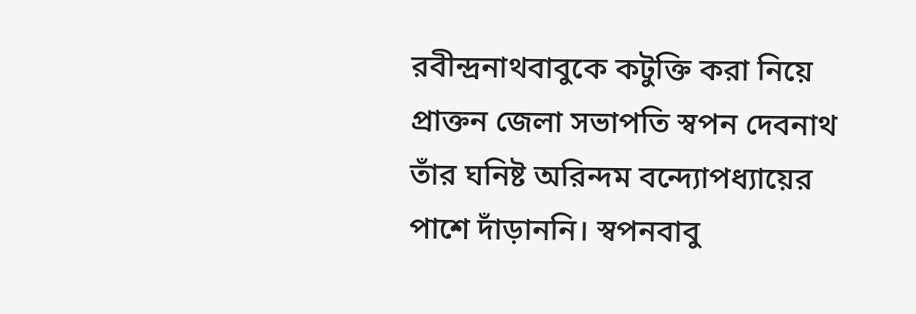রবীন্দ্রনাথবাবুকে কটুক্তি করা নিয়ে প্রাক্তন জেলা সভাপতি স্বপন দেবনাথ তাঁর ঘনিষ্ট অরিন্দম বন্দ্যোপধ্যায়ের পাশে দাঁড়াননি। স্বপনবাবু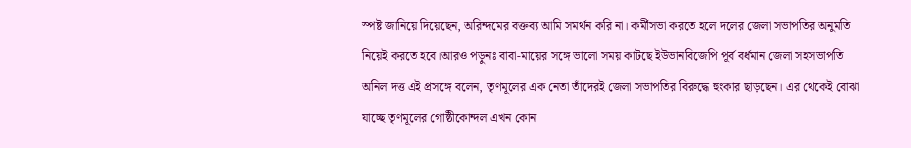স্পষ্ট জানিয়ে দিয়েছেন, অরিন্দমের বক্তব্য আমি সমর্থন করি না। কর্মীসভা করতে হলে দলের জেলা সভাপতির অনুমতি নিয়েই করতে হবে।আরও পড়ুনঃ বাবা-মায়ের সঙ্গে ভালো সময় কাটছে ইউভানবিজেপি পূর্ব বর্ধমান জেলা সহসভাপতি অনিল দত্ত এই প্রসঙ্গে বলেন, তৃণমূলের এক নেতা তাঁদেরই জেলা সভাপতির বিরুদ্ধে হুংকার ছাড়ছেন। এর থেকেই বোঝা যাচ্ছে তৃণমূলের গোষ্ঠীকোন্দল এখন কোন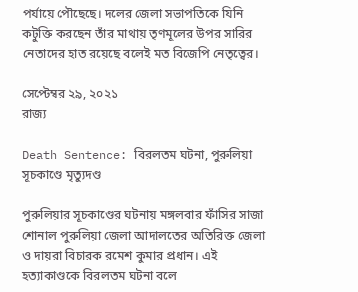পর্যায়ে পৌছেছে। দলের জেলা সভাপতিকে যিনি কটুক্তি করছেন তাঁর মাথায় তৃণমূলের উপর সারির নেতাদের হাত রয়েছে বলেই মত বিজেপি নেতৃত্বের।

সেপ্টেম্বর ২৯, ২০২১
রাজ্য

Death Sentence: বিরলতম ঘটনা, পুরুলিয়া সূচকাণ্ডে মৃত্যুদণ্ড

পুরুলিয়ার সূচকাণ্ডের ঘটনায় মঙ্গলবার ফাঁসির সাজা শোনাল পুরুলিয়া জেলা আদালতের অতিরিক্ত জেলা ও দায়রা বিচারক রমেশ কুমার প্রধান। এই হত্যাকাণ্ডকে বিরলতম ঘটনা বলে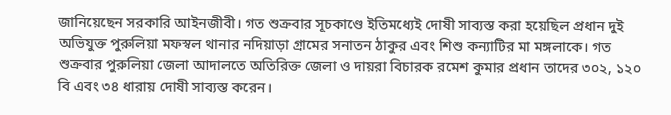জানিয়েছেন সরকারি আইনজীবী। গত শুক্রবার সূচকাণ্ডে ইতিমধ্যেই দোষী সাব্যস্ত করা হয়েছিল প্রধান দুই অভিযুক্ত পুরুলিয়া মফস্বল থানার নদিয়াড়া গ্রামের সনাতন ঠাকুর এবং শিশু কন্যাটির মা মঙ্গলাকে। গত শুক্রবার পুরুলিয়া জেলা আদালতে অতিরিক্ত জেলা ও দায়রা বিচারক রমেশ কুমার প্রধান তাদের ৩০২, ১২০ বি এবং ৩৪ ধারায় দোষী সাব্যস্ত করেন।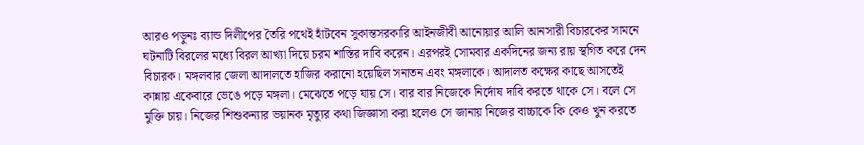আরও পড়ুনঃ ব্যান্ড দিলীপের তৈরি পথেই হাঁটবেন সুকান্তসরকারি আইনজীবী আনোয়ার আলি আনসারী বিচারকের সামনে ঘটনাটি বিরলের মধ্যে বিরল আখ্যা দিয়ে চরম শাস্তির দাবি করেন। এরপরই সোমবার একদিনের জন্য রায় স্থগিত করে দেন বিচারক। মঙ্গলবার জেলা আদালতে হাজির করানো হয়েছিল সনাতন এবং মঙ্গলাকে। আদালত কক্ষের কাছে আসতেই কান্নায় একেবারে ভেঙে পড়ে মঙ্গলা। মেঝেতে পড়ে যায় সে। বার বার নিজেকে নির্দোষ দাবি করতে থাকে সে। বলে সে মুক্তি চায়। নিজের শিশুকন্যার ভয়ানক মৃত্যুর কথা জিজ্ঞাসা করা হলেও সে জানায় নিজের বাচ্চাকে কি কেও খুন করতে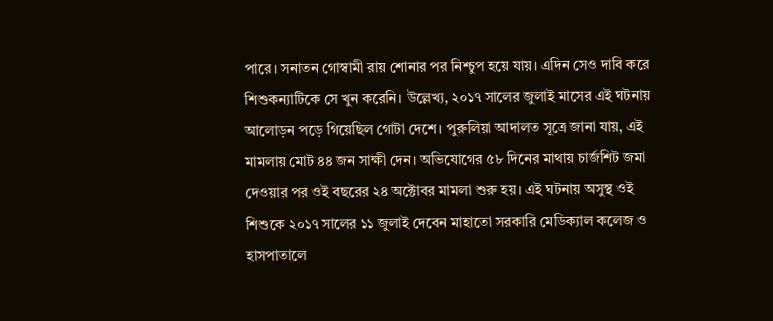পারে। সনাতন গোস্বামী রায় শোনার পর নিশ্চুপ হয়ে যায়। এদিন সেও দাবি করে শিশুকন্যাটিকে সে খুন করেনি। উল্লেখ্য, ২০১৭ সালের জুলাই মাসের এই ঘটনায় আলোড়ন পড়ে গিয়েছিল গোটা দেশে। পুরুলিয়া আদালত সূত্রে জানা যায়, এই মামলায় মোট ৪৪ জন সাক্ষী দেন। অভিযোগের ৫৮ দিনের মাথায় চার্জশিট জমা দেওয়ার পর ওই বছরের ২৪ অক্টোবর মামলা শুরু হয়। এই ঘটনায় অসুস্থ ওই শিশুকে ২০১৭ সালের ১১ জুলাই দেবেন মাহাতো সরকারি মেডিক্যাল কলেজ ও হাসপাতালে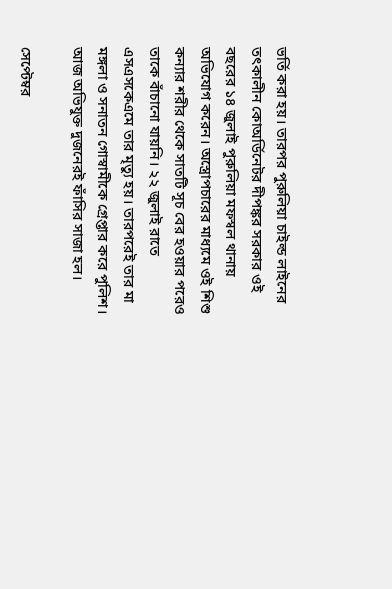ভর্তি করা হয়। তারপর পুরুলিয়া চাইল্ড লাইনের তৎকালীন কোঅর্ডিনেটর দীপঙ্কর সরকার ওই বছরের ১৪ জুলাই পুরুলিয়া মফস্বল থানায় অভিযোগ করেন। অস্ত্রোপচারের মাধ্যমে ওই শিশু কন্যার শরীর থেকে সাতটি সূচ বের হওয়ার পরেও তাকে বাঁচানো যায়নি। ২২ জুলাই রাতে এসএসকেএমে তার মৃত্যু হয়। তারপরেই তার মা মঙ্গলা ও সনাতন গোস্বামীকে গ্রেপ্তার করে পুলিশ। আজ অভিযুক্ত দুজনেরই ফাঁসির সাজা হল।

সেপ্টেম্বর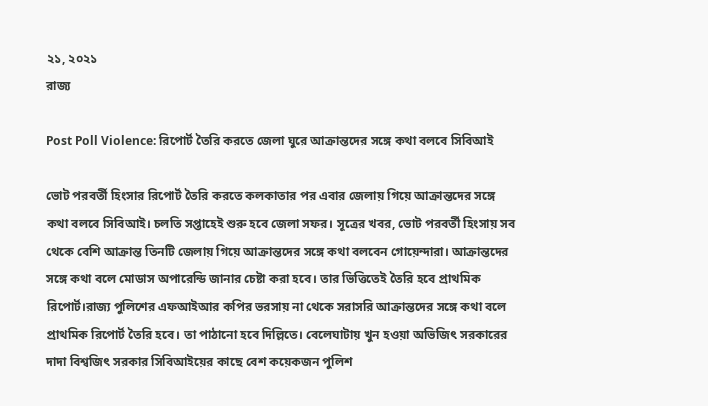২১, ২০২১
রাজ্য

Post Poll Violence: রিপোর্ট তৈরি করতে জেলা ঘুরে আক্রান্তদের সঙ্গে কথা বলবে সিবিআই

ভোট পরবর্তী হিংসার রিপোর্ট তৈরি করতে কলকাতার পর এবার জেলায় গিয়ে আক্রান্তদের সঙ্গে কথা বলবে সিবিআই। চলতি সপ্তাহেই শুরু হবে জেলা সফর। সূত্রের খবর, ভোট পরবর্তী হিংসায় সব থেকে বেশি আক্রান্ত তিনটি জেলায় গিয়ে আক্রান্তদের সঙ্গে কথা বলবেন গোয়েন্দারা। আক্রান্তদের সঙ্গে কথা বলে মোডাস অপারেন্ডি জানার চেষ্টা করা হবে। তার ভিত্তিতেই তৈরি হবে প্রাথমিক রিপোর্ট।রাজ্য পুলিশের এফআইআর কপির ভরসায় না থেকে সরাসরি আক্রান্তদের সঙ্গে কথা বলে প্রাথমিক রিপোর্ট তৈরি হবে। তা পাঠানো হবে দিল্লিতে। বেলেঘাটায় খুন হওয়া অভিজিৎ সরকারের দাদা বিশ্বজিৎ সরকার সিবিআইয়ের কাছে বেশ কয়েকজন পুলিশ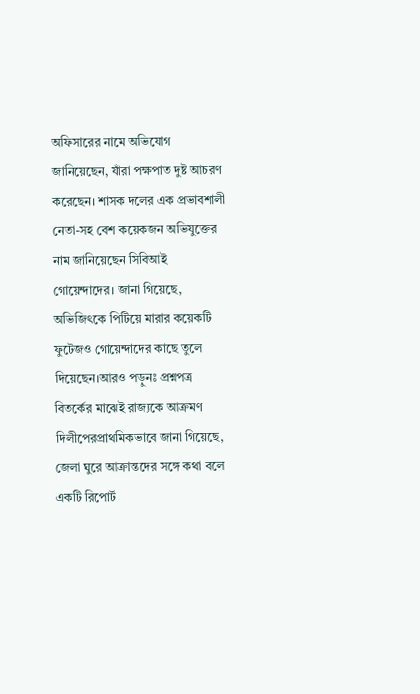অফিসারের নামে অভিযোগ জানিয়েছেন, যাঁরা পক্ষপাত দুষ্ট আচরণ করেছেন। শাসক দলের এক প্রভাবশালী নেতা-সহ বেশ কয়েকজন অভিযুক্তের নাম জানিয়েছেন সিবিআই গোয়েন্দাদের। জানা গিয়েছে, অভিজিৎকে পিটিয়ে মারার কয়েকটি ফুটেজও গোয়েন্দাদের কাছে তুলে দিয়েছেন।আরও পড়ুনঃ প্রশ্নপত্র বিতর্কের মাঝেই রাজ্যকে আক্রমণ দিলীপেরপ্রাথমিকভাবে জানা গিয়েছে, জেলা ঘুরে আক্রান্তদের সঙ্গে কথা বলে একটি রিপোর্ট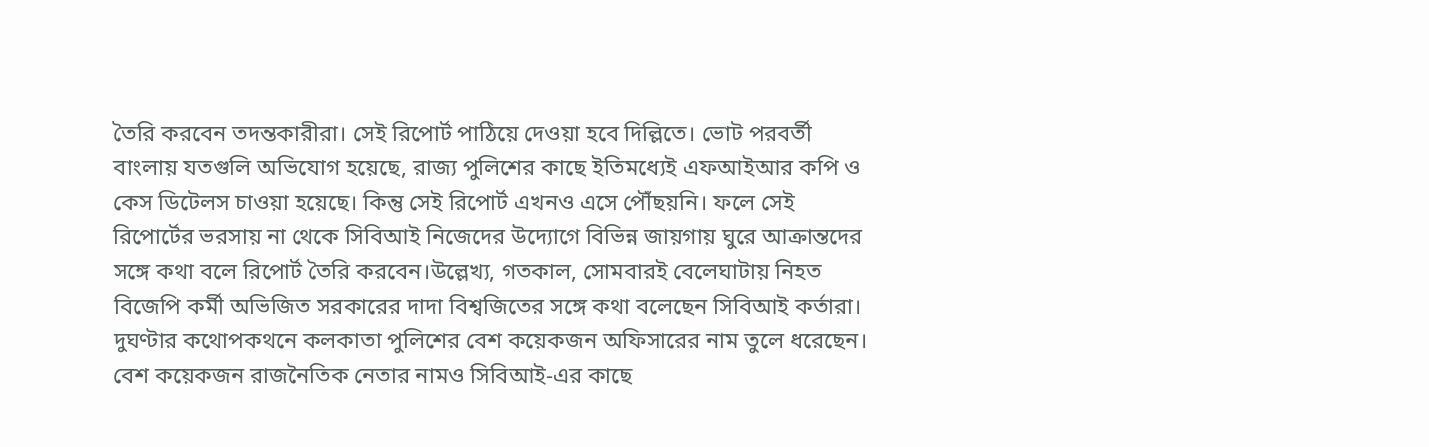তৈরি করবেন তদন্তকারীরা। সেই রিপোর্ট পাঠিয়ে দেওয়া হবে দিল্লিতে। ভোট পরবর্তী বাংলায় যতগুলি অভিযোগ হয়েছে, রাজ্য পুলিশের কাছে ইতিমধ্যেই এফআইআর কপি ও কেস ডিটেলস চাওয়া হয়েছে। কিন্তু সেই রিপোর্ট এখনও এসে পৌঁছয়নি। ফলে সেই রিপোর্টের ভরসায় না থেকে সিবিআই নিজেদের উদ্যোগে বিভিন্ন জায়গায় ঘুরে আক্রান্তদের সঙ্গে কথা বলে রিপোর্ট তৈরি করবেন।উল্লেখ্য, গতকাল, সোমবারই বেলেঘাটায় নিহত বিজেপি কর্মী অভিজিত সরকারের দাদা বিশ্বজিতের সঙ্গে কথা বলেছেন সিবিআই কর্তারা। দুঘণ্টার কথোপকথনে কলকাতা পুলিশের বেশ কয়েকজন অফিসারের নাম তুলে ধরেছেন। বেশ কয়েকজন রাজনৈতিক নেতার নামও সিবিআই-এর কাছে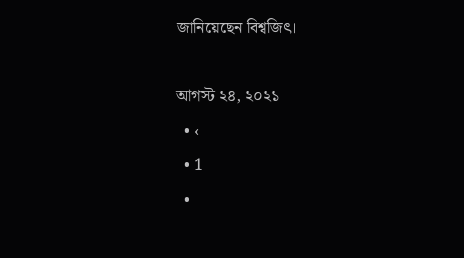জানিয়েছেন বিশ্বজিৎ।

আগস্ট ২৪, ২০২১
  • ‹
  • 1
  •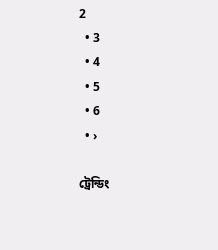2
  • 3
  • 4
  • 5
  • 6
  • ›

ট্রেন্ডিং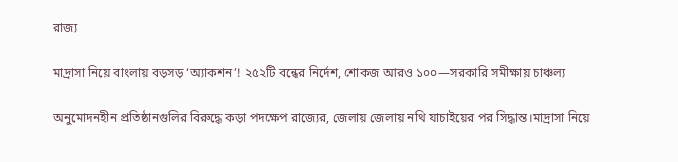রাজ্য

মাদ্রাসা নিয়ে বাংলায় বড়সড় ‘অ্যাকশন’! ২৫২টি বন্ধের নির্দেশ, শোকজ আরও ১০০—সরকারি সমীক্ষায় চাঞ্চল্য

অনুমোদনহীন প্রতিষ্ঠানগুলির বিরুদ্ধে কড়া পদক্ষেপ রাজ্যের, জেলায় জেলায় নথি যাচাইয়ের পর সিদ্ধান্ত।মাদ্রাসা নিয়ে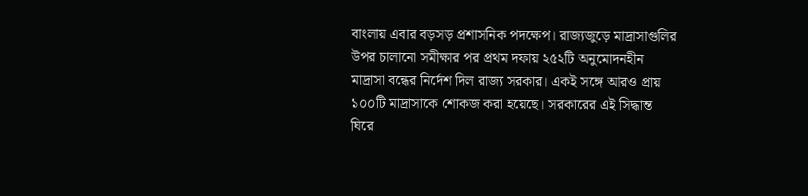বাংলায় এবার বড়সড় প্রশাসনিক পদক্ষেপ। রাজ্যজুড়ে মাদ্রাসাগুলির উপর চালানো সমীক্ষার পর প্রথম দফায় ২৫২টি অনুমোদনহীন মাদ্রাসা বন্ধের নির্দেশ দিল রাজ্য সরকার। একই সঙ্গে আরও প্রায় ১০০টি মাদ্রাসাকে শোকজ করা হয়েছে। সরকারের এই সিদ্ধান্ত ঘিরে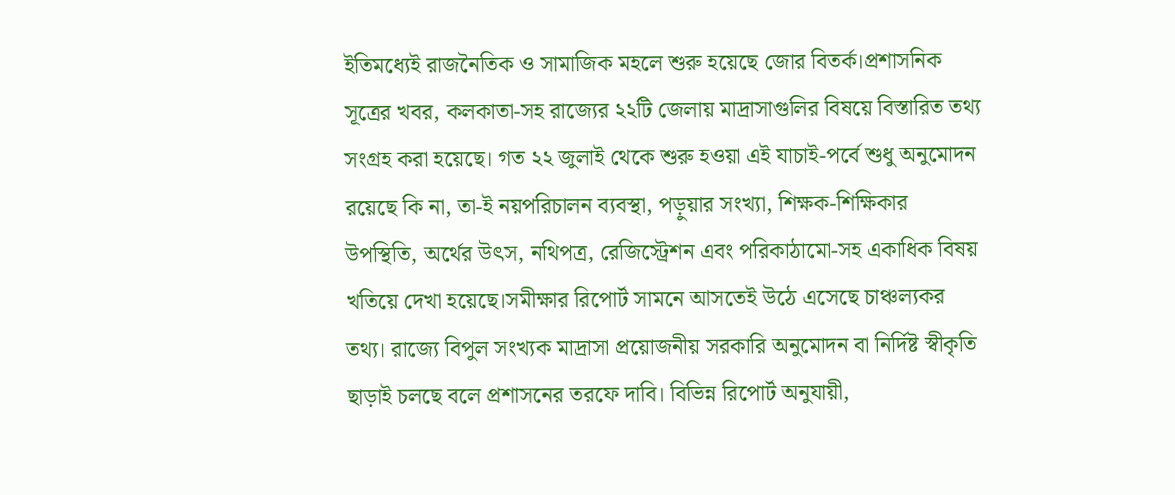ইতিমধ্যেই রাজনৈতিক ও সামাজিক মহলে শুরু হয়েছে জোর বিতর্ক।প্রশাসনিক সূত্রের খবর, কলকাতা-সহ রাজ্যের ২২টি জেলায় মাদ্রাসাগুলির বিষয়ে বিস্তারিত তথ্য সংগ্রহ করা হয়েছে। গত ২২ জুলাই থেকে শুরু হওয়া এই যাচাই-পর্বে শুধু অনুমোদন রয়েছে কি না, তা-ই নয়পরিচালন ব্যবস্থা, পড়ুয়ার সংখ্যা, শিক্ষক-শিক্ষিকার উপস্থিতি, অর্থের উৎস, নথিপত্র, রেজিস্ট্রেশন এবং পরিকাঠামো-সহ একাধিক বিষয় খতিয়ে দেখা হয়েছে।সমীক্ষার রিপোর্ট সামনে আসতেই উঠে এসেছে চাঞ্চল্যকর তথ্য। রাজ্যে বিপুল সংখ্যক মাদ্রাসা প্রয়োজনীয় সরকারি অনুমোদন বা নির্দিষ্ট স্বীকৃতি ছাড়াই চলছে বলে প্রশাসনের তরফে দাবি। বিভিন্ন রিপোর্ট অনুযায়ী,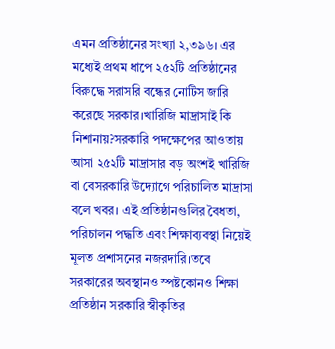এমন প্রতিষ্ঠানের সংখ্যা ২,৩৯৬। এর মধ্যেই প্রথম ধাপে ২৫২টি প্রতিষ্ঠানের বিরুদ্ধে সরাসরি বন্ধের নোটিস জারি করেছে সরকার।খারিজি মাদ্রাসাই কি নিশানায়?সরকারি পদক্ষেপের আওতায় আসা ২৫২টি মাদ্রাসার বড় অংশই খারিজি বা বেসরকারি উদ্যোগে পরিচালিত মাদ্রাসা বলে খবর। এই প্রতিষ্ঠানগুলির বৈধতা, পরিচালন পদ্ধতি এবং শিক্ষাব্যবস্থা নিয়েই মূলত প্রশাসনের নজরদারি।তবে সরকারের অবস্থানও স্পষ্টকোনও শিক্ষা প্রতিষ্ঠান সরকারি স্বীকৃতির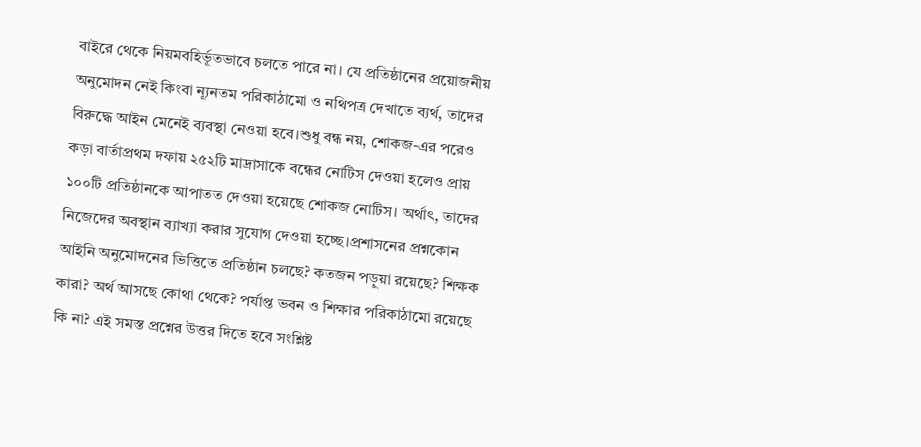বাইরে থেকে নিয়মবহির্ভূতভাবে চলতে পারে না। যে প্রতিষ্ঠানের প্রয়োজনীয় অনুমোদন নেই কিংবা ন্যূনতম পরিকাঠামো ও নথিপত্র দেখাতে ব্যর্থ, তাদের বিরুদ্ধে আইন মেনেই ব্যবস্থা নেওয়া হবে।শুধু বন্ধ নয়, শোকজ-এর পরেও কড়া বার্তাপ্রথম দফায় ২৫২টি মাদ্রাসাকে বন্ধের নোটিস দেওয়া হলেও প্রায় ১০০টি প্রতিষ্ঠানকে আপাতত দেওয়া হয়েছে শোকজ নোটিস। অর্থাৎ, তাদের নিজেদের অবস্থান ব্যাখ্যা করার সুযোগ দেওয়া হচ্ছে।প্রশাসনের প্রশ্নকোন আইনি অনুমোদনের ভিত্তিতে প্রতিষ্ঠান চলছে? কতজন পড়ুয়া রয়েছে? শিক্ষক কারা? অর্থ আসছে কোথা থেকে? পর্যাপ্ত ভবন ও শিক্ষার পরিকাঠামো রয়েছে কি না? এই সমস্ত প্রশ্নের উত্তর দিতে হবে সংশ্লিষ্ট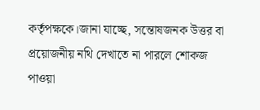কর্তৃপক্ষকে।জানা যাচ্ছে, সন্তোষজনক উত্তর বা প্রয়োজনীয় নথি দেখাতে না পারলে শোকজ পাওয়া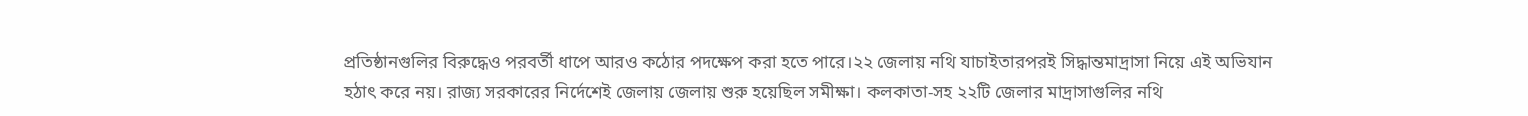প্রতিষ্ঠানগুলির বিরুদ্ধেও পরবর্তী ধাপে আরও কঠোর পদক্ষেপ করা হতে পারে।২২ জেলায় নথি যাচাইতারপরই সিদ্ধান্তমাদ্রাসা নিয়ে এই অভিযান হঠাৎ করে নয়। রাজ্য সরকারের নির্দেশেই জেলায় জেলায় শুরু হয়েছিল সমীক্ষা। কলকাতা-সহ ২২টি জেলার মাদ্রাসাগুলির নথি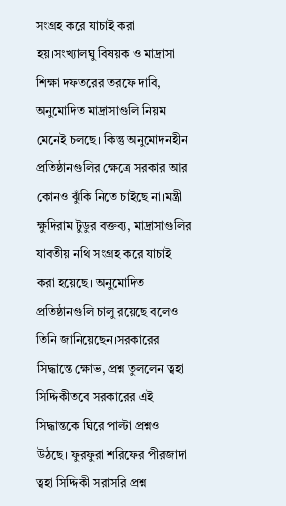সংগ্রহ করে যাচাই করা হয়।সংখ্যালঘু বিষয়ক ও মাদ্রাসা শিক্ষা দফতরের তরফে দাবি, অনুমোদিত মাদ্রাসাগুলি নিয়ম মেনেই চলছে। কিন্তু অনুমোদনহীন প্রতিষ্ঠানগুলির ক্ষেত্রে সরকার আর কোনও ঝুঁকি নিতে চাইছে না।মন্ত্রী ক্ষুদিরাম টুডুর বক্তব্য, মাদ্রাসাগুলির যাবতীয় নথি সংগ্রহ করে যাচাই করা হয়েছে। অনুমোদিত প্রতিষ্ঠানগুলি চালু রয়েছে বলেও তিনি জানিয়েছেন।সরকারের সিদ্ধান্তে ক্ষোভ, প্রশ্ন তুললেন ত্বহা সিদ্দিকীতবে সরকারের এই সিদ্ধান্তকে ঘিরে পাল্টা প্রশ্নও উঠছে। ফুরফুরা শরিফের পীরজাদা ত্বহা সিদ্দিকী সরাসরি প্রশ্ন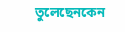তুলেছেনকেন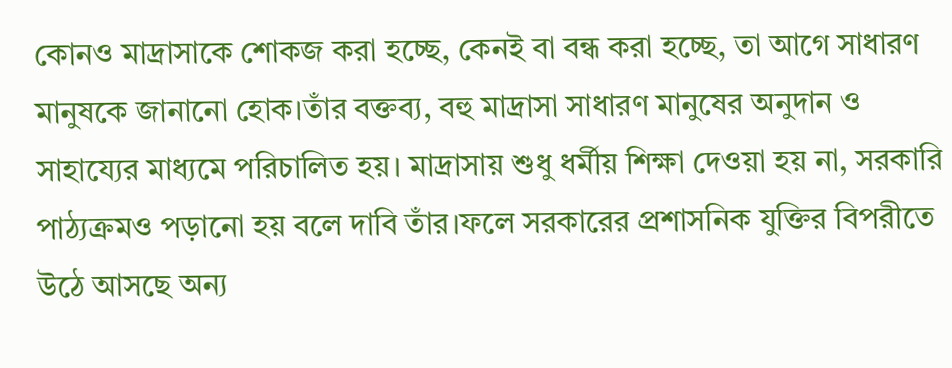কোনও মাদ্রাসাকে শোকজ করা হচ্ছে, কেনই বা বন্ধ করা হচ্ছে, তা আগে সাধারণ মানুষকে জানানো হোক।তাঁর বক্তব্য, বহু মাদ্রাসা সাধারণ মানুষের অনুদান ও সাহায্যের মাধ্যমে পরিচালিত হয়। মাদ্রাসায় শুধু ধর্মীয় শিক্ষা দেওয়া হয় না, সরকারি পাঠ্যক্রমও পড়ানো হয় বলে দাবি তাঁর।ফলে সরকারের প্রশাসনিক যুক্তির বিপরীতে উঠে আসছে অন্য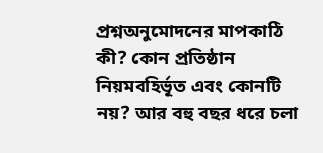প্রশ্নঅনুমোদনের মাপকাঠি কী? কোন প্রতিষ্ঠান নিয়মবহির্ভূত এবং কোনটি নয়? আর বহু বছর ধরে চলা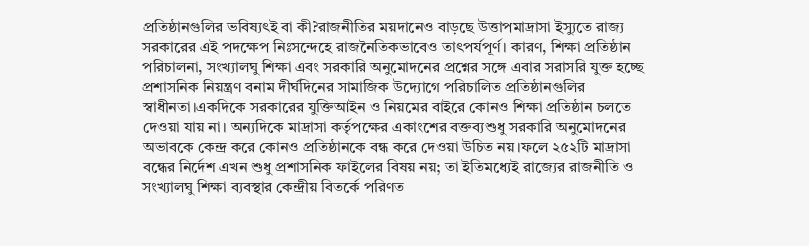প্রতিষ্ঠানগুলির ভবিষ্যৎই বা কী?রাজনীতির ময়দানেও বাড়ছে উত্তাপমাদ্রাসা ইস্যুতে রাজ্য সরকারের এই পদক্ষেপ নিঃসন্দেহে রাজনৈতিকভাবেও তাৎপর্যপূর্ণ। কারণ, শিক্ষা প্রতিষ্ঠান পরিচালনা, সংখ্যালঘু শিক্ষা এবং সরকারি অনুমোদনের প্রশ্নের সঙ্গে এবার সরাসরি যুক্ত হচ্ছে প্রশাসনিক নিয়ন্ত্রণ বনাম দীর্ঘদিনের সামাজিক উদ্যোগে পরিচালিত প্রতিষ্ঠানগুলির স্বাধীনতা।একদিকে সরকারের যুক্তিআইন ও নিয়মের বাইরে কোনও শিক্ষা প্রতিষ্ঠান চলতে দেওয়া যায় না। অন্যদিকে মাদ্রাসা কর্তৃপক্ষের একাংশের বক্তব্যশুধু সরকারি অনুমোদনের অভাবকে কেন্দ্র করে কোনও প্রতিষ্ঠানকে বন্ধ করে দেওয়া উচিত নয়।ফলে ২৫২টি মাদ্রাসা বন্ধের নির্দেশ এখন শুধু প্রশাসনিক ফাইলের বিষয় নয়; তা ইতিমধ্যেই রাজ্যের রাজনীতি ও সংখ্যালঘু শিক্ষা ব্যবস্থার কেন্দ্রীয় বিতর্কে পরিণত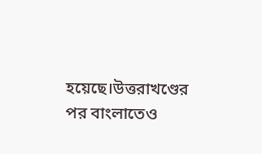হয়েছে।উত্তরাখণ্ডের পর বাংলাতেও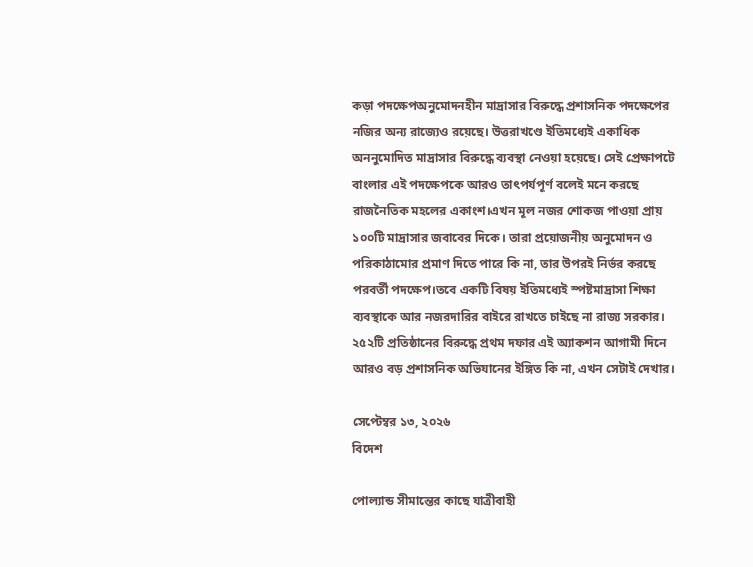কড়া পদক্ষেপঅনুমোদনহীন মাদ্রাসার বিরুদ্ধে প্রশাসনিক পদক্ষেপের নজির অন্য রাজ্যেও রয়েছে। উত্তরাখণ্ডে ইতিমধ্যেই একাধিক অননুমোদিত মাদ্রাসার বিরুদ্ধে ব্যবস্থা নেওয়া হয়েছে। সেই প্রেক্ষাপটে বাংলার এই পদক্ষেপকে আরও তাৎপর্যপূর্ণ বলেই মনে করছে রাজনৈতিক মহলের একাংশ।এখন মূল নজর শোকজ পাওয়া প্রায় ১০০টি মাদ্রাসার জবাবের দিকে। তারা প্রয়োজনীয় অনুমোদন ও পরিকাঠামোর প্রমাণ দিতে পারে কি না, তার উপরই নির্ভর করছে পরবর্তী পদক্ষেপ।তবে একটি বিষয় ইতিমধ্যেই স্পষ্টমাদ্রাসা শিক্ষা ব্যবস্থাকে আর নজরদারির বাইরে রাখতে চাইছে না রাজ্য সরকার। ২৫২টি প্রতিষ্ঠানের বিরুদ্ধে প্রথম দফার এই অ্যাকশন আগামী দিনে আরও বড় প্রশাসনিক অভিযানের ইঙ্গিত কি না, এখন সেটাই দেখার।

সেপ্টেম্বর ১৩, ২০২৬
বিদেশ

পোল্যান্ড সীমান্তের কাছে যাত্রীবাহী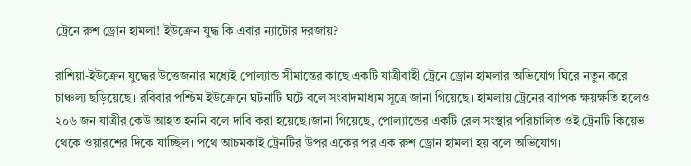ট্রেনে রুশ ড্রোন হামলা! ইউক্রেন যুদ্ধ কি এবার ন্যাটোর দরজায়?

রাশিয়া-ইউক্রেন যুদ্ধের উত্তেজনার মধ্যেই পোল্যান্ড সীমান্তের কাছে একটি যাত্রীবাহী ট্রেনে ড্রোন হামলার অভিযোগ ঘিরে নতুন করে চাঞ্চল্য ছড়িয়েছে। রবিবার পশ্চিম ইউক্রেনে ঘটনাটি ঘটে বলে সংবাদমাধ্যম সূত্রে জানা গিয়েছে। হামলায় ট্রেনের ব্যাপক ক্ষয়ক্ষতি হলেও ২০৬ জন যাত্রীর কেউ আহত হননি বলে দাবি করা হয়েছে।জানা গিয়েছে, পোল্যান্ডের একটি রেল সংস্থার পরিচালিত ওই ট্রেনটি কিয়েভ থেকে ওয়ারশের দিকে যাচ্ছিল। পথে আচমকাই ট্রেনটির উপর একের পর এক রুশ ড্রোন হামলা হয় বলে অভিযোগ।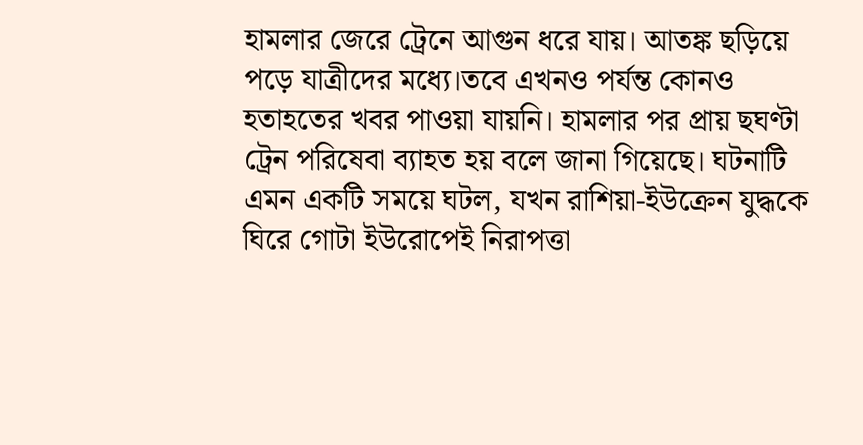হামলার জেরে ট্রেনে আগুন ধরে যায়। আতঙ্ক ছড়িয়ে পড়ে যাত্রীদের মধ্যে।তবে এখনও পর্যন্ত কোনও হতাহতের খবর পাওয়া যায়নি। হামলার পর প্রায় ছঘণ্টা ট্রেন পরিষেবা ব্যাহত হয় বলে জানা গিয়েছে। ঘটনাটি এমন একটি সময়ে ঘটল, যখন রাশিয়া-ইউক্রেন যুদ্ধকে ঘিরে গোটা ইউরোপেই নিরাপত্তা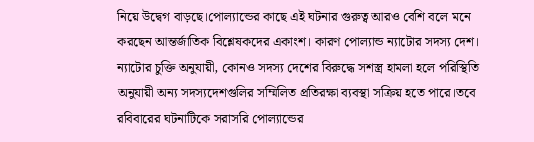নিয়ে উদ্বেগ বাড়ছে।পোল্যান্ডের কাছে এই ঘটনার গুরুত্ব আরও বেশি বলে মনে করছেন আন্তর্জাতিক বিশ্লেষকদের একাংশ। কারণ পোল্যান্ড ন্যাটোর সদস্য দেশ। ন্যাটোর চুক্তি অনুযায়ী, কোনও সদস্য দেশের বিরুদ্ধে সশস্ত্র হামলা হলে পরিস্থিতি অনুযায়ী অন্য সদস্যদেশগুলির সম্মিলিত প্রতিরক্ষা ব্যবস্থা সক্রিয় হতে পারে।তবে রবিবারের ঘটনাটিকে সরাসরি পোল্যান্ডের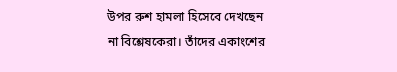উপর রুশ হামলা হিসেবে দেখছেন না বিশ্লেষকেরা। তাঁদের একাংশের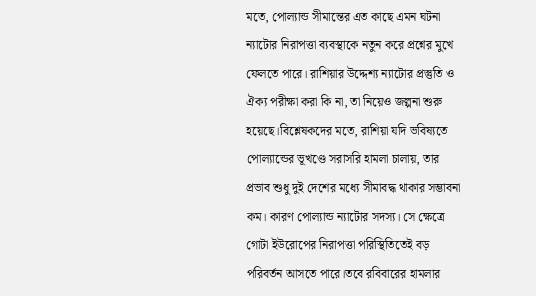মতে, পোল্যান্ড সীমান্তের এত কাছে এমন ঘটনা ন্যাটোর নিরাপত্তা ব্যবস্থাকে নতুন করে প্রশ্নের মুখে ফেলতে পারে। রাশিয়ার উদ্দেশ্য ন্যাটোর প্রস্তুতি ও ঐক্য পরীক্ষা করা কি না, তা নিয়েও জল্পনা শুরু হয়েছে।বিশ্লেষকদের মতে, রাশিয়া যদি ভবিষ্যতে পোল্যান্ডের ভূখণ্ডে সরাসরি হামলা চালায়, তার প্রভাব শুধু দুই দেশের মধ্যে সীমাবদ্ধ থাকার সম্ভাবনা কম। কারণ পোল্যান্ড ন্যাটোর সদস্য। সে ক্ষেত্রে গোটা ইউরোপের নিরাপত্তা পরিস্থিতিতেই বড় পরিবর্তন আসতে পারে।তবে রবিবারের হামলার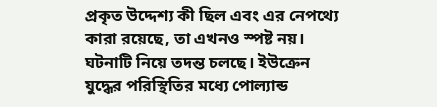প্রকৃত উদ্দেশ্য কী ছিল এবং এর নেপথ্যে কারা রয়েছে, তা এখনও স্পষ্ট নয়। ঘটনাটি নিয়ে তদন্ত চলছে। ইউক্রেন যুদ্ধের পরিস্থিতির মধ্যে পোল্যান্ড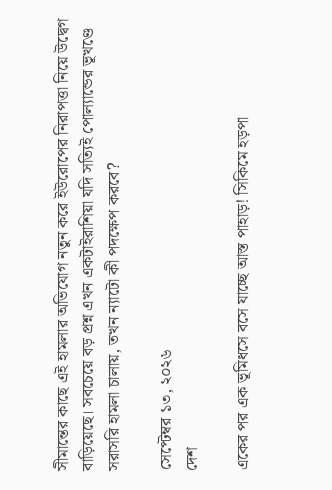সীমান্তের কাছে এই হামলার অভিযোগ নতুন করে ইউরোপের নিরাপত্তা নিয়ে উদ্বেগ বাড়িয়েছে। সবচেয়ে বড় প্রশ্ন এখন একটাইরাশিয়া যদি সত্যিই পোল্যান্ডের ভূখণ্ডে সরাসরি হামলা চালায়, তখন ন্যাটো কী পদক্ষেপ করবে?

সেপ্টেম্বর ১৩, ২০২৬
দেশ

একের পর এক ভূমিধসে বসে যাচ্ছে আস্ত পাহাড়! সিকিমে হড়পা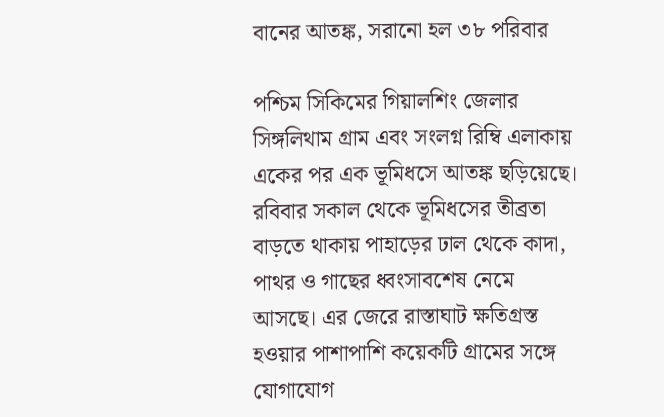বানের আতঙ্ক, সরানো হল ৩৮ পরিবার

পশ্চিম সিকিমের গিয়ালশিং জেলার সিঙ্গলিথাম গ্রাম এবং সংলগ্ন রিম্বি এলাকায় একের পর এক ভূমিধসে আতঙ্ক ছড়িয়েছে। রবিবার সকাল থেকে ভূমিধসের তীব্রতা বাড়তে থাকায় পাহাড়ের ঢাল থেকে কাদা, পাথর ও গাছের ধ্বংসাবশেষ নেমে আসছে। এর জেরে রাস্তাঘাট ক্ষতিগ্রস্ত হওয়ার পাশাপাশি কয়েকটি গ্রামের সঙ্গে যোগাযোগ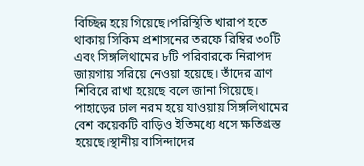বিচ্ছিন্ন হয়ে গিয়েছে।পরিস্থিতি খারাপ হতে থাকায় সিকিম প্রশাসনের তরফে রিম্বির ৩০টি এবং সিঙ্গলিথামের ৮টি পরিবারকে নিরাপদ জায়গায় সরিয়ে নেওয়া হয়েছে। তাঁদের ত্রাণ শিবিরে রাখা হয়েছে বলে জানা গিয়েছে। পাহাড়ের ঢাল নরম হয়ে যাওয়ায় সিঙ্গলিথামের বেশ কয়েকটি বাড়িও ইতিমধ্যে ধসে ক্ষতিগ্রস্ত হয়েছে।স্থানীয় বাসিন্দাদের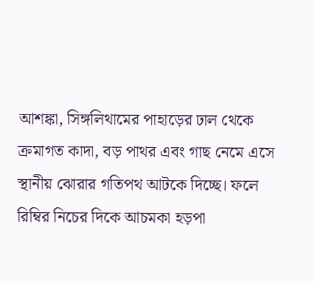আশঙ্কা, সিঙ্গলিথামের পাহাড়ের ঢাল থেকে ক্রমাগত কাদা, বড় পাথর এবং গাছ নেমে এসে স্থানীয় ঝোরার গতিপথ আটকে দিচ্ছে। ফলে রিম্বির নিচের দিকে আচমকা হড়পা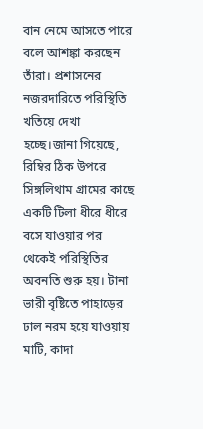বান নেমে আসতে পারে বলে আশঙ্কা করছেন তাঁরা। প্রশাসনের নজরদারিতে পরিস্থিতি খতিয়ে দেখা হচ্ছে।জানা গিয়েছে, রিম্বির ঠিক উপরে সিঙ্গলিথাম গ্রামের কাছে একটি টিলা ধীরে ধীরে বসে যাওয়ার পর থেকেই পরিস্থিতির অবনতি শুরু হয়। টানা ভারী বৃষ্টিতে পাহাড়ের ঢাল নরম হয়ে যাওয়ায় মাটি, কাদা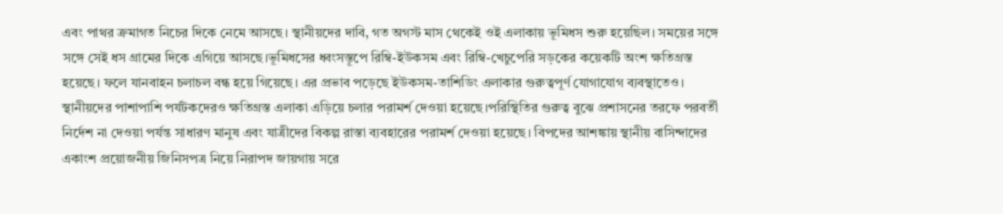এবং পাথর ক্রমাগত নিচের দিকে নেমে আসছে। স্থানীয়দের দাবি, গত অগস্ট মাস থেকেই ওই এলাকায় ভূমিধস শুরু হয়েছিল। সময়ের সঙ্গে সঙ্গে সেই ধস গ্রামের দিকে এগিয়ে আসছে।ভূমিধসের ধ্বংসস্তূপে রিম্বি-ইউকসম এবং রিম্বি-খেচুপেরি সড়কের কয়েকটি অংশ ক্ষতিগ্রস্ত হয়েছে। ফলে যানবাহন চলাচল বন্ধ হয়ে গিয়েছে। এর প্রভাব পড়েছে ইউকসম-তাশিডিং এলাকার গুরুত্বপূর্ণ যোগাযোগ ব্যবস্থাতেও। স্থানীয়দের পাশাপাশি পর্যটকদেরও ক্ষতিগ্রস্ত এলাকা এড়িয়ে চলার পরামর্শ দেওয়া হয়েছে।পরিস্থিতির গুরুত্ব বুঝে প্রশাসনের তরফে পরবর্তী নির্দেশ না দেওয়া পর্যন্ত সাধারণ মানুষ এবং যাত্রীদের বিকল্প রাস্তা ব্যবহারের পরামর্শ দেওয়া হয়েছে। বিপদের আশঙ্কায় স্থানীয় বাসিন্দাদের একাংশ প্রয়োজনীয় জিনিসপত্র নিয়ে নিরাপদ জায়গায় সরে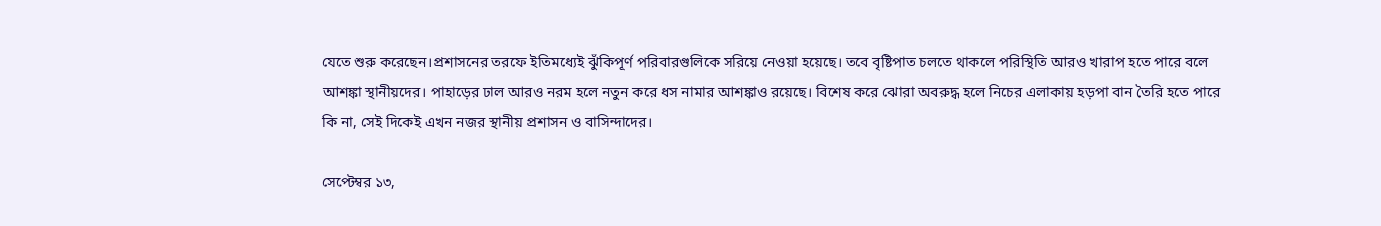যেতে শুরু করেছেন।প্রশাসনের তরফে ইতিমধ্যেই ঝুঁকিপূর্ণ পরিবারগুলিকে সরিয়ে নেওয়া হয়েছে। তবে বৃষ্টিপাত চলতে থাকলে পরিস্থিতি আরও খারাপ হতে পারে বলে আশঙ্কা স্থানীয়দের। পাহাড়ের ঢাল আরও নরম হলে নতুন করে ধস নামার আশঙ্কাও রয়েছে। বিশেষ করে ঝোরা অবরুদ্ধ হলে নিচের এলাকায় হড়পা বান তৈরি হতে পারে কি না, সেই দিকেই এখন নজর স্থানীয় প্রশাসন ও বাসিন্দাদের।

সেপ্টেম্বর ১৩,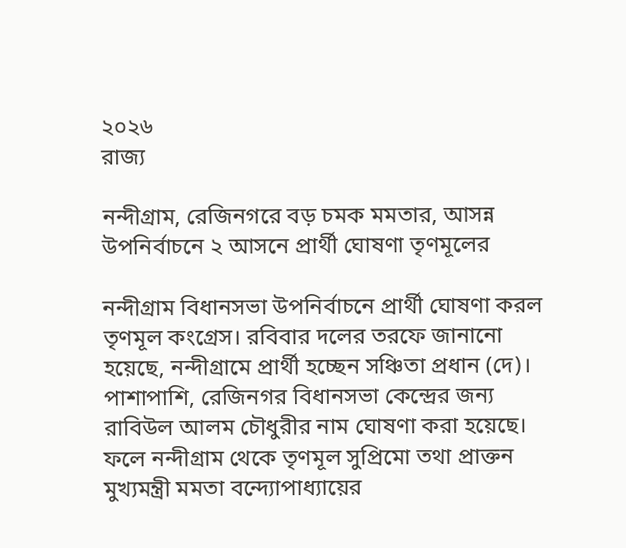২০২৬
রাজ্য

নন্দীগ্রাম, রেজিনগরে বড় চমক মমতার, আসন্ন উপনির্বাচনে ২ আসনে প্রার্থী ঘোষণা তৃণমূলের

নন্দীগ্রাম বিধানসভা উপনির্বাচনে প্রার্থী ঘোষণা করল তৃণমূল কংগ্রেস। রবিবার দলের তরফে জানানো হয়েছে, নন্দীগ্রামে প্রার্থী হচ্ছেন সঞ্চিতা প্রধান (দে)। পাশাপাশি, রেজিনগর বিধানসভা কেন্দ্রের জন্য রাবিউল আলম চৌধুরীর নাম ঘোষণা করা হয়েছে। ফলে নন্দীগ্রাম থেকে তৃণমূল সুপ্রিমো তথা প্রাক্তন মুখ্যমন্ত্রী মমতা বন্দ্যোপাধ্যায়ের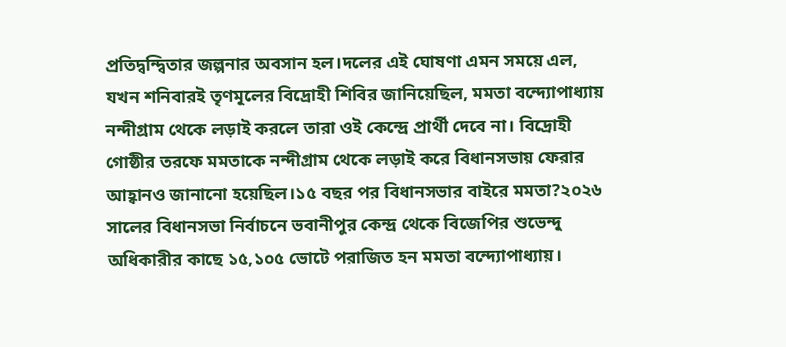প্রতিদ্বন্দ্বিতার জল্পনার অবসান হল।দলের এই ঘোষণা এমন সময়ে এল, যখন শনিবারই তৃণমূলের বিদ্রোহী শিবির জানিয়েছিল, মমতা বন্দ্যোপাধ্যায় নন্দীগ্রাম থেকে লড়াই করলে তারা ওই কেন্দ্রে প্রার্থী দেবে না। বিদ্রোহী গোষ্ঠীর তরফে মমতাকে নন্দীগ্রাম থেকে লড়াই করে বিধানসভায় ফেরার আহ্বানও জানানো হয়েছিল।১৫ বছর পর বিধানসভার বাইরে মমতা?২০২৬ সালের বিধানসভা নির্বাচনে ভবানীপুর কেন্দ্র থেকে বিজেপির শুভেন্দু অধিকারীর কাছে ১৫,১০৫ ভোটে পরাজিত হন মমতা বন্দ্যোপাধ্যায়।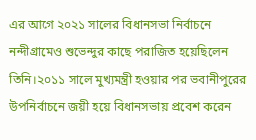এর আগে ২০২১ সালের বিধানসভা নির্বাচনে নন্দীগ্রামেও শুভেন্দুর কাছে পরাজিত হয়েছিলেন তিনি।২০১১ সালে মুখ্যমন্ত্রী হওয়ার পর ভবানীপুরের উপনির্বাচনে জয়ী হয়ে বিধানসভায় প্রবেশ করেন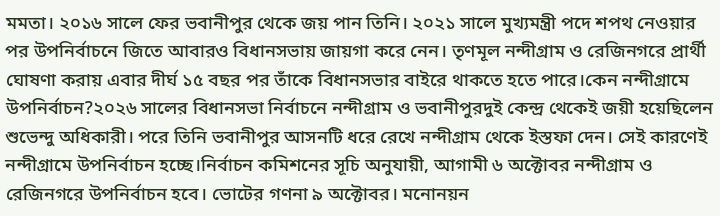মমতা। ২০১৬ সালে ফের ভবানীপুর থেকে জয় পান তিনি। ২০২১ সালে মুখ্যমন্ত্রী পদে শপথ নেওয়ার পর উপনির্বাচনে জিতে আবারও বিধানসভায় জায়গা করে নেন। তৃণমূল নন্দীগ্রাম ও রেজিনগরে প্রার্থী ঘোষণা করায় এবার দীর্ঘ ১৫ বছর পর তাঁকে বিধানসভার বাইরে থাকতে হতে পারে।কেন নন্দীগ্রামে উপনির্বাচন?২০২৬ সালের বিধানসভা নির্বাচনে নন্দীগ্রাম ও ভবানীপুরদুই কেন্দ্র থেকেই জয়ী হয়েছিলেন শুভেন্দু অধিকারী। পরে তিনি ভবানীপুর আসনটি ধরে রেখে নন্দীগ্রাম থেকে ইস্তফা দেন। সেই কারণেই নন্দীগ্রামে উপনির্বাচন হচ্ছে।নির্বাচন কমিশনের সূচি অনুযায়ী, আগামী ৬ অক্টোবর নন্দীগ্রাম ও রেজিনগরে উপনির্বাচন হবে। ভোটের গণনা ৯ অক্টোবর। মনোনয়ন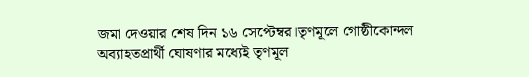জমা দেওয়ার শেষ দিন ১৬ সেপ্টেম্বর।তৃণমূলে গোষ্ঠীকোন্দল অব্যাহতপ্রার্থী ঘোষণার মধ্যেই তৃণমূল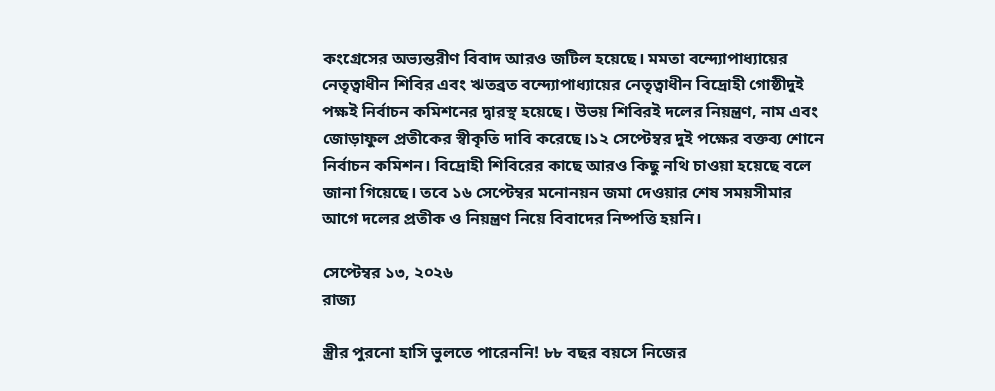কংগ্রেসের অভ্যন্তরীণ বিবাদ আরও জটিল হয়েছে। মমতা বন্দ্যোপাধ্যায়ের নেতৃত্বাধীন শিবির এবং ঋতব্রত বন্দ্যোপাধ্যায়ের নেতৃত্বাধীন বিদ্রোহী গোষ্ঠীদুই পক্ষই নির্বাচন কমিশনের দ্বারস্থ হয়েছে। উভয় শিবিরই দলের নিয়ন্ত্রণ, নাম এবং জোড়াফুল প্রতীকের স্বীকৃতি দাবি করেছে।১২ সেপ্টেম্বর দুই পক্ষের বক্তব্য শোনে নির্বাচন কমিশন। বিদ্রোহী শিবিরের কাছে আরও কিছু নথি চাওয়া হয়েছে বলে জানা গিয়েছে। তবে ১৬ সেপ্টেম্বর মনোনয়ন জমা দেওয়ার শেষ সময়সীমার আগে দলের প্রতীক ও নিয়ন্ত্রণ নিয়ে বিবাদের নিষ্পত্তি হয়নি।

সেপ্টেম্বর ১৩, ২০২৬
রাজ্য

স্ত্রীর পুরনো হাসি ভুলতে পারেননি! ৮৮ বছর বয়সে নিজের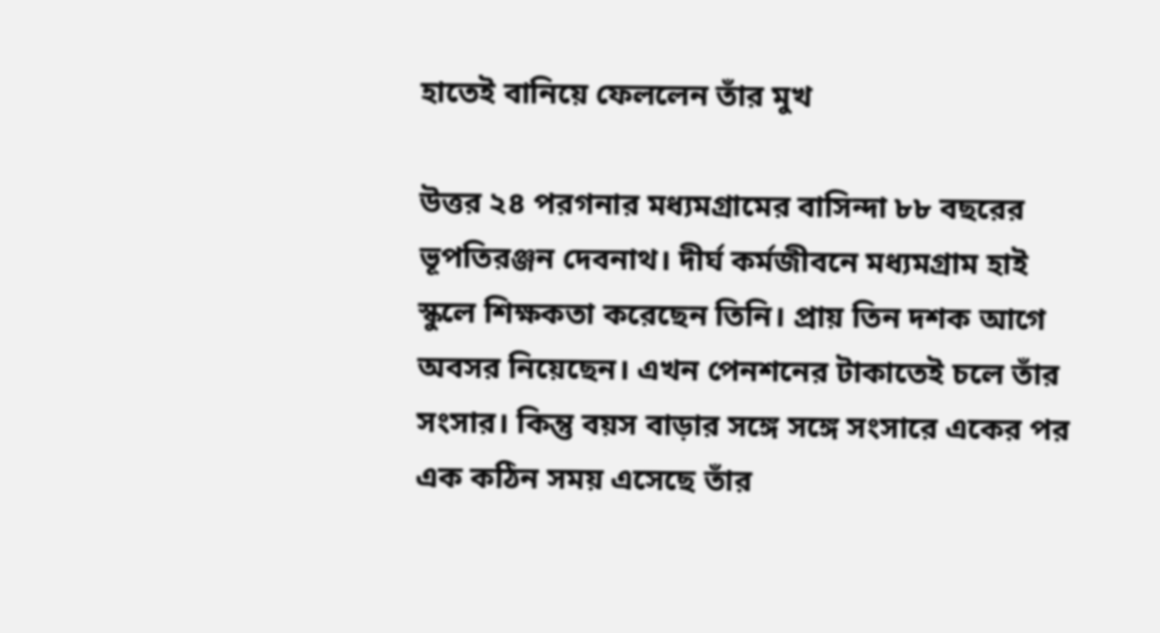হাতেই বানিয়ে ফেললেন তাঁর মুখ

উত্তর ২৪ পরগনার মধ্যমগ্রামের বাসিন্দা ৮৮ বছরের ভূপতিরঞ্জন দেবনাথ। দীর্ঘ কর্মজীবনে মধ্যমগ্রাম হাই স্কুলে শিক্ষকতা করেছেন তিনি। প্রায় তিন দশক আগে অবসর নিয়েছেন। এখন পেনশনের টাকাতেই চলে তাঁর সংসার। কিন্তু বয়স বাড়ার সঙ্গে সঙ্গে সংসারে একের পর এক কঠিন সময় এসেছে তাঁর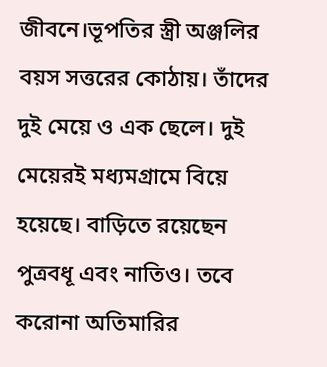জীবনে।ভূপতির স্ত্রী অঞ্জলির বয়স সত্তরের কোঠায়। তাঁদের দুই মেয়ে ও এক ছেলে। দুই মেয়েরই মধ্যমগ্রামে বিয়ে হয়েছে। বাড়িতে রয়েছেন পুত্রবধূ এবং নাতিও। তবে করোনা অতিমারির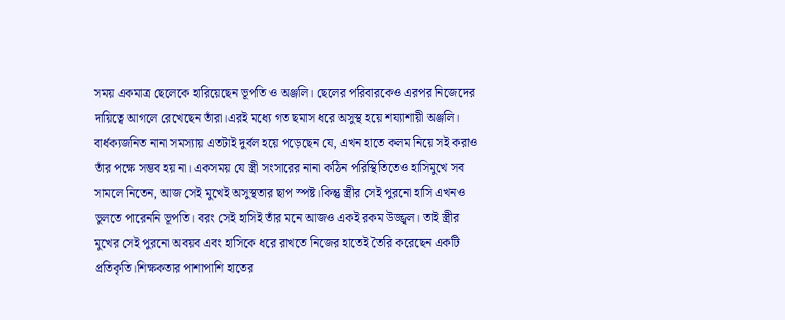সময় একমাত্র ছেলেকে হারিয়েছেন ভূপতি ও অঞ্জলি। ছেলের পরিবারকেও এরপর নিজেদের দায়িত্বে আগলে রেখেছেন তাঁরা।এরই মধ্যে গত ছমাস ধরে অসুস্থ হয়ে শয্যাশায়ী অঞ্জলি। বার্ধক্যজনিত নানা সমস্যায় এতটাই দুর্বল হয়ে পড়েছেন যে, এখন হাতে কলম নিয়ে সই করাও তাঁর পক্ষে সম্ভব হয় না। একসময় যে স্ত্রী সংসারের নানা কঠিন পরিস্থিতিতেও হাসিমুখে সব সামলে নিতেন, আজ সেই মুখেই অসুস্থতার ছাপ স্পষ্ট।কিন্তু স্ত্রীর সেই পুরনো হাসি এখনও ভুলতে পারেননি ভূপতি। বরং সেই হাসিই তাঁর মনে আজও একই রকম উজ্জ্বল। তাই স্ত্রীর মুখের সেই পুরনো অবয়ব এবং হাসিকে ধরে রাখতে নিজের হাতেই তৈরি করেছেন একটি প্রতিকৃতি।শিক্ষকতার পাশাপাশি হাতের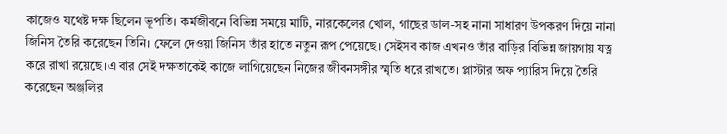কাজেও যথেষ্ট দক্ষ ছিলেন ভূপতি। কর্মজীবনে বিভিন্ন সময়ে মাটি, নারকেলের খোল, গাছের ডাল-সহ নানা সাধারণ উপকরণ দিয়ে নানা জিনিস তৈরি করেছেন তিনি। ফেলে দেওয়া জিনিস তাঁর হাতে নতুন রূপ পেয়েছে। সেইসব কাজ এখনও তাঁর বাড়ির বিভিন্ন জায়গায় যত্ন করে রাখা রয়েছে।এ বার সেই দক্ষতাকেই কাজে লাগিয়েছেন নিজের জীবনসঙ্গীর স্মৃতি ধরে রাখতে। প্লাস্টার অফ প্যারিস দিয়ে তৈরি করেছেন অঞ্জলির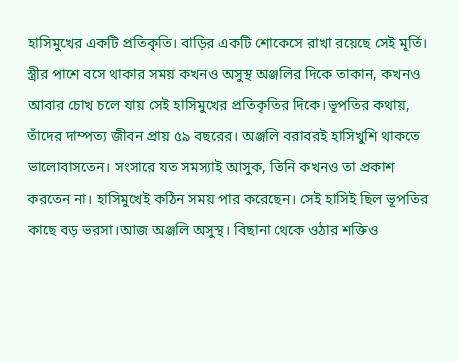হাসিমুখের একটি প্রতিকৃতি। বাড়ির একটি শোকেসে রাখা রয়েছে সেই মূর্তি। স্ত্রীর পাশে বসে থাকার সময় কখনও অসুস্থ অঞ্জলির দিকে তাকান, কখনও আবার চোখ চলে যায় সেই হাসিমুখের প্রতিকৃতির দিকে।ভূপতির কথায়, তাঁদের দাম্পত্য জীবন প্রায় ৫৯ বছরের। অঞ্জলি বরাবরই হাসিখুশি থাকতে ভালোবাসতেন। সংসারে যত সমস্যাই আসুক, তিনি কখনও তা প্রকাশ করতেন না। হাসিমুখেই কঠিন সময় পার করেছেন। সেই হাসিই ছিল ভূপতির কাছে বড় ভরসা।আজ অঞ্জলি অসুস্থ। বিছানা থেকে ওঠার শক্তিও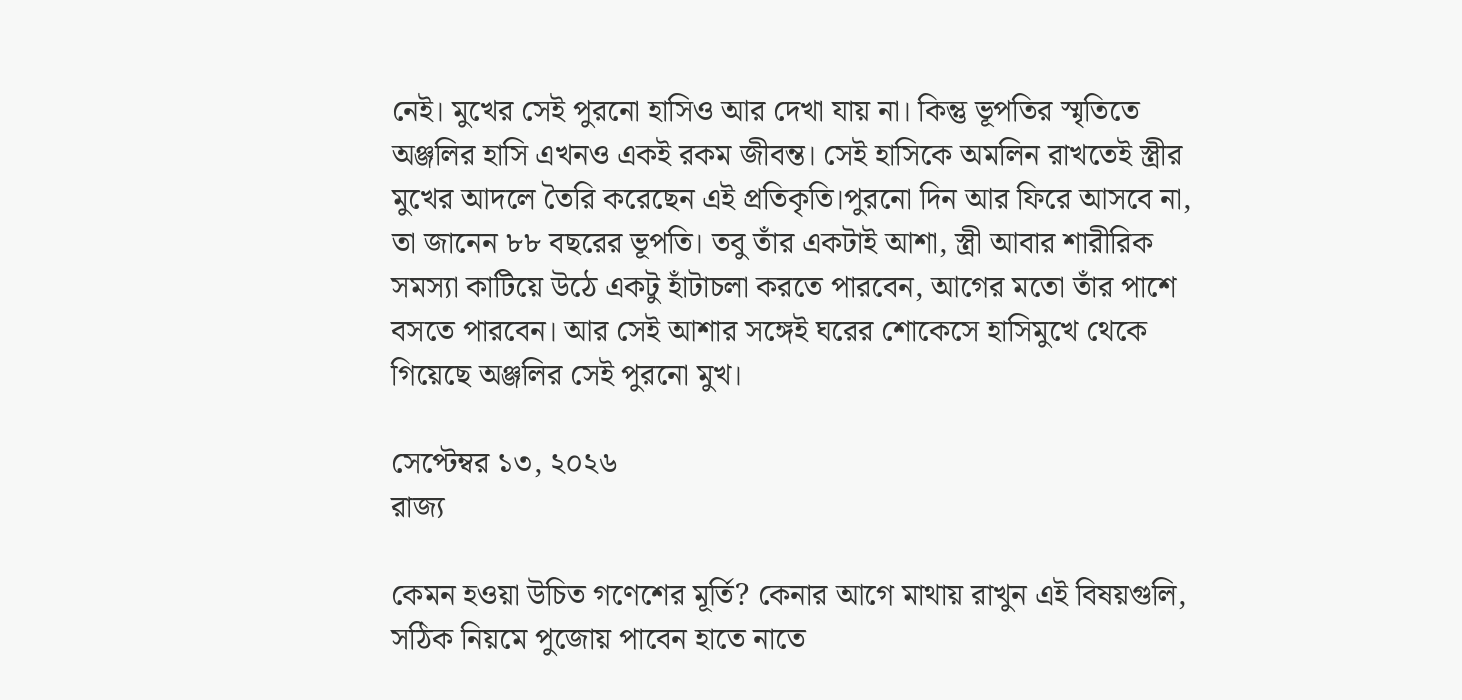নেই। মুখের সেই পুরনো হাসিও আর দেখা যায় না। কিন্তু ভূপতির স্মৃতিতে অঞ্জলির হাসি এখনও একই রকম জীবন্ত। সেই হাসিকে অমলিন রাখতেই স্ত্রীর মুখের আদলে তৈরি করেছেন এই প্রতিকৃতি।পুরনো দিন আর ফিরে আসবে না, তা জানেন ৮৮ বছরের ভূপতি। তবু তাঁর একটাই আশা, স্ত্রী আবার শারীরিক সমস্যা কাটিয়ে উঠে একটু হাঁটাচলা করতে পারবেন, আগের মতো তাঁর পাশে বসতে পারবেন। আর সেই আশার সঙ্গেই ঘরের শোকেসে হাসিমুখে থেকে গিয়েছে অঞ্জলির সেই পুরনো মুখ।

সেপ্টেম্বর ১৩, ২০২৬
রাজ্য

কেমন হওয়া উচিত গণেশের মূর্তি? কেনার আগে মাথায় রাখুন এই বিষয়গুলি, সঠিক নিয়মে পুজোয় পাবেন হাতে নাতে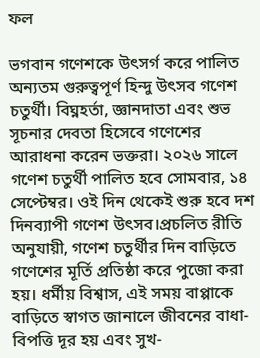ফল

ভগবান গণেশকে উৎসর্গ করে পালিত অন্যতম গুরুত্বপূর্ণ হিন্দু উৎসব গণেশ চতুর্থী। বিঘ্নহর্তা, জ্ঞানদাতা এবং শুভ সূচনার দেবতা হিসেবে গণেশের আরাধনা করেন ভক্তরা। ২০২৬ সালে গণেশ চতুর্থী পালিত হবে সোমবার, ১৪ সেপ্টেম্বর। ওই দিন থেকেই শুরু হবে দশ দিনব্যাপী গণেশ উৎসব।প্রচলিত রীতি অনুযায়ী, গণেশ চতুর্থীর দিন বাড়িতে গণেশের মূর্তি প্রতিষ্ঠা করে পুজো করা হয়। ধর্মীয় বিশ্বাস, এই সময় বাপ্পাকে বাড়িতে স্বাগত জানালে জীবনের বাধা-বিপত্তি দূর হয় এবং সুখ-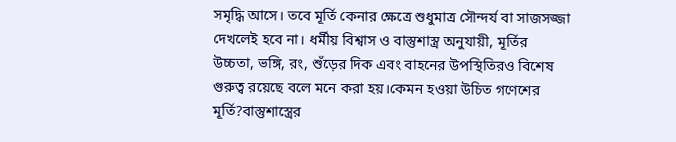সমৃদ্ধি আসে। তবে মূর্তি কেনার ক্ষেত্রে শুধুমাত্র সৌন্দর্য বা সাজসজ্জা দেখলেই হবে না। ধর্মীয় বিশ্বাস ও বাস্তুশাস্ত্র অনুযায়ী, মূর্তির উচ্চতা, ভঙ্গি, রং, শুঁড়ের দিক এবং বাহনের উপস্থিতিরও বিশেষ গুরুত্ব রয়েছে বলে মনে করা হয়।কেমন হওয়া উচিত গণেশের মূর্তি?বাস্তুশাস্ত্রের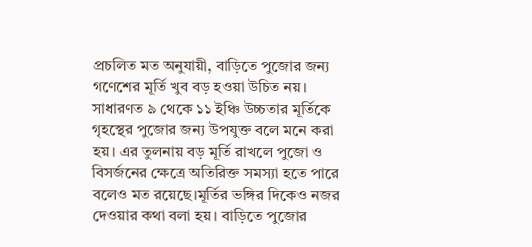প্রচলিত মত অনুযায়ী, বাড়িতে পুজোর জন্য গণেশের মূর্তি খুব বড় হওয়া উচিত নয়। সাধারণত ৯ থেকে ১১ ইঞ্চি উচ্চতার মূর্তিকে গৃহস্থের পুজোর জন্য উপযুক্ত বলে মনে করা হয়। এর তুলনায় বড় মূর্তি রাখলে পুজো ও বিসর্জনের ক্ষেত্রে অতিরিক্ত সমস্যা হতে পারে বলেও মত রয়েছে।মূর্তির ভঙ্গির দিকেও নজর দেওয়ার কথা বলা হয়। বাড়িতে পুজোর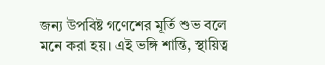জন্য উপবিষ্ট গণেশের মূর্তি শুভ বলে মনে করা হয়। এই ভঙ্গি শান্তি, স্থায়িত্ব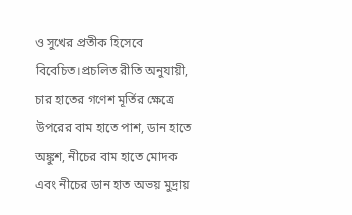ও সুখের প্রতীক হিসেবে বিবেচিত।প্রচলিত রীতি অনুযায়ী, চার হাতের গণেশ মূর্তির ক্ষেত্রে উপরের বাম হাতে পাশ, ডান হাতে অঙ্কুশ, নীচের বাম হাতে মোদক এবং নীচের ডান হাত অভয় মুদ্রায়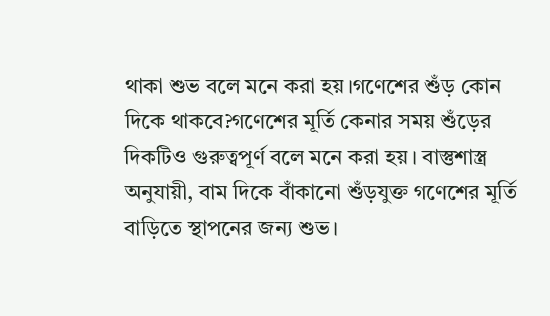থাকা শুভ বলে মনে করা হয়।গণেশের শুঁড় কোন দিকে থাকবে?গণেশের মূর্তি কেনার সময় শুঁড়ের দিকটিও গুরুত্বপূর্ণ বলে মনে করা হয়। বাস্তুশাস্ত্র অনুযায়ী, বাম দিকে বাঁকানো শুঁড়যুক্ত গণেশের মূর্তি বাড়িতে স্থাপনের জন্য শুভ।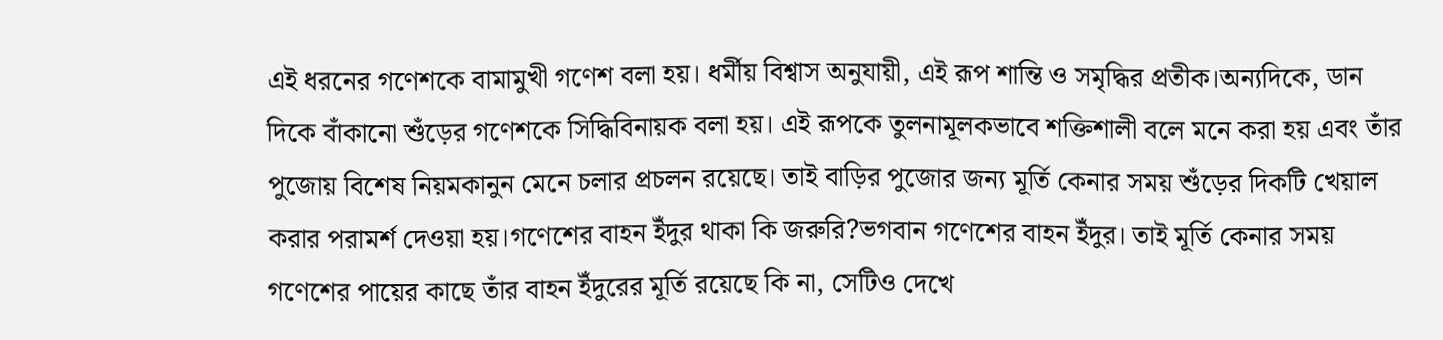এই ধরনের গণেশকে বামামুখী গণেশ বলা হয়। ধর্মীয় বিশ্বাস অনুযায়ী, এই রূপ শান্তি ও সমৃদ্ধির প্রতীক।অন্যদিকে, ডান দিকে বাঁকানো শুঁড়ের গণেশকে সিদ্ধিবিনায়ক বলা হয়। এই রূপকে তুলনামূলকভাবে শক্তিশালী বলে মনে করা হয় এবং তাঁর পুজোয় বিশেষ নিয়মকানুন মেনে চলার প্রচলন রয়েছে। তাই বাড়ির পুজোর জন্য মূর্তি কেনার সময় শুঁড়ের দিকটি খেয়াল করার পরামর্শ দেওয়া হয়।গণেশের বাহন ইঁদুর থাকা কি জরুরি?ভগবান গণেশের বাহন ইঁদুর। তাই মূর্তি কেনার সময় গণেশের পায়ের কাছে তাঁর বাহন ইঁদুরের মূর্তি রয়েছে কি না, সেটিও দেখে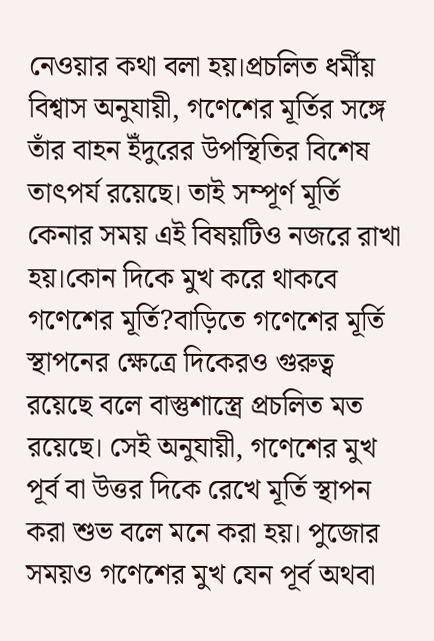নেওয়ার কথা বলা হয়।প্রচলিত ধর্মীয় বিশ্বাস অনুযায়ী, গণেশের মূর্তির সঙ্গে তাঁর বাহন ইঁদুরের উপস্থিতির বিশেষ তাৎপর্য রয়েছে। তাই সম্পূর্ণ মূর্তি কেনার সময় এই বিষয়টিও নজরে রাখা হয়।কোন দিকে মুখ করে থাকবে গণেশের মূর্তি?বাড়িতে গণেশের মূর্তি স্থাপনের ক্ষেত্রে দিকেরও গুরুত্ব রয়েছে বলে বাস্তুশাস্ত্রে প্রচলিত মত রয়েছে। সেই অনুযায়ী, গণেশের মুখ পূর্ব বা উত্তর দিকে রেখে মূর্তি স্থাপন করা শুভ বলে মনে করা হয়। পুজোর সময়ও গণেশের মুখ যেন পূর্ব অথবা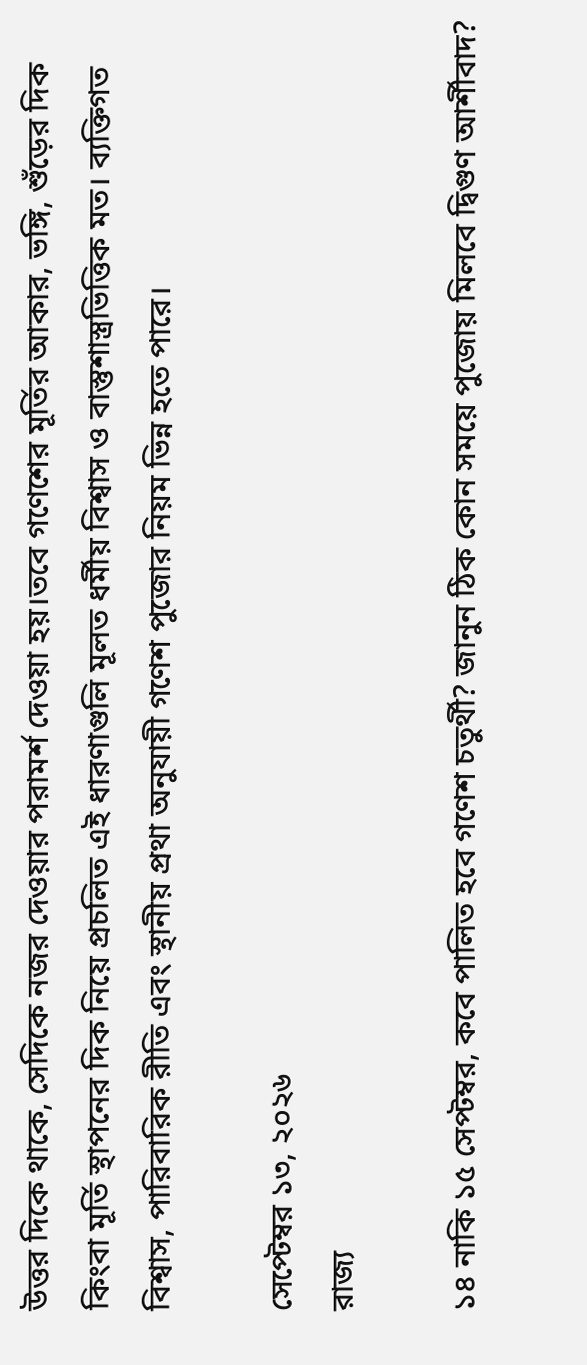উত্তর দিকে থাকে, সেদিকে নজর দেওয়ার পরামর্শ দেওয়া হয়।তবে গণেশের মূর্তির আকার, ভঙ্গি, শুঁড়ের দিক কিংবা মূর্তি স্থাপনের দিক নিয়ে প্রচলিত এই ধারণাগুলি মূলত ধর্মীয় বিশ্বাস ও বাস্তুশাস্ত্রভিত্তিক মত। ব্যক্তিগত বিশ্বাস, পারিবারিক রীতি এবং স্থানীয় প্রথা অনুযায়ী গণেশ পুজোর নিয়ম ভিন্ন হতে পারে।

সেপ্টেম্বর ১৩, ২০২৬
রাজ্য

১৪ নাকি ১৫ সেপ্টম্বর, কবে পালিত হবে গণেশ চতুর্থী? জানুন ঠিক কোন সময়ে পুজোয় মিলবে দ্বিগুণ আর্শীবাদ?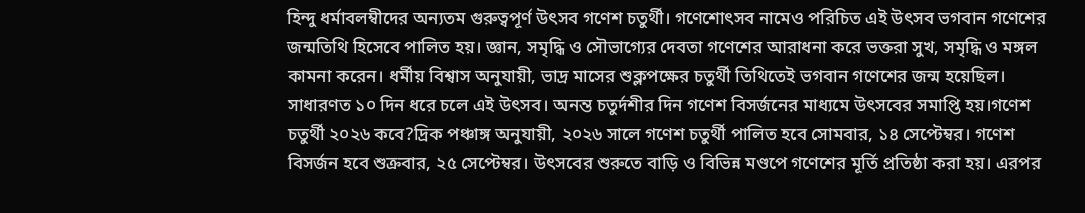হিন্দু ধর্মাবলম্বীদের অন্যতম গুরুত্বপূর্ণ উৎসব গণেশ চতুর্থী। গণেশোৎসব নামেও পরিচিত এই উৎসব ভগবান গণেশের জন্মতিথি হিসেবে পালিত হয়। জ্ঞান, সমৃদ্ধি ও সৌভাগ্যের দেবতা গণেশের আরাধনা করে ভক্তরা সুখ, সমৃদ্ধি ও মঙ্গল কামনা করেন। ধর্মীয় বিশ্বাস অনুযায়ী, ভাদ্র মাসের শুক্লপক্ষের চতুর্থী তিথিতেই ভগবান গণেশের জন্ম হয়েছিল। সাধারণত ১০ দিন ধরে চলে এই উৎসব। অনন্ত চতুর্দশীর দিন গণেশ বিসর্জনের মাধ্যমে উৎসবের সমাপ্তি হয়।গণেশ চতুর্থী ২০২৬ কবে?দ্রিক পঞ্চাঙ্গ অনুযায়ী, ২০২৬ সালে গণেশ চতুর্থী পালিত হবে সোমবার, ১৪ সেপ্টেম্বর। গণেশ বিসর্জন হবে শুক্রবার, ২৫ সেপ্টেম্বর। উৎসবের শুরুতে বাড়ি ও বিভিন্ন মণ্ডপে গণেশের মূর্তি প্রতিষ্ঠা করা হয়। এরপর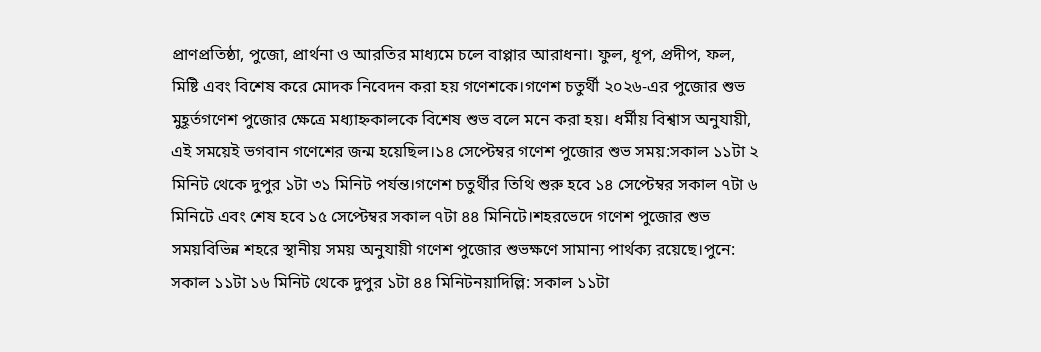প্রাণপ্রতিষ্ঠা, পুজো, প্রার্থনা ও আরতির মাধ্যমে চলে বাপ্পার আরাধনা। ফুল, ধূপ, প্রদীপ, ফল, মিষ্টি এবং বিশেষ করে মোদক নিবেদন করা হয় গণেশকে।গণেশ চতুর্থী ২০২৬-এর পুজোর শুভ মুহূর্তগণেশ পুজোর ক্ষেত্রে মধ্যাহ্নকালকে বিশেষ শুভ বলে মনে করা হয়। ধর্মীয় বিশ্বাস অনুযায়ী, এই সময়েই ভগবান গণেশের জন্ম হয়েছিল।১৪ সেপ্টেম্বর গণেশ পুজোর শুভ সময়:সকাল ১১টা ২ মিনিট থেকে দুপুর ১টা ৩১ মিনিট পর্যন্ত।গণেশ চতুর্থীর তিথি শুরু হবে ১৪ সেপ্টেম্বর সকাল ৭টা ৬ মিনিটে এবং শেষ হবে ১৫ সেপ্টেম্বর সকাল ৭টা ৪৪ মিনিটে।শহরভেদে গণেশ পুজোর শুভ সময়বিভিন্ন শহরে স্থানীয় সময় অনুযায়ী গণেশ পুজোর শুভক্ষণে সামান্য পার্থক্য রয়েছে।পুনে: সকাল ১১টা ১৬ মিনিট থেকে দুপুর ১টা ৪৪ মিনিটনয়াদিল্লি: সকাল ১১টা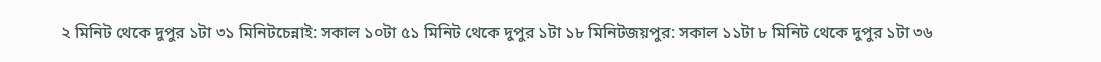২ মিনিট থেকে দুপুর ১টা ৩১ মিনিটচেন্নাই: সকাল ১০টা ৫১ মিনিট থেকে দুপুর ১টা ১৮ মিনিটজয়পুর: সকাল ১১টা ৮ মিনিট থেকে দুপুর ১টা ৩৬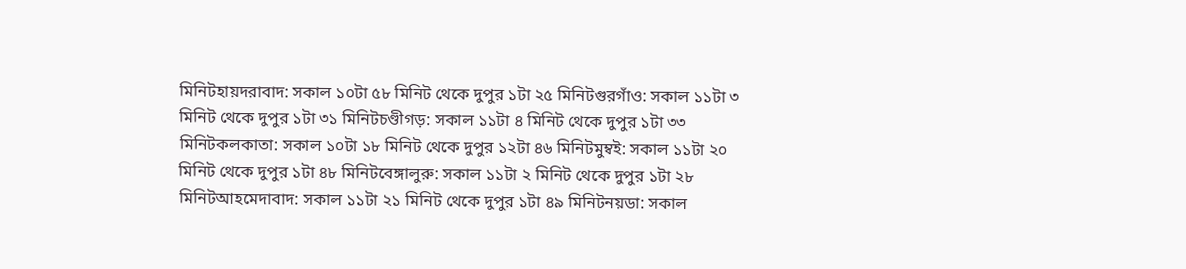মিনিটহায়দরাবাদ: সকাল ১০টা ৫৮ মিনিট থেকে দুপুর ১টা ২৫ মিনিটগুরগাঁও: সকাল ১১টা ৩ মিনিট থেকে দুপুর ১টা ৩১ মিনিটচণ্ডীগড়: সকাল ১১টা ৪ মিনিট থেকে দুপুর ১টা ৩৩ মিনিটকলকাতা: সকাল ১০টা ১৮ মিনিট থেকে দুপুর ১২টা ৪৬ মিনিটমুম্বই: সকাল ১১টা ২০ মিনিট থেকে দুপুর ১টা ৪৮ মিনিটবেঙ্গালুরু: সকাল ১১টা ২ মিনিট থেকে দুপুর ১টা ২৮ মিনিটআহমেদাবাদ: সকাল ১১টা ২১ মিনিট থেকে দুপুর ১টা ৪৯ মিনিটনয়ডা: সকাল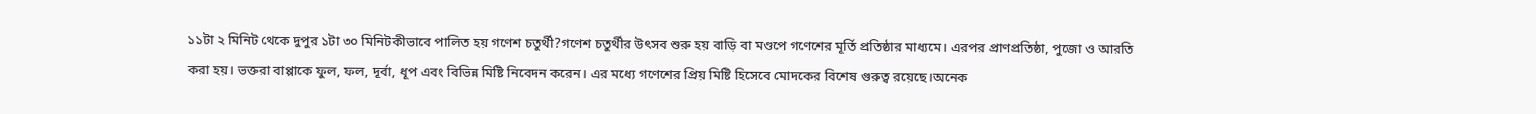১১টা ২ মিনিট থেকে দুপুর ১টা ৩০ মিনিটকীভাবে পালিত হয় গণেশ চতুর্থী?গণেশ চতুর্থীর উৎসব শুরু হয় বাড়ি বা মণ্ডপে গণেশের মূর্তি প্রতিষ্ঠার মাধ্যমে। এরপর প্রাণপ্রতিষ্ঠা, পুজো ও আরতি করা হয়। ভক্তরা বাপ্পাকে ফুল, ফল, দূর্বা, ধূপ এবং বিভিন্ন মিষ্টি নিবেদন করেন। এর মধ্যে গণেশের প্রিয় মিষ্টি হিসেবে মোদকের বিশেষ গুরুত্ব রয়েছে।অনেক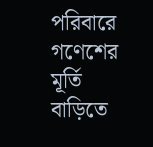পরিবারে গণেশের মূর্তি বাড়িতে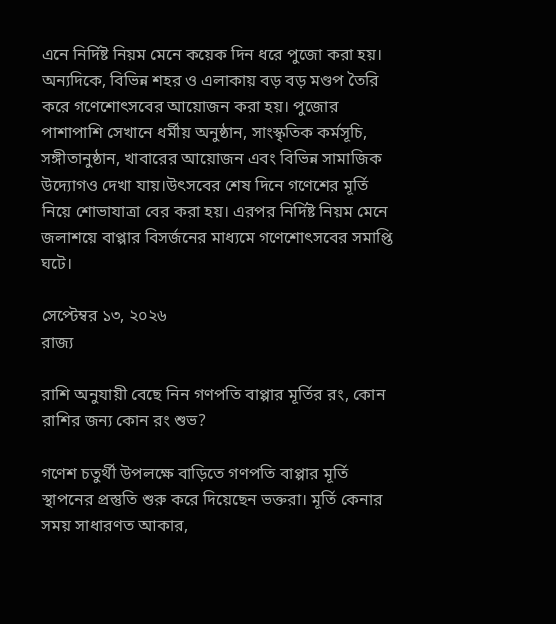এনে নির্দিষ্ট নিয়ম মেনে কয়েক দিন ধরে পুজো করা হয়। অন্যদিকে, বিভিন্ন শহর ও এলাকায় বড় বড় মণ্ডপ তৈরি করে গণেশোৎসবের আয়োজন করা হয়। পুজোর পাশাপাশি সেখানে ধর্মীয় অনুষ্ঠান, সাংস্কৃতিক কর্মসূচি, সঙ্গীতানুষ্ঠান, খাবারের আয়োজন এবং বিভিন্ন সামাজিক উদ্যোগও দেখা যায়।উৎসবের শেষ দিনে গণেশের মূর্তি নিয়ে শোভাযাত্রা বের করা হয়। এরপর নির্দিষ্ট নিয়ম মেনে জলাশয়ে বাপ্পার বিসর্জনের মাধ্যমে গণেশোৎসবের সমাপ্তি ঘটে।

সেপ্টেম্বর ১৩, ২০২৬
রাজ্য

রাশি অনুযায়ী বেছে নিন গণপতি বাপ্পার মূর্তির রং, কোন রাশির জন্য কোন রং শুভ?

গণেশ চতুর্থী উপলক্ষে বাড়িতে গণপতি বাপ্পার মূর্তি স্থাপনের প্রস্তুতি শুরু করে দিয়েছেন ভক্তরা। মূর্তি কেনার সময় সাধারণত আকার,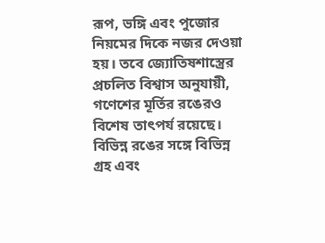রূপ, ভঙ্গি এবং পুজোর নিয়মের দিকে নজর দেওয়া হয়। তবে জ্যোতিষশাস্ত্রের প্রচলিত বিশ্বাস অনুযায়ী, গণেশের মূর্তির রঙেরও বিশেষ তাৎপর্য রয়েছে। বিভিন্ন রঙের সঙ্গে বিভিন্ন গ্রহ এবং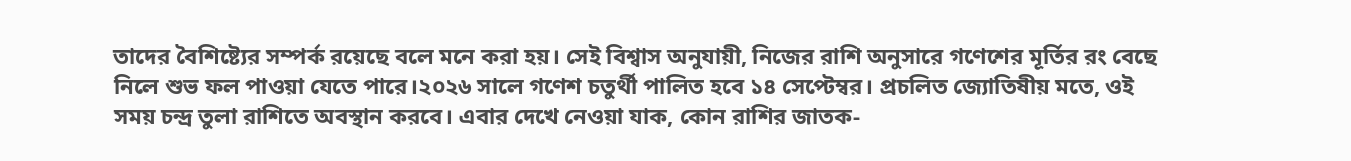তাদের বৈশিষ্ট্যের সম্পর্ক রয়েছে বলে মনে করা হয়। সেই বিশ্বাস অনুযায়ী, নিজের রাশি অনুসারে গণেশের মূর্তির রং বেছে নিলে শুভ ফল পাওয়া যেতে পারে।২০২৬ সালে গণেশ চতুর্থী পালিত হবে ১৪ সেপ্টেম্বর। প্রচলিত জ্যোতিষীয় মতে, ওই সময় চন্দ্র তুলা রাশিতে অবস্থান করবে। এবার দেখে নেওয়া যাক, কোন রাশির জাতক-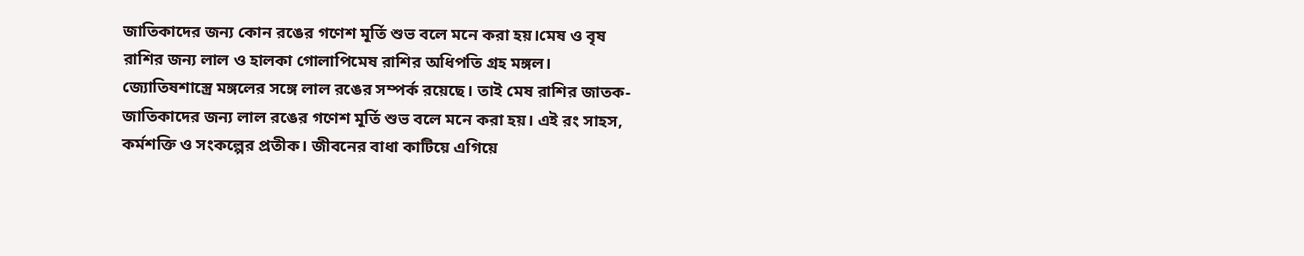জাতিকাদের জন্য কোন রঙের গণেশ মূর্তি শুভ বলে মনে করা হয়।মেষ ও বৃষ রাশির জন্য লাল ও হালকা গোলাপিমেষ রাশির অধিপতি গ্রহ মঙ্গল। জ্যোতিষশাস্ত্রে মঙ্গলের সঙ্গে লাল রঙের সম্পর্ক রয়েছে। তাই মেষ রাশির জাতক-জাতিকাদের জন্য লাল রঙের গণেশ মূর্তি শুভ বলে মনে করা হয়। এই রং সাহস, কর্মশক্তি ও সংকল্পের প্রতীক। জীবনের বাধা কাটিয়ে এগিয়ে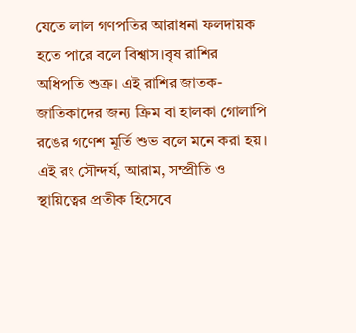যেতে লাল গণপতির আরাধনা ফলদায়ক হতে পারে বলে বিশ্বাস।বৃষ রাশির অধিপতি শুক্র। এই রাশির জাতক-জাতিকাদের জন্য ক্রিম বা হালকা গোলাপি রঙের গণেশ মূর্তি শুভ বলে মনে করা হয়। এই রং সৌন্দর্য, আরাম, সম্প্রীতি ও স্থায়িত্বের প্রতীক হিসেবে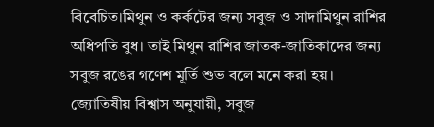বিবেচিত।মিথুন ও কর্কটের জন্য সবুজ ও সাদামিথুন রাশির অধিপতি বুধ। তাই মিথুন রাশির জাতক-জাতিকাদের জন্য সবুজ রঙের গণেশ মূর্তি শুভ বলে মনে করা হয়। জ্যোতিষীয় বিশ্বাস অনুযায়ী, সবুজ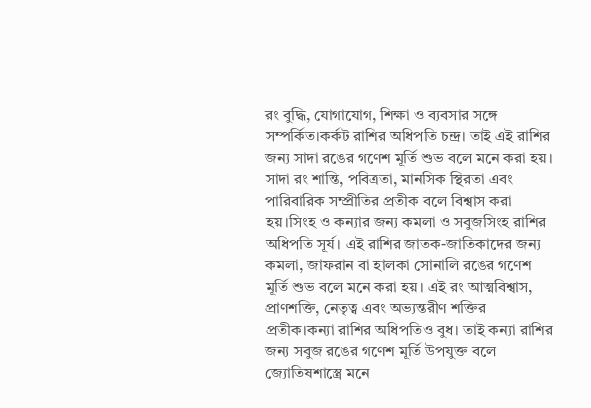রং বুদ্ধি, যোগাযোগ, শিক্ষা ও ব্যবসার সঙ্গে সম্পর্কিত।কর্কট রাশির অধিপতি চন্দ্র। তাই এই রাশির জন্য সাদা রঙের গণেশ মূর্তি শুভ বলে মনে করা হয়। সাদা রং শান্তি, পবিত্রতা, মানসিক স্থিরতা এবং পারিবারিক সম্প্রীতির প্রতীক বলে বিশ্বাস করা হয়।সিংহ ও কন্যার জন্য কমলা ও সবুজসিংহ রাশির অধিপতি সূর্য। এই রাশির জাতক-জাতিকাদের জন্য কমলা, জাফরান বা হালকা সোনালি রঙের গণেশ মূর্তি শুভ বলে মনে করা হয়। এই রং আত্মবিশ্বাস, প্রাণশক্তি, নেতৃত্ব এবং অভ্যন্তরীণ শক্তির প্রতীক।কন্যা রাশির অধিপতিও বুধ। তাই কন্যা রাশির জন্য সবুজ রঙের গণেশ মূর্তি উপযুক্ত বলে জ্যোতিষশাস্ত্রে মনে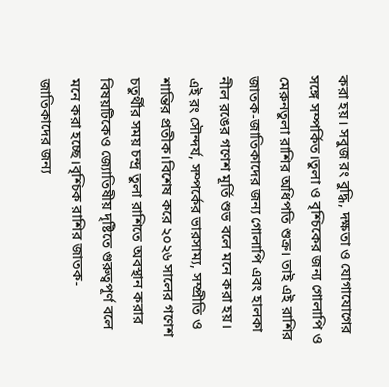করা হয়। সবুজ রং বুদ্ধি, দক্ষতা ও যোগাযোগের সঙ্গে সম্পর্কিত।তুলা ও বৃশ্চিকের জন্য গোলাপি ও মেরুনতুলা রাশির অধিপতি শুক্র। তাই এই রাশির জাতক-জাতিকাদের জন্য গোলাপি এবং হালকা নীল রঙের গণেশ মূর্তি শুভ বলে মনে করা হয়। এই রং সৌন্দর্য, সম্পর্কের ভারসাম্য, সম্প্রীতি ও শান্তির প্রতীক।বিশেষ করে ২০২৬ সালের গণেশ চতুর্থীর সময় চন্দ্র তুলা রাশিতে অবস্থান করার বিষয়টিকেও জ্যোতিষীয় দৃষ্টিতে গুরুত্বপূর্ণ বলে মনে করা হচ্ছে।বৃশ্চিক রাশির জাতক-জাতিকাদের জন্য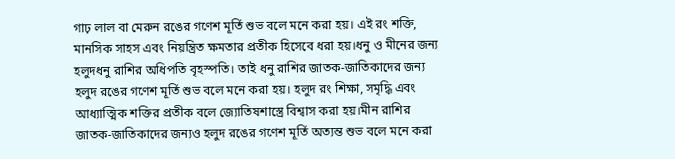গাঢ় লাল বা মেরুন রঙের গণেশ মূর্তি শুভ বলে মনে করা হয়। এই রং শক্তি, মানসিক সাহস এবং নিয়ন্ত্রিত ক্ষমতার প্রতীক হিসেবে ধরা হয়।ধনু ও মীনের জন্য হলুদধনু রাশির অধিপতি বৃহস্পতি। তাই ধনু রাশির জাতক-জাতিকাদের জন্য হলুদ রঙের গণেশ মূর্তি শুভ বলে মনে করা হয়। হলুদ রং শিক্ষা, সমৃদ্ধি এবং আধ্যাত্মিক শক্তির প্রতীক বলে জ্যোতিষশাস্ত্রে বিশ্বাস করা হয়।মীন রাশির জাতক-জাতিকাদের জন্যও হলুদ রঙের গণেশ মূর্তি অত্যন্ত শুভ বলে মনে করা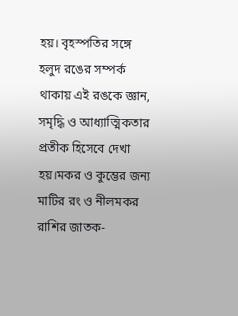হয়। বৃহস্পতির সঙ্গে হলুদ রঙের সম্পর্ক থাকায় এই রঙকে জ্ঞান, সমৃদ্ধি ও আধ্যাত্মিকতার প্রতীক হিসেবে দেখা হয়।মকর ও কুম্ভের জন্য মাটির রং ও নীলমকর রাশির জাতক-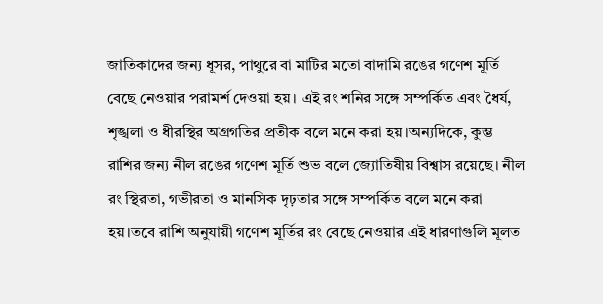জাতিকাদের জন্য ধূসর, পাথুরে বা মাটির মতো বাদামি রঙের গণেশ মূর্তি বেছে নেওয়ার পরামর্শ দেওয়া হয়। এই রং শনির সঙ্গে সম্পর্কিত এবং ধৈর্য, শৃঙ্খলা ও ধীরস্থির অগ্রগতির প্রতীক বলে মনে করা হয়।অন্যদিকে, কুম্ভ রাশির জন্য নীল রঙের গণেশ মূর্তি শুভ বলে জ্যোতিষীয় বিশ্বাস রয়েছে। নীল রং স্থিরতা, গভীরতা ও মানসিক দৃঢ়তার সঙ্গে সম্পর্কিত বলে মনে করা হয়।তবে রাশি অনুযায়ী গণেশ মূর্তির রং বেছে নেওয়ার এই ধারণাগুলি মূলত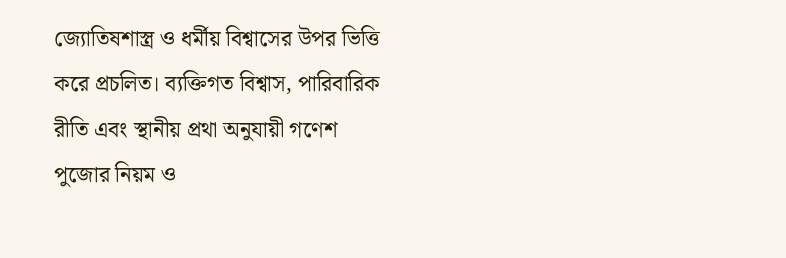জ্যোতিষশাস্ত্র ও ধর্মীয় বিশ্বাসের উপর ভিত্তি করে প্রচলিত। ব্যক্তিগত বিশ্বাস, পারিবারিক রীতি এবং স্থানীয় প্রথা অনুযায়ী গণেশ পুজোর নিয়ম ও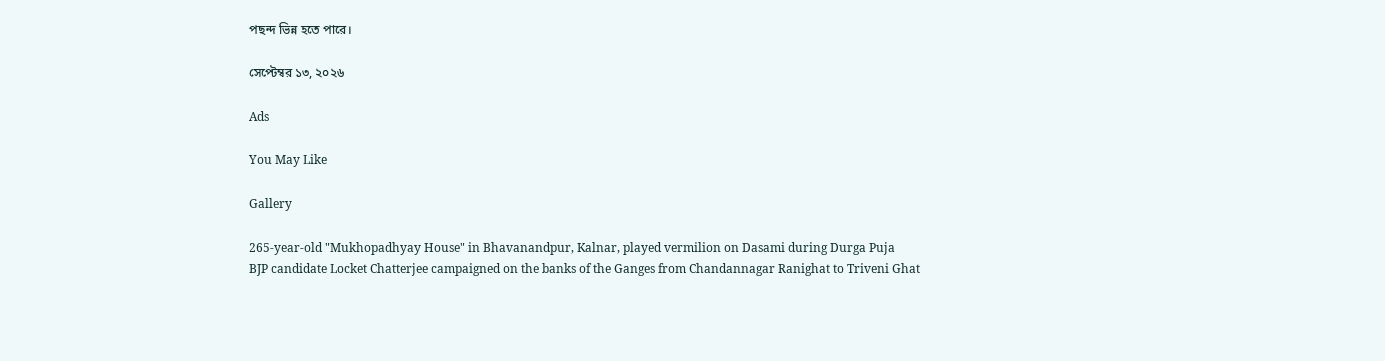পছন্দ ভিন্ন হতে পারে।

সেপ্টেম্বর ১৩, ২০২৬

Ads

You May Like

Gallery

265-year-old "Mukhopadhyay House" in Bhavanandpur, Kalnar, played vermilion on Dasami during Durga Puja
BJP candidate Locket Chatterjee campaigned on the banks of the Ganges from Chandannagar Ranighat to Triveni Ghat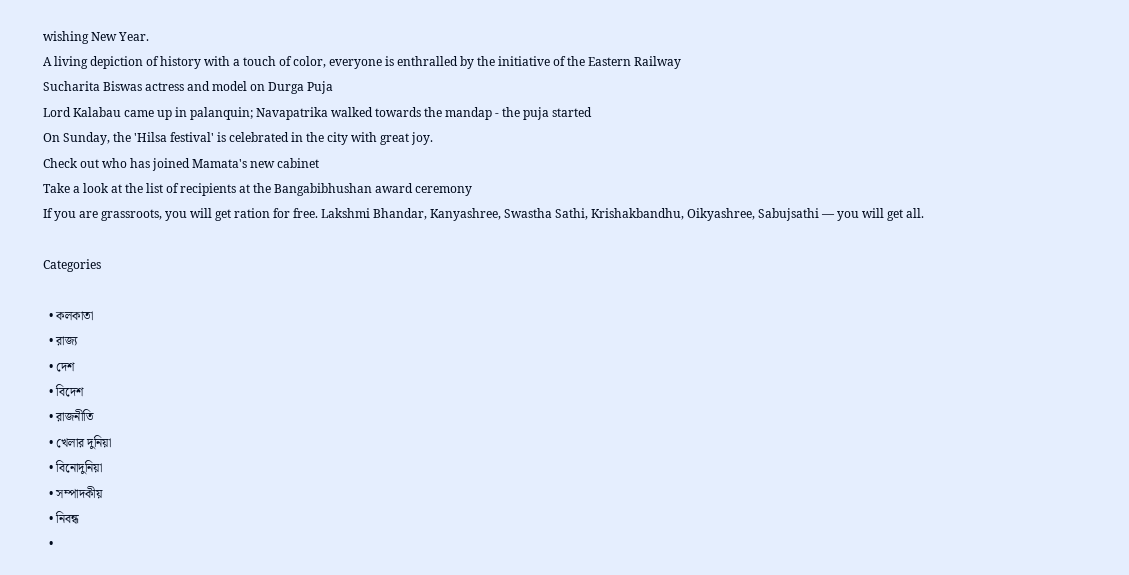wishing New Year.
A living depiction of history with a touch of color, everyone is enthralled by the initiative of the Eastern Railway
Sucharita Biswas actress and model on Durga Puja
Lord Kalabau came up in palanquin; Navapatrika walked towards the mandap - the puja started
On Sunday, the 'Hilsa festival' is celebrated in the city with great joy.
Check out who has joined Mamata's new cabinet
Take a look at the list of recipients at the Bangabibhushan award ceremony
If you are grassroots, you will get ration for free. Lakshmi Bhandar, Kanyashree, Swastha Sathi, Krishakbandhu, Oikyashree, Sabujsathi — you will get all.

Categories

  • কলকাতা
  • রাজ্য
  • দেশ
  • বিদেশ
  • রাজনীতি
  • খেলার দুনিয়া
  • বিনোদুনিয়া
  • সম্পাদকীয়
  • নিবন্ধ
  •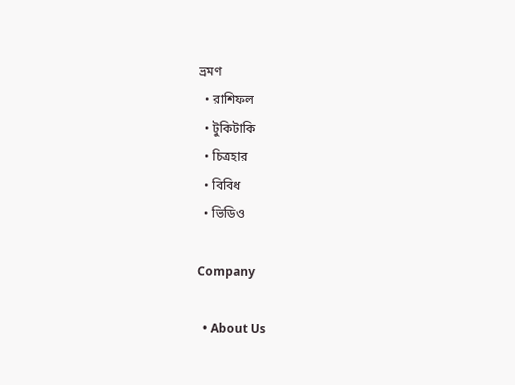ভ্রমণ
  • রাশিফল
  • টুকিটাকি
  • চিত্রহার
  • বিবিধ
  • ভিডিও

Company

  • About Us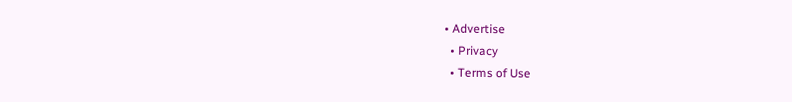• Advertise
  • Privacy
  • Terms of Use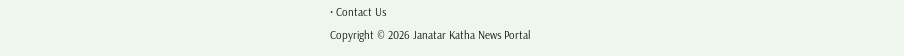• Contact Us
Copyright © 2026 Janatar Katha News Portal